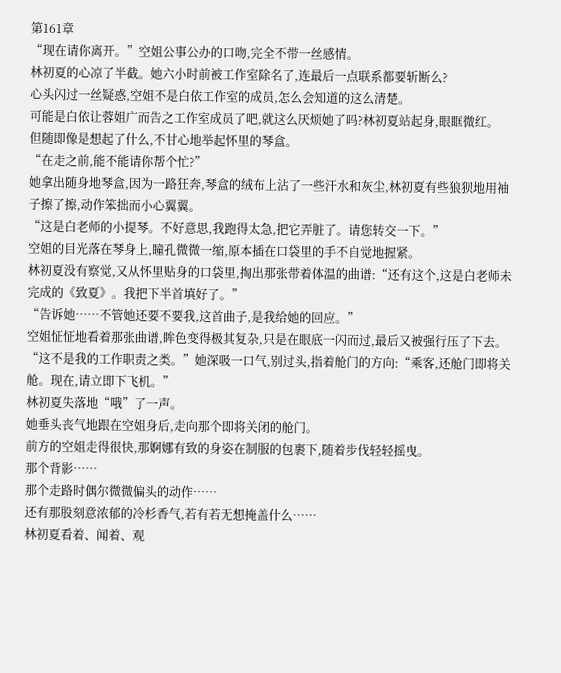第161章
“现在请你离开。”空姐公事公办的口吻,完全不带一丝感情。
林初夏的心凉了半截。她六小时前被工作室除名了,连最后一点联系都要斩断么?
心头闪过一丝疑惑,空姐不是白依工作室的成员,怎么会知道的这么清楚。
可能是白依让蓉姐广而告之工作室成员了吧,就这么厌烦她了吗?林初夏站起身,眼眶微红。
但随即像是想起了什么,不甘心地举起怀里的琴盒。
“在走之前,能不能请你帮个忙?”
她拿出随身地琴盒,因为一路狂奔,琴盒的绒布上沾了一些汗水和灰尘,林初夏有些狼狈地用袖子擦了擦,动作笨拙而小心翼翼。
“这是白老师的小提琴。不好意思,我跑得太急,把它弄脏了。请您转交一下。”
空姐的目光落在琴身上,瞳孔微微一缩,原本插在口袋里的手不自觉地握紧。
林初夏没有察觉,又从怀里贴身的口袋里,掏出那张带着体温的曲谱:“还有这个,这是白老师未完成的《致夏》。我把下半首填好了。”
“告诉她……不管她还要不要我,这首曲子,是我给她的回应。”
空姐怔怔地看着那张曲谱,眸色变得极其复杂,只是在眼底一闪而过,最后又被强行压了下去。
“这不是我的工作职责之类。”她深吸一口气,别过头,指着舱门的方向:“乘客,还舱门即将关舱。现在,请立即下飞机。”
林初夏失落地“哦”了一声。
她垂头丧气地跟在空姐身后,走向那个即将关闭的舱门。
前方的空姐走得很快,那婀娜有致的身姿在制服的包裹下,随着步伐轻轻摇曳。
那个背影……
那个走路时偶尔微微偏头的动作……
还有那股刻意浓郁的冷杉香气,若有若无想掩盖什么……
林初夏看着、闻着、观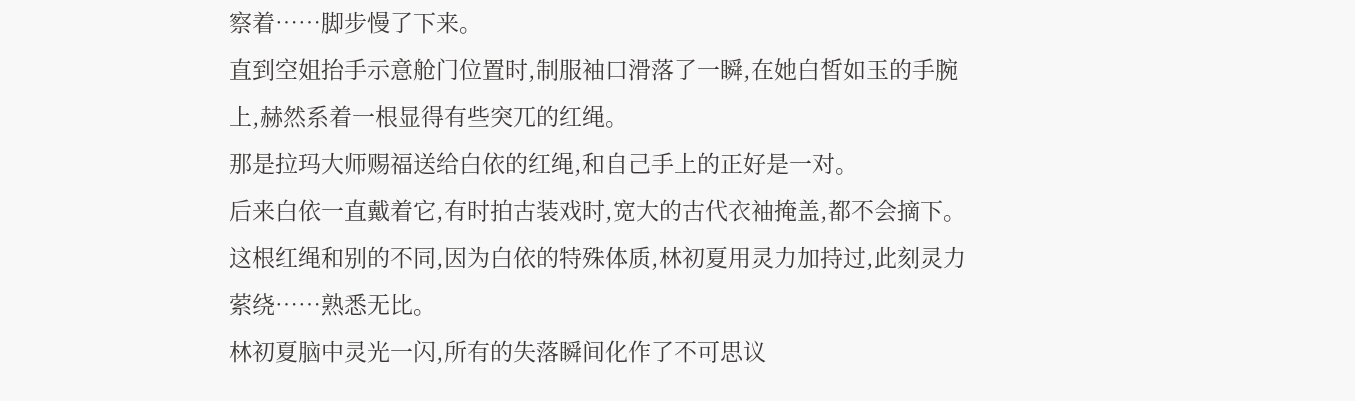察着……脚步慢了下来。
直到空姐抬手示意舱门位置时,制服袖口滑落了一瞬,在她白皙如玉的手腕上,赫然系着一根显得有些突兀的红绳。
那是拉玛大师赐福送给白依的红绳,和自己手上的正好是一对。
后来白依一直戴着它,有时拍古装戏时,宽大的古代衣袖掩盖,都不会摘下。
这根红绳和别的不同,因为白依的特殊体质,林初夏用灵力加持过,此刻灵力萦绕……熟悉无比。
林初夏脑中灵光一闪,所有的失落瞬间化作了不可思议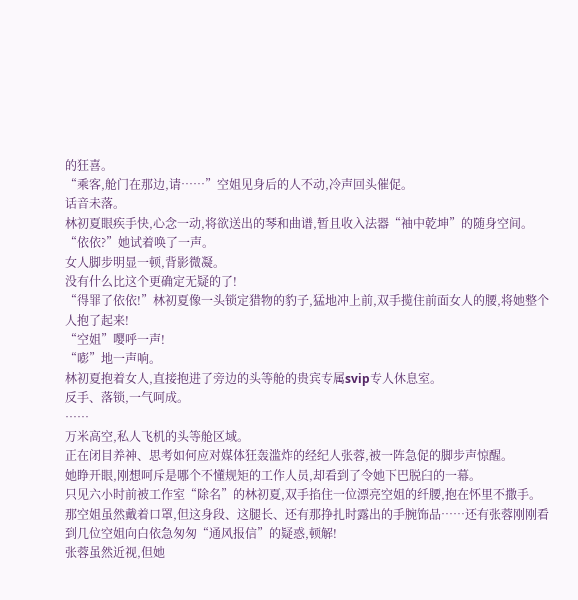的狂喜。
“乘客,舱门在那边,请……”空姐见身后的人不动,冷声回头催促。
话音未落。
林初夏眼疾手快,心念一动,将欲送出的琴和曲谱,暂且收入法器“袖中乾坤”的随身空间。
“依依?”她试着唤了一声。
女人脚步明显一顿,背影微凝。
没有什么比这个更确定无疑的了!
“得罪了依依!”林初夏像一头锁定猎物的豹子,猛地冲上前,双手揽住前面女人的腰,将她整个人抱了起来!
“空姐”嘤呼一声!
“嘭”地一声响。
林初夏抱着女人,直接抱进了旁边的头等舱的贵宾专属svip专人休息室。
反手、落锁,一气呵成。
……
万米高空,私人飞机的头等舱区域。
正在闭目养神、思考如何应对媒体狂轰滥炸的经纪人张蓉,被一阵急促的脚步声惊醒。
她睁开眼,刚想呵斥是哪个不懂规矩的工作人员,却看到了令她下巴脱臼的一幕。
只见六小时前被工作室“除名”的林初夏,双手掐住一位漂亮空姐的纤腰,抱在怀里不撒手。
那空姐虽然戴着口罩,但这身段、这腿长、还有那挣扎时露出的手腕饰品……还有张蓉刚刚看到几位空姐向白依急匆匆“通风报信”的疑惑,顿解!
张蓉虽然近视,但她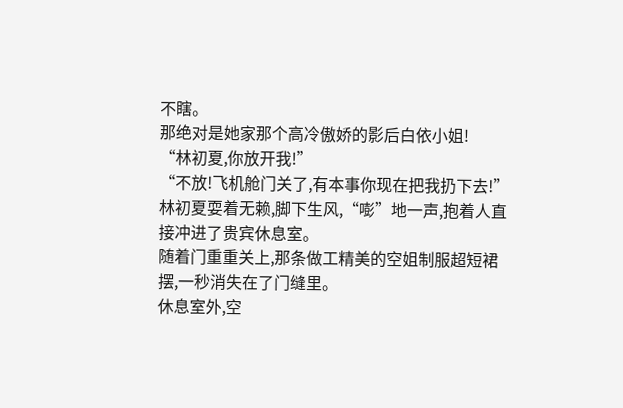不瞎。
那绝对是她家那个高冷傲娇的影后白依小姐!
“林初夏,你放开我!”
“不放!飞机舱门关了,有本事你现在把我扔下去!”林初夏耍着无赖,脚下生风,“嘭”地一声,抱着人直接冲进了贵宾休息室。
随着门重重关上,那条做工精美的空姐制服超短裙摆,一秒消失在了门缝里。
休息室外,空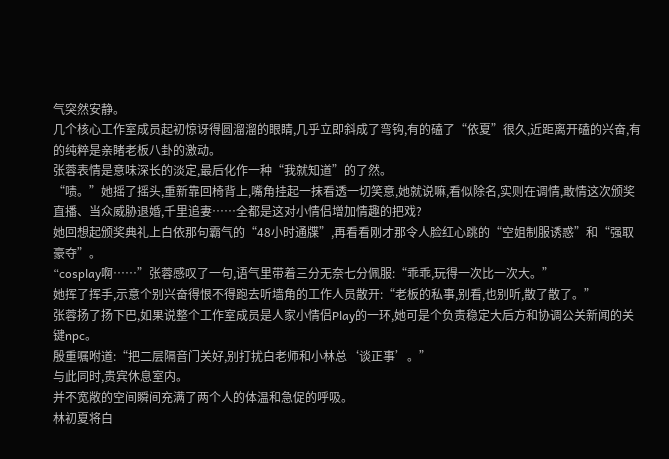气突然安静。
几个核心工作室成员起初惊讶得圆溜溜的眼睛,几乎立即斜成了弯钩,有的磕了“依夏”很久,近距离开磕的兴奋,有的纯粹是亲睹老板八卦的激动。
张蓉表情是意味深长的淡定,最后化作一种“我就知道”的了然。
“啧。”她摇了摇头,重新靠回椅背上,嘴角挂起一抹看透一切笑意,她就说嘛,看似除名,实则在调情,敢情这次颁奖直播、当众威胁退婚,千里追妻……全都是这对小情侣增加情趣的把戏?
她回想起颁奖典礼上白依那句霸气的“48小时通牒”,再看看刚才那令人脸红心跳的“空姐制服诱惑”和“强取豪夺”。
“cosplay啊……”张蓉感叹了一句,语气里带着三分无奈七分佩服:“乖乖,玩得一次比一次大。”
她挥了挥手,示意个别兴奋得恨不得跑去听墙角的工作人员散开:“老板的私事,别看,也别听,散了散了。”
张蓉扬了扬下巴,如果说整个工作室成员是人家小情侣Play的一环,她可是个负责稳定大后方和协调公关新闻的关键npc。
殷重嘱咐道:“把二层隔音门关好,别打扰白老师和小林总‘谈正事’。”
与此同时,贵宾休息室内。
并不宽敞的空间瞬间充满了两个人的体温和急促的呼吸。
林初夏将白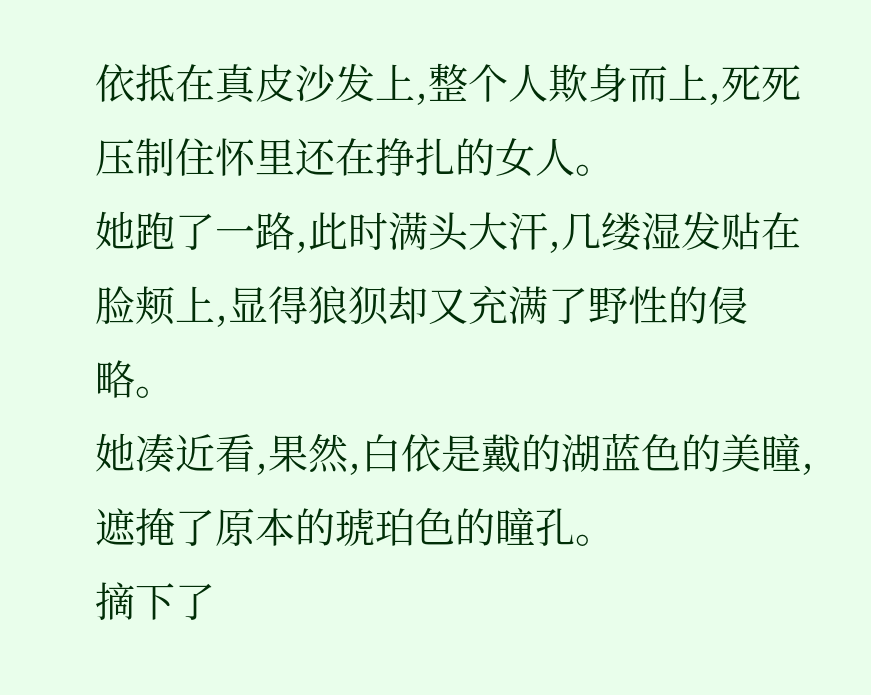依抵在真皮沙发上,整个人欺身而上,死死压制住怀里还在挣扎的女人。
她跑了一路,此时满头大汗,几缕湿发贴在脸颊上,显得狼狈却又充满了野性的侵略。
她凑近看,果然,白依是戴的湖蓝色的美瞳,遮掩了原本的琥珀色的瞳孔。
摘下了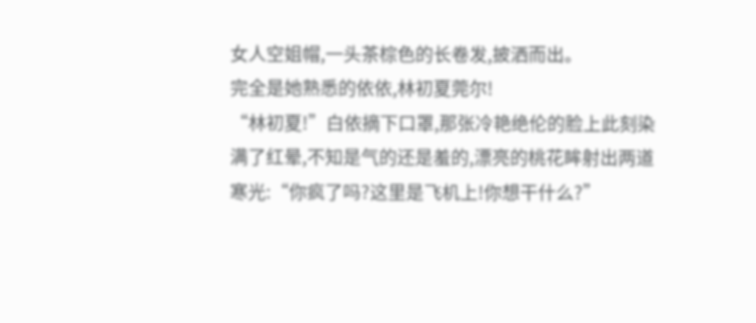女人空姐帽,一头茶棕色的长卷发,披洒而出。
完全是她熟悉的依依,林初夏莞尔!
“林初夏!”白依摘下口罩,那张冷艳绝伦的脸上此刻染满了红晕,不知是气的还是羞的,漂亮的桃花眸射出两道寒光:“你疯了吗?这里是飞机上!你想干什么?”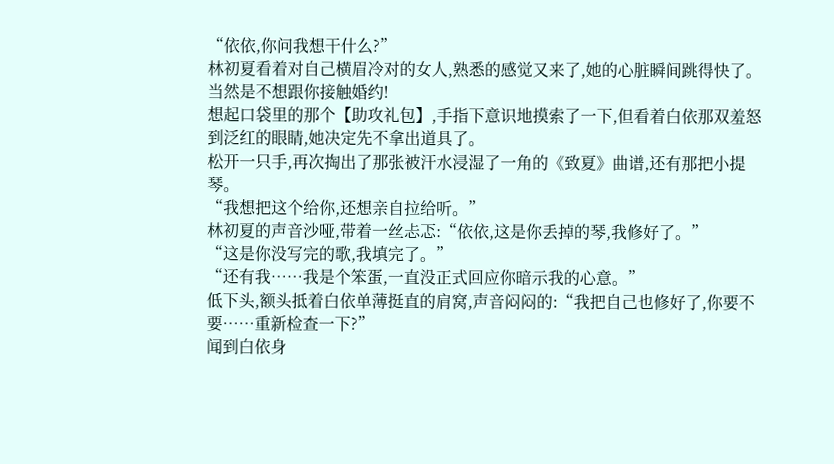“依依,你问我想干什么?”
林初夏看着对自己横眉冷对的女人,熟悉的感觉又来了,她的心脏瞬间跳得快了。
当然是不想跟你接触婚约!
想起口袋里的那个【助攻礼包】,手指下意识地摸索了一下,但看着白依那双羞怒到泛红的眼睛,她决定先不拿出道具了。
松开一只手,再次掏出了那张被汗水浸湿了一角的《致夏》曲谱,还有那把小提琴。
“我想把这个给你,还想亲自拉给听。”
林初夏的声音沙哑,带着一丝忐忑:“依依,这是你丢掉的琴,我修好了。”
“这是你没写完的歌,我填完了。”
“还有我……我是个笨蛋,一直没正式回应你暗示我的心意。”
低下头,额头抵着白依单薄挺直的肩窝,声音闷闷的:“我把自己也修好了,你要不要……重新检查一下?”
闻到白依身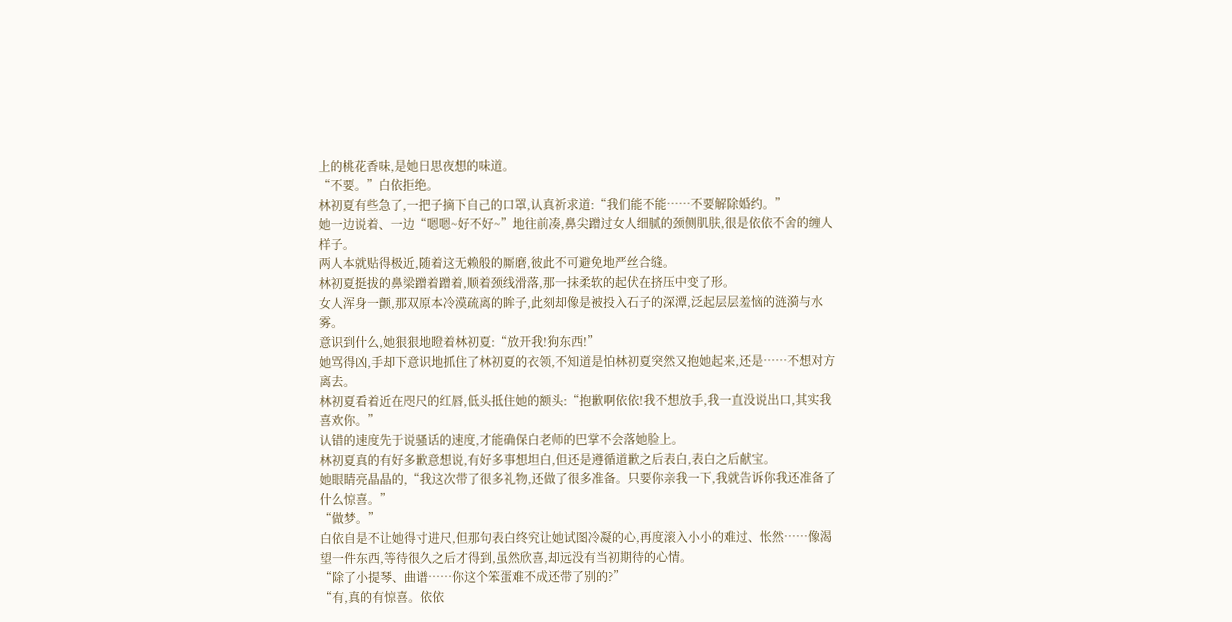上的桃花香味,是她日思夜想的味道。
“不要。”白依拒绝。
林初夏有些急了,一把子摘下自己的口罩,认真祈求道:“我们能不能……不要解除婚约。”
她一边说着、一边“嗯嗯~好不好~”地往前凑,鼻尖蹭过女人细腻的颈侧肌肤,很是依依不舍的缠人样子。
两人本就贴得极近,随着这无赖般的厮磨,彼此不可避免地严丝合缝。
林初夏挺拔的鼻梁蹭着蹭着,顺着颈线滑落,那一抹柔软的起伏在挤压中变了形。
女人浑身一颤,那双原本冷漠疏离的眸子,此刻却像是被投入石子的深潭,泛起层层羞恼的涟漪与水雾。
意识到什么,她狠狠地瞪着林初夏:“放开我!狗东西!”
她骂得凶,手却下意识地抓住了林初夏的衣领,不知道是怕林初夏突然又抱她起来,还是……不想对方离去。
林初夏看着近在咫尺的红唇,低头抵住她的额头:“抱歉啊依依!我不想放手,我一直没说出口,其实我喜欢你。”
认错的速度先于说骚话的速度,才能确保白老师的巴掌不会落她脸上。
林初夏真的有好多歉意想说,有好多事想坦白,但还是遵循道歉之后表白,表白之后献宝。
她眼睛亮晶晶的,“我这次带了很多礼物,还做了很多准备。只要你亲我一下,我就告诉你我还准备了什么惊喜。”
“做梦。”
白依自是不让她得寸进尺,但那句表白终究让她试图冷凝的心,再度滚入小小的难过、怅然……像渴望一件东西,等待很久之后才得到,虽然欣喜,却远没有当初期待的心情。
“除了小提琴、曲谱……你这个笨蛋难不成还带了别的?”
“有,真的有惊喜。依依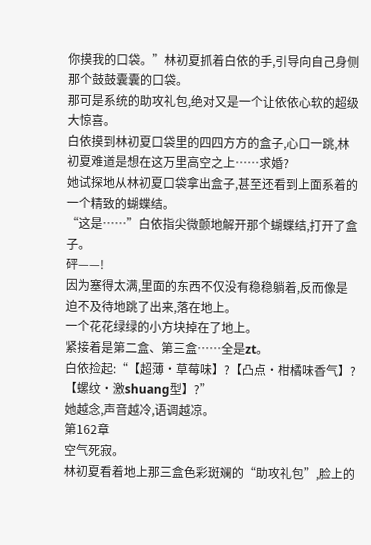你摸我的口袋。”林初夏抓着白依的手,引导向自己身侧那个鼓鼓囊囊的口袋。
那可是系统的助攻礼包,绝对又是一个让依依心软的超级大惊喜。
白依摸到林初夏口袋里的四四方方的盒子,心口一跳,林初夏难道是想在这万里高空之上……求婚?
她试探地从林初夏口袋拿出盒子,甚至还看到上面系着的一个精致的蝴蝶结。
“这是……”白依指尖微颤地解开那个蝴蝶结,打开了盒子。
砰——!
因为塞得太满,里面的东西不仅没有稳稳躺着,反而像是迫不及待地跳了出来,落在地上。
一个花花绿绿的小方块掉在了地上。
紧接着是第二盒、第三盒……全是zt。
白依捡起:“【超薄·草莓味】?【凸点·柑橘味香气】?【螺纹·激shuang型】?”
她越念,声音越冷,语调越凉。
第162章
空气死寂。
林初夏看着地上那三盒色彩斑斓的“助攻礼包”,脸上的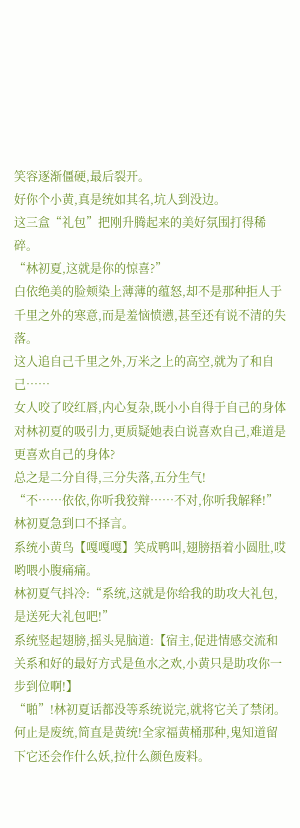笑容逐渐僵硬,最后裂开。
好你个小黄,真是统如其名,坑人到没边。
这三盒“礼包”把刚升腾起来的美好氛围打得稀碎。
“林初夏,这就是你的惊喜?”
白依绝美的脸颊染上薄薄的蕴怒,却不是那种拒人于千里之外的寒意,而是羞恼愤懑,甚至还有说不清的失落。
这人追自己千里之外,万米之上的高空,就为了和自己……
女人咬了咬红唇,内心复杂,既小小自得于自己的身体对林初夏的吸引力,更质疑她表白说喜欢自己,难道是更喜欢自己的身体?
总之是二分自得,三分失落,五分生气!
“不……依依,你听我狡辩……不对,你听我解释!”
林初夏急到口不择言。
系统小黄鸟【嘎嘎嘎】笑成鸭叫,翅膀捂着小圆肚,哎哟喂小腹痛痛。
林初夏气抖冷:“系统,这就是你给我的助攻大礼包,是送死大礼包吧!”
系统竖起翅膀,摇头晃脑道:【宿主,促进情感交流和关系和好的最好方式是鱼水之欢,小黄只是助攻你一步到位啊!】
“啪”!林初夏话都没等系统说完,就将它关了禁闭。
何止是废统,简直是黄统!全家福黄桶那种,鬼知道留下它还会作什么妖,拉什么颜色废料。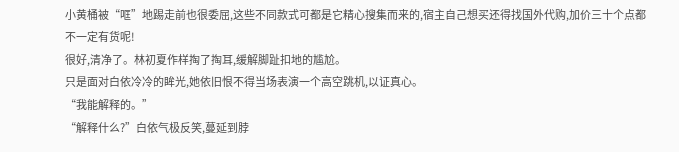小黄桶被“哐”地踢走前也很委屈,这些不同款式可都是它精心搜集而来的,宿主自己想买还得找国外代购,加价三十个点都不一定有货呢!
很好,清净了。林初夏作样掏了掏耳,缓解脚趾扣地的尴尬。
只是面对白依冷冷的眸光,她依旧恨不得当场表演一个高空跳机,以证真心。
“我能解释的。”
“解释什么?”白依气极反笑,蔓延到脖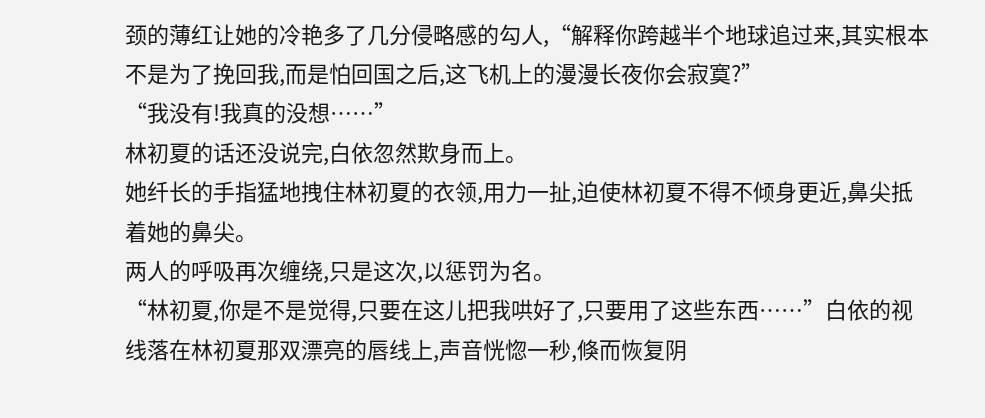颈的薄红让她的冷艳多了几分侵略感的勾人,“解释你跨越半个地球追过来,其实根本不是为了挽回我,而是怕回国之后,这飞机上的漫漫长夜你会寂寞?”
“我没有!我真的没想……”
林初夏的话还没说完,白依忽然欺身而上。
她纤长的手指猛地拽住林初夏的衣领,用力一扯,迫使林初夏不得不倾身更近,鼻尖抵着她的鼻尖。
两人的呼吸再次缠绕,只是这次,以惩罚为名。
“林初夏,你是不是觉得,只要在这儿把我哄好了,只要用了这些东西……”白依的视线落在林初夏那双漂亮的唇线上,声音恍惚一秒,倏而恢复阴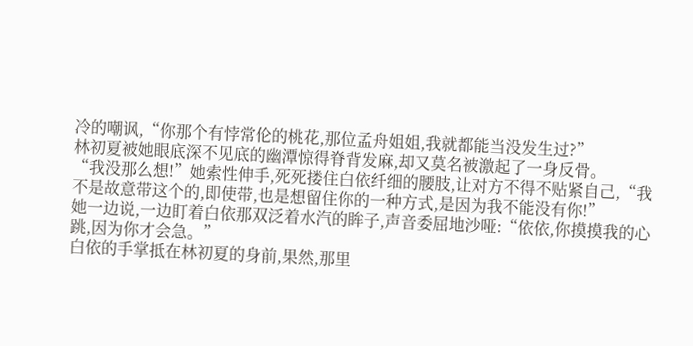冷的嘲讽,“你那个有悖常伦的桃花,那位孟舟姐姐,我就都能当没发生过?”
林初夏被她眼底深不见底的幽潭惊得脊背发麻,却又莫名被激起了一身反骨。
“我没那么想!”她索性伸手,死死搂住白依纤细的腰肢,让对方不得不贴紧自己,“我不是故意带这个的,即使带,也是想留住你的一种方式,是因为我不能没有你!”
她一边说,一边盯着白依那双泛着水汽的眸子,声音委屈地沙哑:“依依,你摸摸我的心跳,因为你才会急。”
白依的手掌抵在林初夏的身前,果然,那里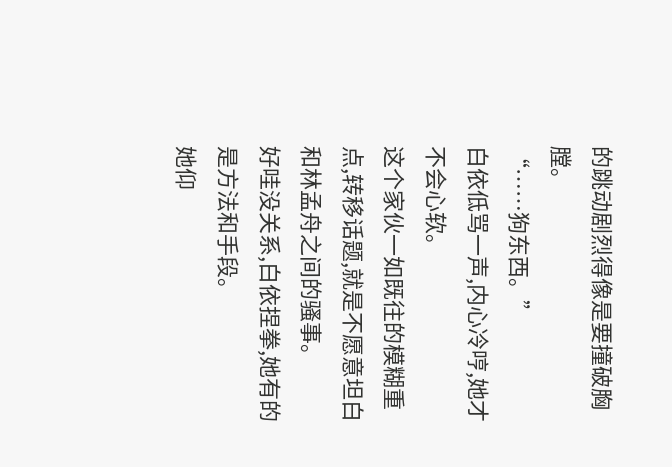的跳动剧烈得像是要撞破胸膛。
“……狗东西。”
白依低骂一声,内心冷哼,她才不会心软。
这个家伙一如既往的模糊重点,转移话题,就是不愿意坦白和林孟舟之间的骚事。
好哇没关系,白依捏拳,她有的是方法和手段。
她仰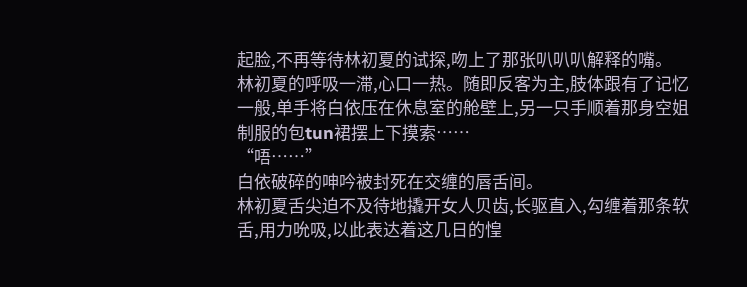起脸,不再等待林初夏的试探,吻上了那张叭叭叭解释的嘴。
林初夏的呼吸一滞,心口一热。随即反客为主,肢体跟有了记忆一般,单手将白依压在休息室的舱壁上,另一只手顺着那身空姐制服的包tun裙摆上下摸索……
“唔……”
白依破碎的呻吟被封死在交缠的唇舌间。
林初夏舌尖迫不及待地撬开女人贝齿,长驱直入,勾缠着那条软舌,用力吮吸,以此表达着这几日的惶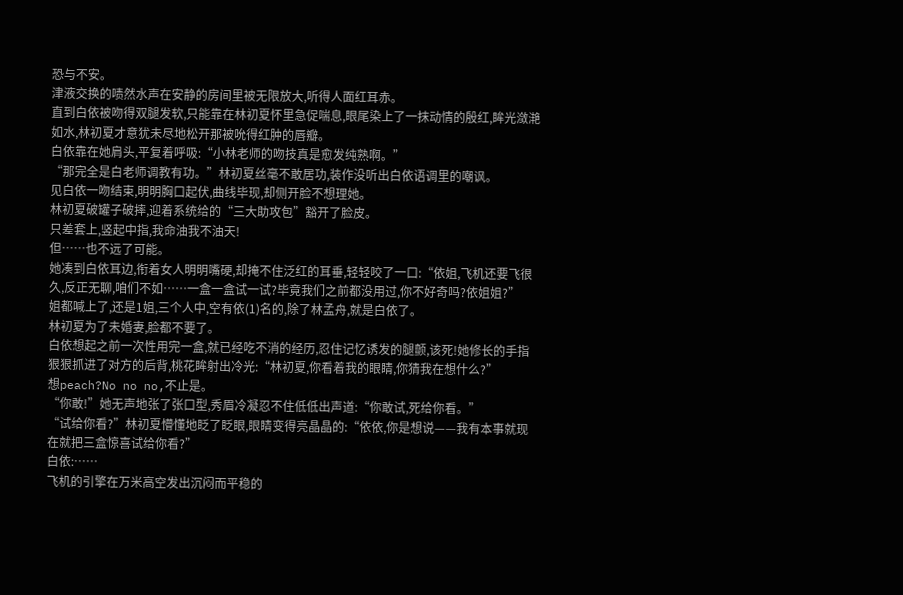恐与不安。
津液交换的啧然水声在安静的房间里被无限放大,听得人面红耳赤。
直到白依被吻得双腿发软,只能靠在林初夏怀里急促喘息,眼尾染上了一抹动情的殷红,眸光潋滟如水,林初夏才意犹未尽地松开那被吮得红肿的唇瓣。
白依靠在她肩头,平复着呼吸:“小林老师的吻技真是愈发纯熟啊。”
“那完全是白老师调教有功。”林初夏丝毫不敢居功,装作没听出白依语调里的嘲讽。
见白依一吻结束,明明胸口起伏,曲线毕现,却侧开脸不想理她。
林初夏破罐子破摔,迎着系统给的“三大助攻包”豁开了脸皮。
只差套上,竖起中指,我命油我不油天!
但……也不远了可能。
她凑到白依耳边,衔着女人明明嘴硬,却掩不住泛红的耳垂,轻轻咬了一口:“依姐,飞机还要飞很久,反正无聊,咱们不如……一盒一盒试一试?毕竟我们之前都没用过,你不好奇吗?依姐姐?”
姐都喊上了,还是1姐,三个人中,空有依(1)名的,除了林孟舟,就是白依了。
林初夏为了未婚妻,脸都不要了。
白依想起之前一次性用完一盒,就已经吃不消的经历,忍住记忆诱发的腿颤,该死!她修长的手指狠狠抓进了对方的后背,桃花眸射出冷光:“林初夏,你看着我的眼睛,你猜我在想什么?”
想peach?No no no,不止是。
“你敢!”她无声地张了张口型,秀眉冷凝忍不住低低出声道:“你敢试,死给你看。”
“试给你看?”林初夏懵懂地眨了眨眼,眼睛变得亮晶晶的:“依依,你是想说——我有本事就现在就把三盒惊喜试给你看?”
白依:……
飞机的引擎在万米高空发出沉闷而平稳的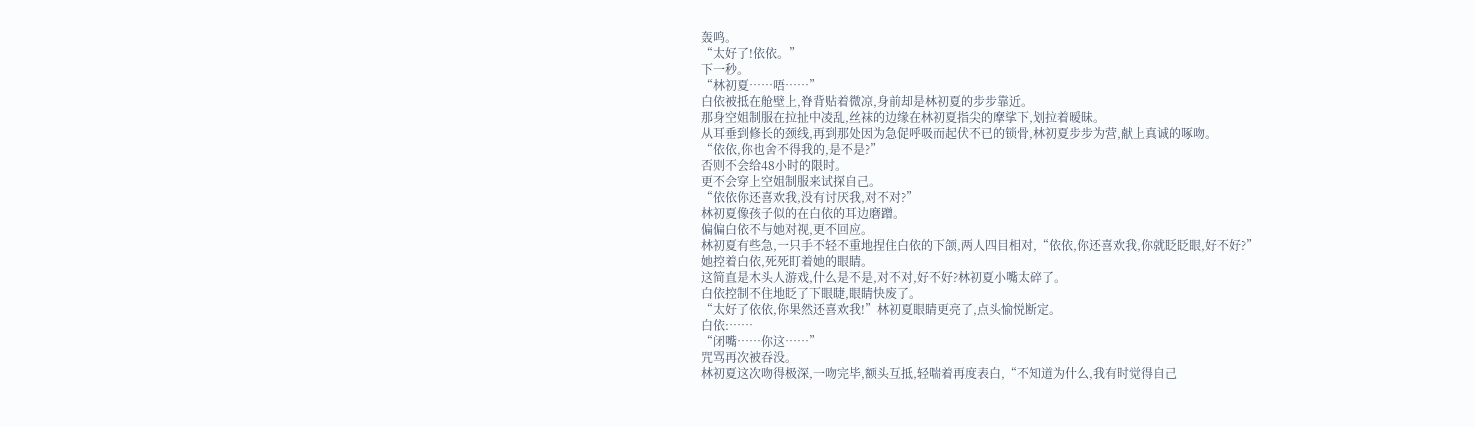轰鸣。
“太好了!依依。”
下一秒。
“林初夏……唔……”
白依被抵在舱壁上,脊背贴着微凉,身前却是林初夏的步步靠近。
那身空姐制服在拉扯中凌乱,丝袜的边缘在林初夏指尖的摩挲下,划拉着暧昧。
从耳垂到修长的颈线,再到那处因为急促呼吸而起伏不已的锁骨,林初夏步步为营,献上真诚的啄吻。
“依依,你也舍不得我的,是不是?”
否则不会给48小时的限时。
更不会穿上空姐制服来试探自己。
“依依你还喜欢我,没有讨厌我,对不对?”
林初夏像孩子似的在白依的耳边磨蹭。
偏偏白依不与她对视,更不回应。
林初夏有些急,一只手不轻不重地捏住白依的下颌,两人四目相对,“依依,你还喜欢我,你就眨眨眼,好不好?”
她控着白依,死死盯着她的眼睛。
这简直是木头人游戏,什么是不是,对不对,好不好?林初夏小嘴太碎了。
白依控制不住地眨了下眼睫,眼睛快废了。
“太好了依依,你果然还喜欢我!”林初夏眼睛更亮了,点头愉悦断定。
白依:……
“闭嘴……你这……”
咒骂再次被吞没。
林初夏这次吻得极深,一吻完毕,额头互抵,轻喘着再度表白,“不知道为什么,我有时觉得自己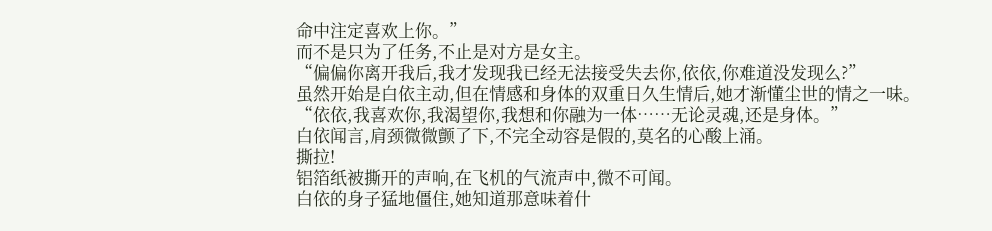命中注定喜欢上你。”
而不是只为了任务,不止是对方是女主。
“偏偏你离开我后,我才发现我已经无法接受失去你,依依,你难道没发现么?”
虽然开始是白依主动,但在情感和身体的双重日久生情后,她才渐懂尘世的情之一味。
“依依,我喜欢你,我渴望你,我想和你融为一体……无论灵魂,还是身体。”
白依闻言,肩颈微微颤了下,不完全动容是假的,莫名的心酸上涌。
撕拉!
铝箔纸被撕开的声响,在飞机的气流声中,微不可闻。
白依的身子猛地僵住,她知道那意味着什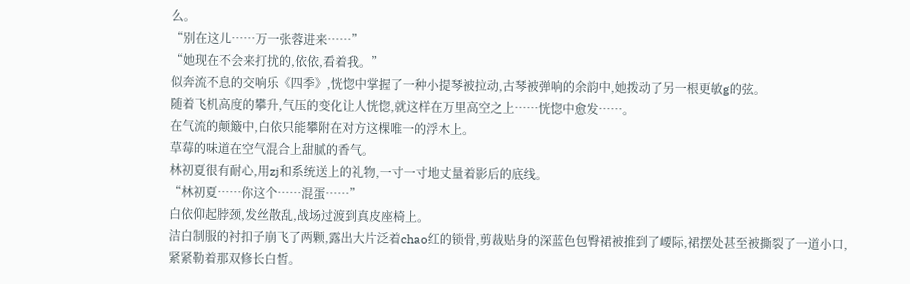么。
“别在这儿……万一张蓉进来……”
“她现在不会来打扰的,依依,看着我。”
似奔流不息的交响乐《四季》,恍惚中掌握了一种小提琴被拉动,古琴被弹响的余韵中,她拨动了另一根更敏g的弦。
随着飞机高度的攀升,气压的变化让人恍惚,就这样在万里高空之上……恍惚中愈发……。
在气流的颠簸中,白依只能攀附在对方这棵唯一的浮木上。
草莓的味道在空气混合上甜腻的香气。
林初夏很有耐心,用zj和系统送上的礼物,一寸一寸地丈量着影后的底线。
“林初夏……你这个……混蛋……”
白依仰起脖颈,发丝散乱,战场过渡到真皮座椅上。
洁白制服的衬扣子崩飞了两颗,露出大片泛着chao红的锁骨,剪裁贴身的深蓝色包臀裙被推到了崾际,裙摆处甚至被撕裂了一道小口,紧紧勒着那双修长白皙。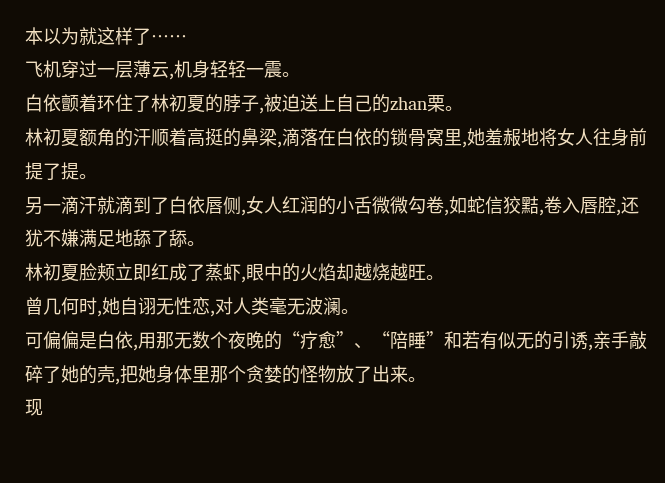本以为就这样了……
飞机穿过一层薄云,机身轻轻一震。
白依颤着环住了林初夏的脖子,被迫送上自己的zhan栗。
林初夏额角的汗顺着高挺的鼻梁,滴落在白依的锁骨窝里,她羞赧地将女人往身前提了提。
另一滴汗就滴到了白依唇侧,女人红润的小舌微微勾卷,如蛇信狡黠,卷入唇腔,还犹不嫌满足地舔了舔。
林初夏脸颊立即红成了蒸虾,眼中的火焰却越烧越旺。
曾几何时,她自诩无性恋,对人类毫无波澜。
可偏偏是白依,用那无数个夜晚的“疗愈”、“陪睡”和若有似无的引诱,亲手敲碎了她的壳,把她身体里那个贪婪的怪物放了出来。
现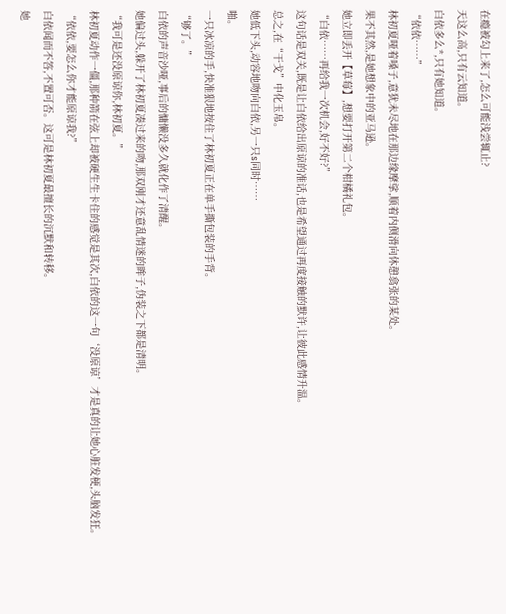在瘾被勾上来了,怎么可能浅尝辄止?
天这么高,只有云知道。
白依多么*,只有她知道。
“依依……”
林初夏哑着嗓子,意犹未尽地在那边缘摩挲,顺着内侧滑向休憩翕张的某处。
果不其然,是她想象中的亚马逊。
她立即丢开【草莓】,想要打开第二个柑橘礼包。
“白依……再给我一次机会,好不好?”
这句话是双关,既是让白依给出原谅的准话,也是希望通过再度接触的默许,让彼此感情升温。
总之,在“干戈”中化玉帛。
她低下头,动容地吻向白依,另一只s同时……
啪。
一只冰凉的手,快准狠地按住了林初夏正在单手撕包装的手背。
“够了。”
白依的声音沙哑,事后的慵懒没多久就化作了清醒。
她偏过头,躲开了林初夏凑过来的吻,那双刚才还意乱情迷的眸子,伪装之下都是清明。
“我可是还没原谅你,林初夏。”
林初夏动作一僵,那种箭在弦上却被硬生生卡住的感觉是其次,白依的这一句‘没原谅’才是真的让她心脏发梗,头脑发狂。
“依依,要怎么你才能原谅我?”
白依闻而不答,不置可否。这可是林初夏最擅长的沉默和转移。
她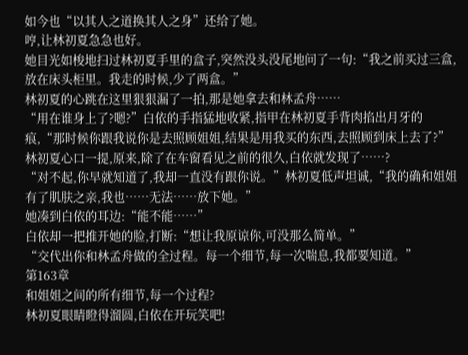如今也“以其人之道换其人之身”还给了她。
哼,让林初夏急急也好。
她目光如梭地扫过林初夏手里的盒子,突然没头没尾地问了一句:“我之前买过三盒,放在床头柜里。我走的时候,少了两盒。”
林初夏的心跳在这里狠狠漏了一拍,那是她拿去和林孟舟……
“用在谁身上了?嗯?”白依的手指猛地收紧,指甲在林初夏手背肉掐出月牙的痕,“那时候你跟我说你是去照顾姐姐,结果是用我买的东西,去照顾到床上去了?”
林初夏心口一提,原来,除了在车窗看见之前的很久,白依就发现了……?
“对不起,你早就知道了,我却一直没有跟你说。”林初夏低声坦诚,“我的确和姐姐有了肌肤之亲,我也……无法……放下她。”
她凑到白依的耳边:“能不能……”
白依却一把推开她的脸,打断:“想让我原谅你,可没那么简单。”
“交代出你和林孟舟做的全过程。每一个细节,每一次喘息,我都要知道。”
第163章
和姐姐之间的所有细节,每一个过程?
林初夏眼睛瞪得溜圆,白依在开玩笑吧!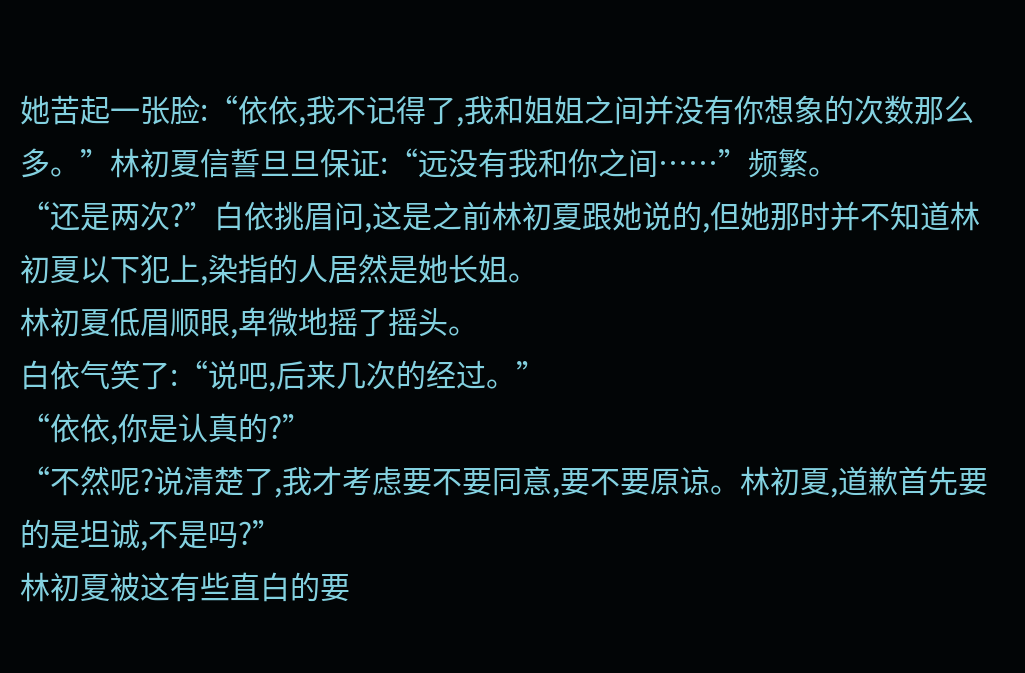她苦起一张脸:“依依,我不记得了,我和姐姐之间并没有你想象的次数那么多。”林初夏信誓旦旦保证:“远没有我和你之间……”频繁。
“还是两次?”白依挑眉问,这是之前林初夏跟她说的,但她那时并不知道林初夏以下犯上,染指的人居然是她长姐。
林初夏低眉顺眼,卑微地摇了摇头。
白依气笑了:“说吧,后来几次的经过。”
“依依,你是认真的?”
“不然呢?说清楚了,我才考虑要不要同意,要不要原谅。林初夏,道歉首先要的是坦诚,不是吗?”
林初夏被这有些直白的要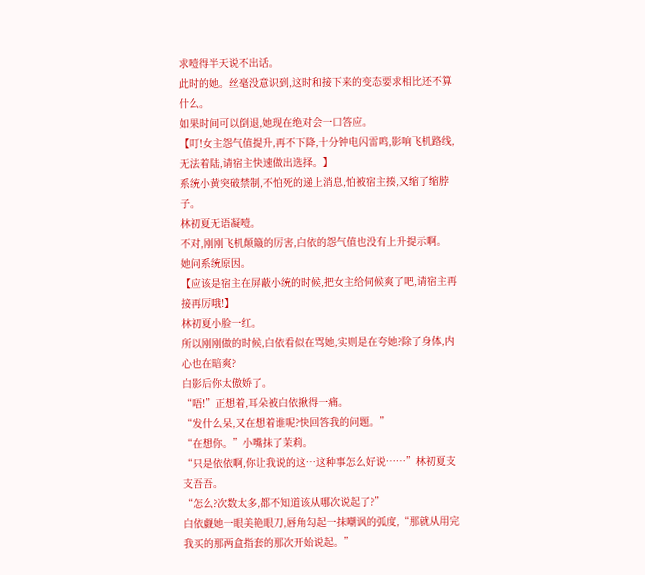求噎得半天说不出话。
此时的她。丝毫没意识到,这时和接下来的变态要求相比还不算什么。
如果时间可以倒退,她现在绝对会一口答应。
【叮!女主怨气值提升,再不下降,十分钟电闪雷鸣,影响飞机路线,无法着陆,请宿主快速做出选择。】
系统小黄突破禁制,不怕死的递上消息,怕被宿主揍,又缩了缩脖子。
林初夏无语凝噎。
不对,刚刚飞机颠簸的厉害,白依的怨气值也没有上升提示啊。
她问系统原因。
【应该是宿主在屏蔽小统的时候,把女主给伺候爽了吧,请宿主再接再厉哦!】
林初夏小脸一红。
所以刚刚做的时候,白依看似在骂她,实则是在夸她?除了身体,内心也在暗爽?
白影后你太傲娇了。
“唔!”正想着,耳朵被白依揪得一痛。
“发什么呆,又在想着谁呢?快回答我的问题。”
“在想你。”小嘴抹了茉莉。
“只是依依啊,你让我说的这…这种事怎么好说……”林初夏支支吾吾。
“怎么?次数太多,都不知道该从哪次说起了?”
白依觑她一眼美艳眼刀,唇角勾起一抹嘲讽的弧度,“那就从用完我买的那两盒指套的那次开始说起。”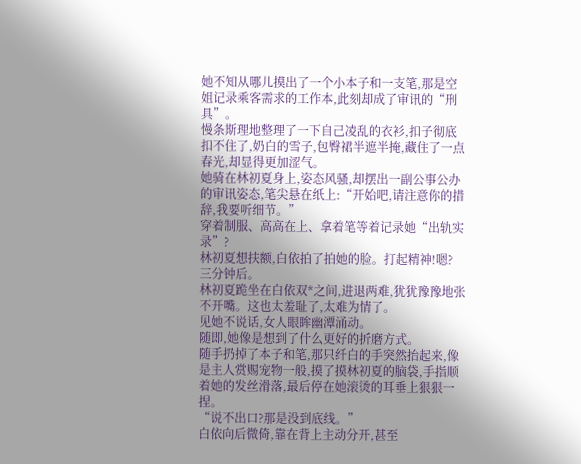她不知从哪儿摸出了一个小本子和一支笔,那是空姐记录乘客需求的工作本,此刻却成了审讯的“刑具”。
慢条斯理地整理了一下自己凌乱的衣衫,扣子彻底扣不住了,奶白的雪子,包臀裙半遮半掩,藏住了一点春光,却显得更加涩气。
她骑在林初夏身上,姿态风骚,却摆出一副公事公办的审讯姿态,笔尖悬在纸上:“开始吧,请注意你的措辞,我要听细节。”
穿着制服、高高在上、拿着笔等着记录她“出轨实录”?
林初夏想扶额,白依拍了拍她的脸。打起精神!嗯?
三分钟后。
林初夏跪坐在白依双*之间,进退两难,犹犹豫豫地张不开嘴。这也太羞耻了,太难为情了。
见她不说话,女人眼眸幽潭涌动。
随即,她像是想到了什么更好的折磨方式。
随手扔掉了本子和笔,那只纤白的手突然抬起来,像是主人赏赐宠物一般,摸了摸林初夏的脑袋,手指顺着她的发丝滑落,最后停在她滚烫的耳垂上狠狠一捏。
“说不出口?那是没到底线。”
白依向后微倚,靠在背上主动分开,甚至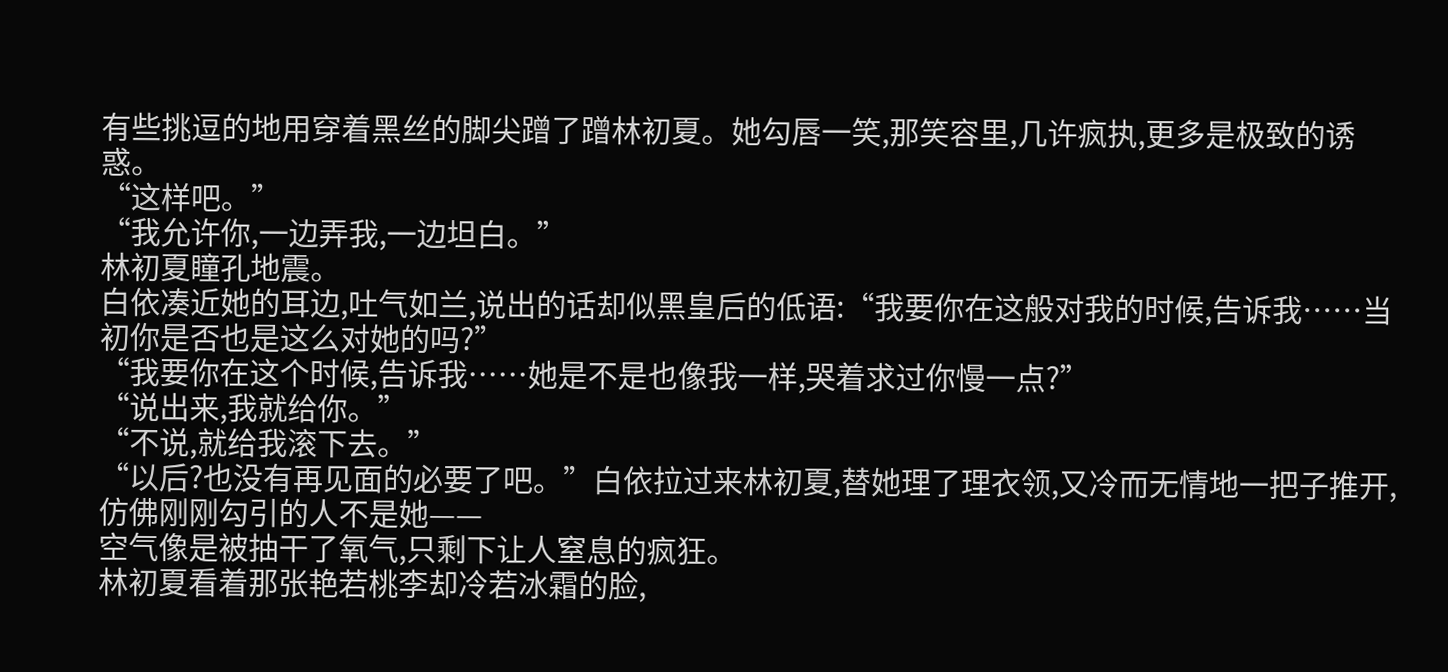有些挑逗的地用穿着黑丝的脚尖蹭了蹭林初夏。她勾唇一笑,那笑容里,几许疯执,更多是极致的诱惑。
“这样吧。”
“我允许你,一边弄我,一边坦白。”
林初夏瞳孔地震。
白依凑近她的耳边,吐气如兰,说出的话却似黑皇后的低语:“我要你在这般对我的时候,告诉我……当初你是否也是这么对她的吗?”
“我要你在这个时候,告诉我……她是不是也像我一样,哭着求过你慢一点?”
“说出来,我就给你。”
“不说,就给我滚下去。”
“以后?也没有再见面的必要了吧。”白依拉过来林初夏,替她理了理衣领,又冷而无情地一把子推开,仿佛刚刚勾引的人不是她——
空气像是被抽干了氧气,只剩下让人窒息的疯狂。
林初夏看着那张艳若桃李却冷若冰霜的脸,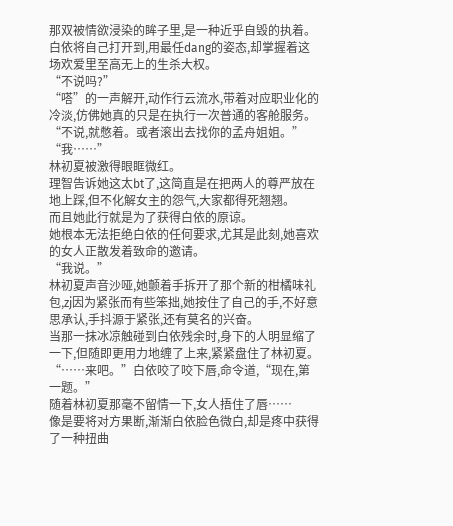那双被情欲浸染的眸子里,是一种近乎自毁的执着。
白依将自己打开到,用最任dang的姿态,却掌握着这场欢爱里至高无上的生杀大权。
“不说吗?”
“嗒”的一声解开,动作行云流水,带着对应职业化的冷淡,仿佛她真的只是在执行一次普通的客舱服务。
“不说,就憋着。或者滚出去找你的孟舟姐姐。”
“我……”
林初夏被激得眼眶微红。
理智告诉她这太bt了,这简直是在把两人的尊严放在地上踩,但不化解女主的怨气,大家都得死翘翘。
而且她此行就是为了获得白依的原谅。
她根本无法拒绝白依的任何要求,尤其是此刻,她喜欢的女人正散发着致命的邀请。
“我说。”
林初夏声音沙哑,她颤着手拆开了那个新的柑橘味礼包,zj因为紧张而有些笨拙,她按住了自己的手,不好意思承认,手抖源于紧张,还有莫名的兴奋。
当那一抹冰凉触碰到白依残余时,身下的人明显缩了一下,但随即更用力地缠了上来,紧紧盘住了林初夏。
“……来吧。”白依咬了咬下唇,命令道,“现在,第一题。”
随着林初夏那毫不留情一下,女人捂住了唇……
像是要将对方果断,渐渐白依脸色微白,却是疼中获得了一种扭曲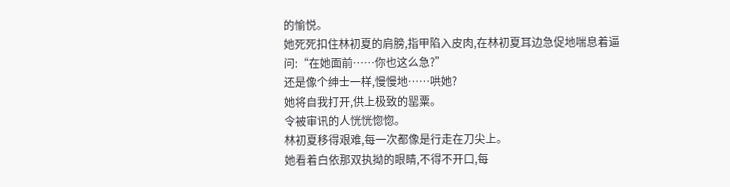的愉悦。
她死死扣住林初夏的肩膀,指甲陷入皮肉,在林初夏耳边急促地喘息着逼问:“在她面前……你也这么急?”
还是像个绅士一样,慢慢地……哄她?
她将自我打开,供上极致的罂粟。
令被审讯的人恍恍惚惚。
林初夏移得艰难,每一次都像是行走在刀尖上。
她看着白依那双执拗的眼睛,不得不开口,每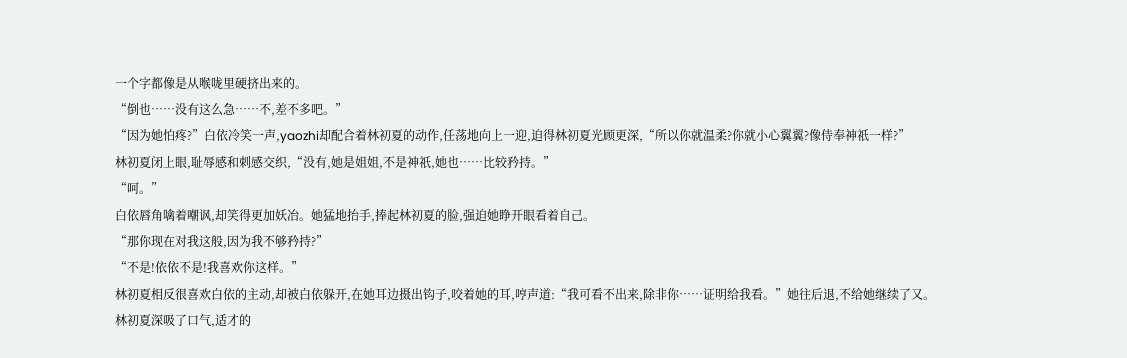一个字都像是从喉咙里硬挤出来的。
“倒也……没有这么急……不,差不多吧。”
“因为她怕疼?”白依冷笑一声,yaozhi却配合着林初夏的动作,任荡地向上一迎,迫得林初夏光顾更深,“所以你就温柔?你就小心翼翼?像侍奉神祇一样?”
林初夏闭上眼,耻辱感和刺感交织,“没有,她是姐姐,不是神祇,她也……比较矜持。”
“呵。”
白依唇角噙着嘲讽,却笑得更加妖冶。她猛地抬手,捧起林初夏的脸,强迫她睁开眼看着自己。
“那你现在对我这般,因为我不够矜持?”
“不是!依依不是!我喜欢你这样。”
林初夏相反很喜欢白依的主动,却被白依躲开,在她耳边摄出钩子,咬着她的耳,哼声道:“我可看不出来,除非你……证明给我看。”她往后退,不给她继续了又。
林初夏深吸了口气,适才的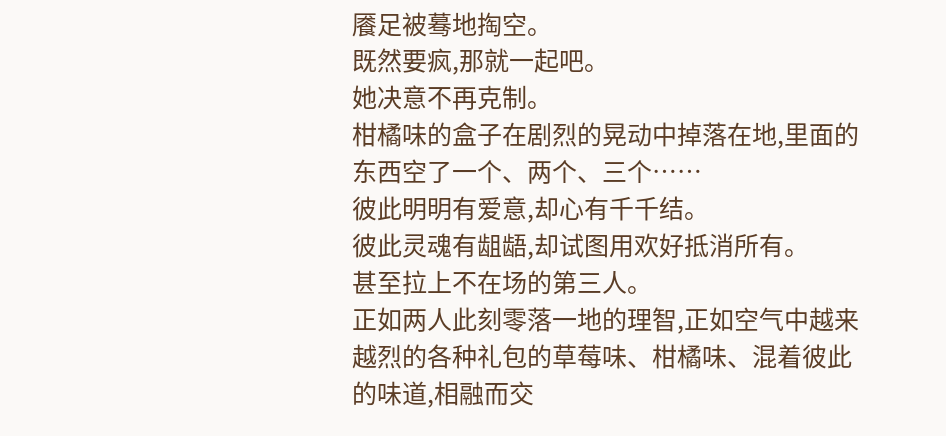餍足被蓦地掏空。
既然要疯,那就一起吧。
她决意不再克制。
柑橘味的盒子在剧烈的晃动中掉落在地,里面的东西空了一个、两个、三个……
彼此明明有爱意,却心有千千结。
彼此灵魂有龃龉,却试图用欢好抵消所有。
甚至拉上不在场的第三人。
正如两人此刻零落一地的理智,正如空气中越来越烈的各种礼包的草莓味、柑橘味、混着彼此的味道,相融而交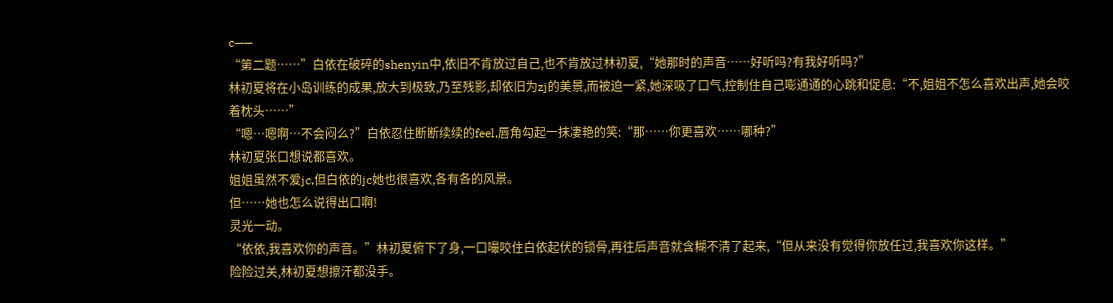c——
“第二题……”白依在破碎的shenyin中,依旧不肯放过自己,也不肯放过林初夏,“她那时的声音……好听吗?有我好听吗?”
林初夏将在小岛训练的成果,放大到极致,乃至残影,却依旧为zj的美景,而被迫一紧,她深吸了口气,控制住自己嘭通通的心跳和促息:“不,姐姐不怎么喜欢出声,她会咬着枕头……”
“嗯…嗯啊…不会闷么?”白依忍住断断续续的feel,唇角勾起一抹凄艳的笑:“那……你更喜欢……哪种?”
林初夏张口想说都喜欢。
姐姐虽然不爱jc,但白依的jc她也很喜欢,各有各的风景。
但……她也怎么说得出口啊!
灵光一动。
“依依,我喜欢你的声音。”林初夏俯下了身,一口嘬咬住白依起伏的锁骨,再往后声音就含糊不清了起来,“但从来没有觉得你放任过,我喜欢你这样。”
险险过关,林初夏想擦汗都没手。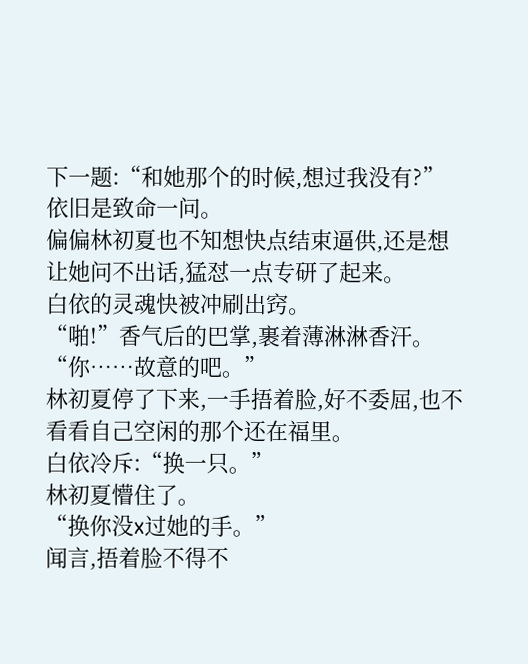下一题:“和她那个的时候,想过我没有?”
依旧是致命一问。
偏偏林初夏也不知想快点结束逼供,还是想让她问不出话,猛怼一点专研了起来。
白依的灵魂快被冲刷出窍。
“啪!”香气后的巴掌,裹着薄淋淋香汗。
“你……故意的吧。”
林初夏停了下来,一手捂着脸,好不委屈,也不看看自己空闲的那个还在福里。
白依冷斥:“换一只。”
林初夏懵住了。
“换你没x过她的手。”
闻言,捂着脸不得不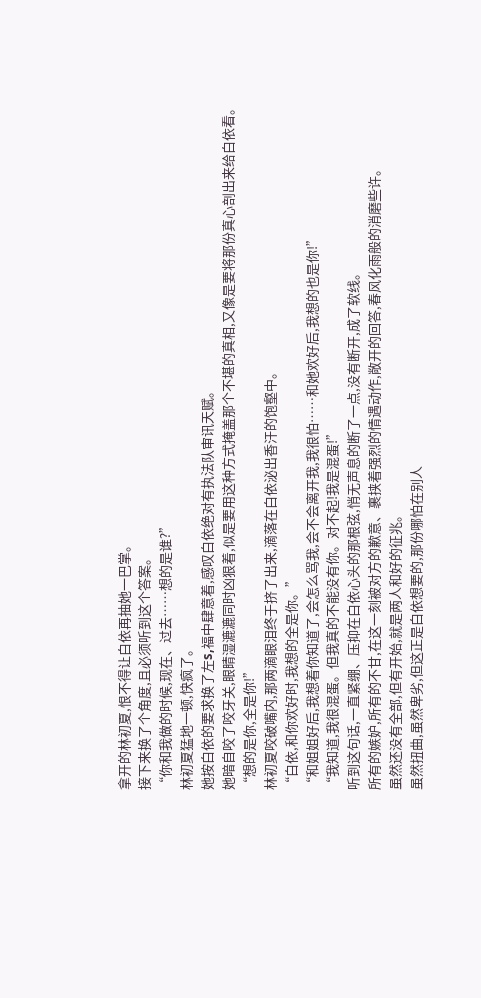拿开的林初夏,恨不得让白依再抽她一巴掌。
接下来换了个角度,且必须听到这个答案。
“你和我做的时候,现在、过去……想的是谁?”
林初夏猛地一顿,快疯了。
她按白依的要求换了左s,福中肆意着,感叹白依绝对有执法队审讯天赋。
她暗自咬了咬牙关,眼睛湿漉漉同时凶狠着,似是要用这种方式掩盖那个不堪的真相,又像是要将那份真心剖出来给白依看。
“想的是你,全是你!”
林初夏咬破嘴内,那两滴眼泪终于挤了出来,滴落在白依泌出香汗的饱壑中。
“白依,和你欢好时,我想的全是你。”
“和姐姐好后,我想着你知道了,会怎么骂我,会不会离开我,我很怕……和她欢好后,我想的也是你!”
“我知道,我很混蛋。但我真的不能没有你。对不起!我是混蛋!”
听到这句话,一直紧绷、压抑在白依心头的那根弦,悄无声息的断了一点,没有断开,成了软线。
所有的嫉妒,所有的不甘,在这一刻被对方的歉意、裹挟着强烈的情遇动作,敞开的回答,春风化雨般的消磨些许。
虽然还没有全部,但有开始,就是两人和好的征兆。
虽然扭曲,虽然卑劣,但这正是白依想要的,那份哪怕在别人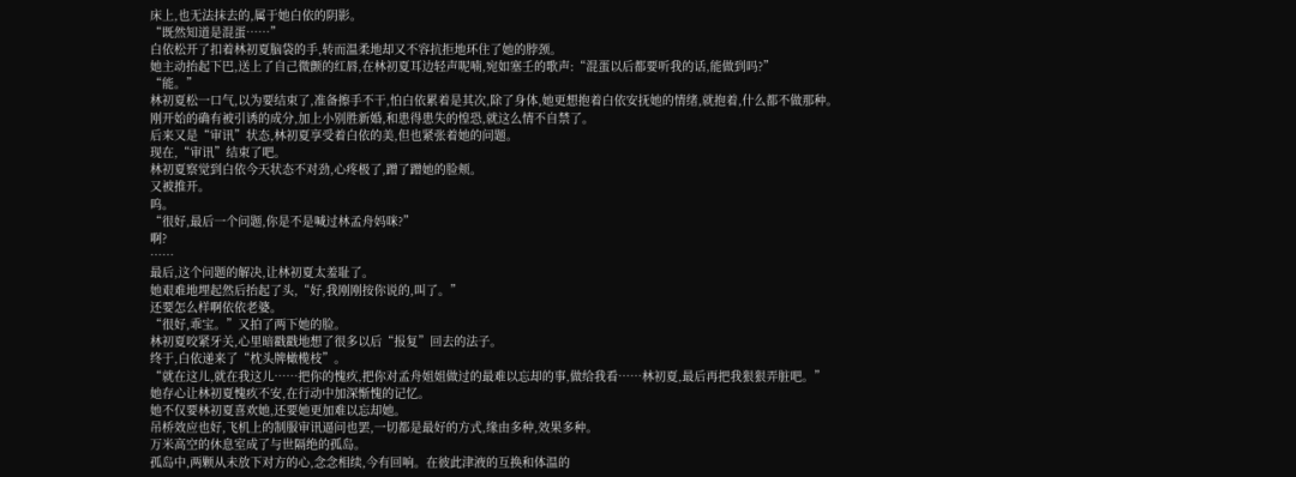床上,也无法抹去的,属于她白依的阴影。
“既然知道是混蛋……”
白依松开了扣着林初夏脑袋的手,转而温柔地却又不容抗拒地环住了她的脖颈。
她主动抬起下巴,送上了自己微颤的红唇,在林初夏耳边轻声呢喃,宛如塞壬的歌声:“混蛋以后都要听我的话,能做到吗?”
“能。”
林初夏松一口气,以为要结束了,准备擦手不干,怕白依累着是其次,除了身体,她更想抱着白依安抚她的情绪,就抱着,什么都不做那种。
刚开始的确有被引诱的成分,加上小别胜新婚,和患得患失的惶恐,就这么情不自禁了。
后来又是“审讯”状态,林初夏享受着白依的美,但也紧张着她的问题。
现在,“审讯”结束了吧。
林初夏察觉到白依今天状态不对劲,心疼极了,蹭了蹭她的脸颊。
又被推开。
呜。
“很好,最后一个问题,你是不是喊过林孟舟妈咪?”
啊?
……
最后,这个问题的解决,让林初夏太羞耻了。
她艰难地埋起然后抬起了头,“好,我刚刚按你说的,叫了。”
还要怎么样啊依依老婆。
“很好,乖宝。”又拍了两下她的脸。
林初夏咬紧牙关,心里暗戳戳地想了很多以后“报复”回去的法子。
终于,白依递来了“枕头牌橄榄枝”。
“就在这儿,就在我这儿……把你的愧疚,把你对孟舟姐姐做过的最难以忘却的事,做给我看……林初夏,最后再把我狠狠弄脏吧。”
她存心让林初夏愧疚不安,在行动中加深惭愧的记忆。
她不仅要林初夏喜欢她,还要她更加难以忘却她。
吊桥效应也好,飞机上的制服审讯逼问也罢,一切都是最好的方式,缘由多种,效果多种。
万米高空的休息室成了与世隔绝的孤岛。
孤岛中,两颗从未放下对方的心,念念相续,今有回响。在彼此津液的互换和体温的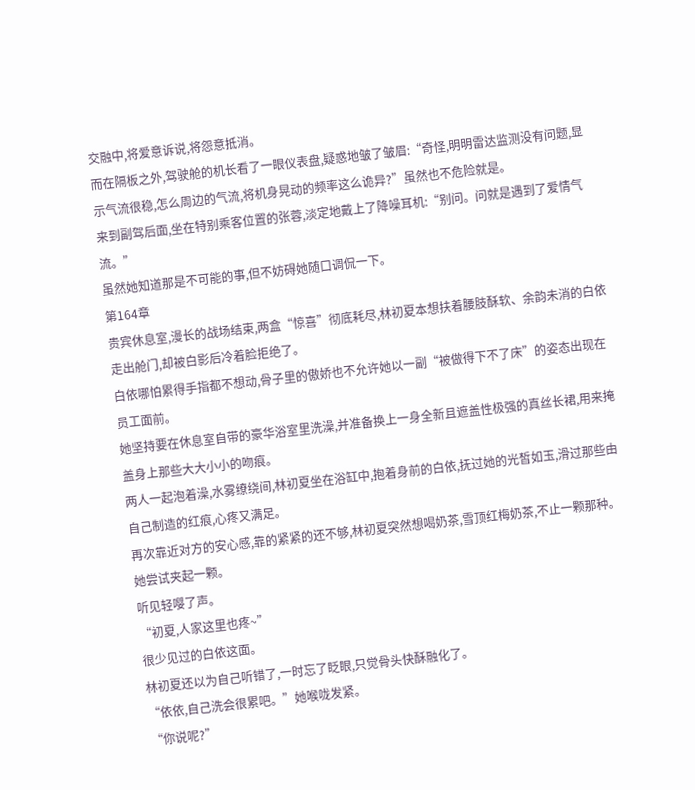交融中,将爱意诉说,将怨意抵消。
而在隔板之外,驾驶舱的机长看了一眼仪表盘,疑惑地皱了皱眉:“奇怪,明明雷达监测没有问题,显示气流很稳,怎么周边的气流,将机身晃动的频率这么诡异?”虽然也不危险就是。
来到副驾后面,坐在特别乘客位置的张蓉,淡定地戴上了降噪耳机:“别问。问就是遇到了爱情气流。”
虽然她知道那是不可能的事,但不妨碍她随口调侃一下。
第164章
贵宾休息室,漫长的战场结束,两盒“惊喜”彻底耗尽,林初夏本想扶着腰肢酥软、余韵未消的白依走出舱门,却被白影后冷着脸拒绝了。
白依哪怕累得手指都不想动,骨子里的傲娇也不允许她以一副“被做得下不了床”的姿态出现在员工面前。
她坚持要在休息室自带的豪华浴室里洗澡,并准备换上一身全新且遮盖性极强的真丝长裙,用来掩盖身上那些大大小小的吻痕。
两人一起泡着澡,水雾缭绕间,林初夏坐在浴缸中,抱着身前的白依,抚过她的光皙如玉,滑过那些由自己制造的红痕,心疼又满足。
再次靠近对方的安心感,靠的紧紧的还不够,林初夏突然想喝奶茶,雪顶红梅奶茶,不止一颗那种。
她尝试夹起一颗。
听见轻嘤了声。
“初夏,人家这里也疼~”
很少见过的白依这面。
林初夏还以为自己听错了,一时忘了眨眼,只觉骨头快酥融化了。
“依依,自己洗会很累吧。”她喉咙发紧。
“你说呢?”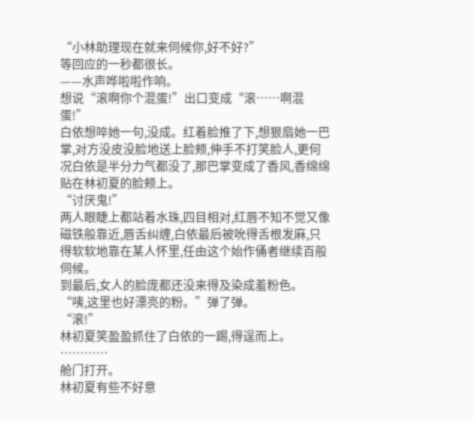“小林助理现在就来伺候你,好不好?”
等回应的一秒都很长。
——水声哗啦啦作响。
想说“滚啊你个混蛋!”出口变成“滚……啊混蛋!”
白依想啐她一句,没成。红着脸推了下,想狠扇她一巴掌,对方没皮没脸地送上脸颊,伸手不打笑脸人,更何况白依是半分力气都没了,那巴掌变成了香风,香绵绵贴在林初夏的脸颊上。
“讨厌鬼!”
两人眼睫上都站着水珠,四目相对,红唇不知不觉又像磁铁般靠近,唇舌纠缠,白依最后被吮得舌根发麻,只得软软地靠在某人怀里,任由这个始作俑者继续百般伺候。
到最后,女人的脸庞都还没来得及染成羞粉色。
“咦,这里也好漂亮的粉。”弹了弹。
“滚!”
林初夏笑盈盈抓住了白依的一踢,得逞而上。
…………
舱门打开。
林初夏有些不好意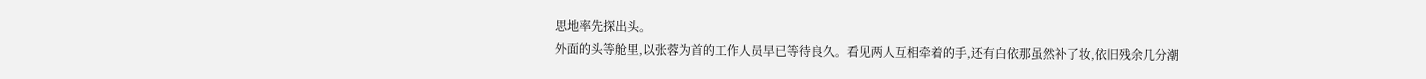思地率先探出头。
外面的头等舱里,以张蓉为首的工作人员早已等待良久。看见两人互相牵着的手,还有白依那虽然补了妆,依旧残余几分潮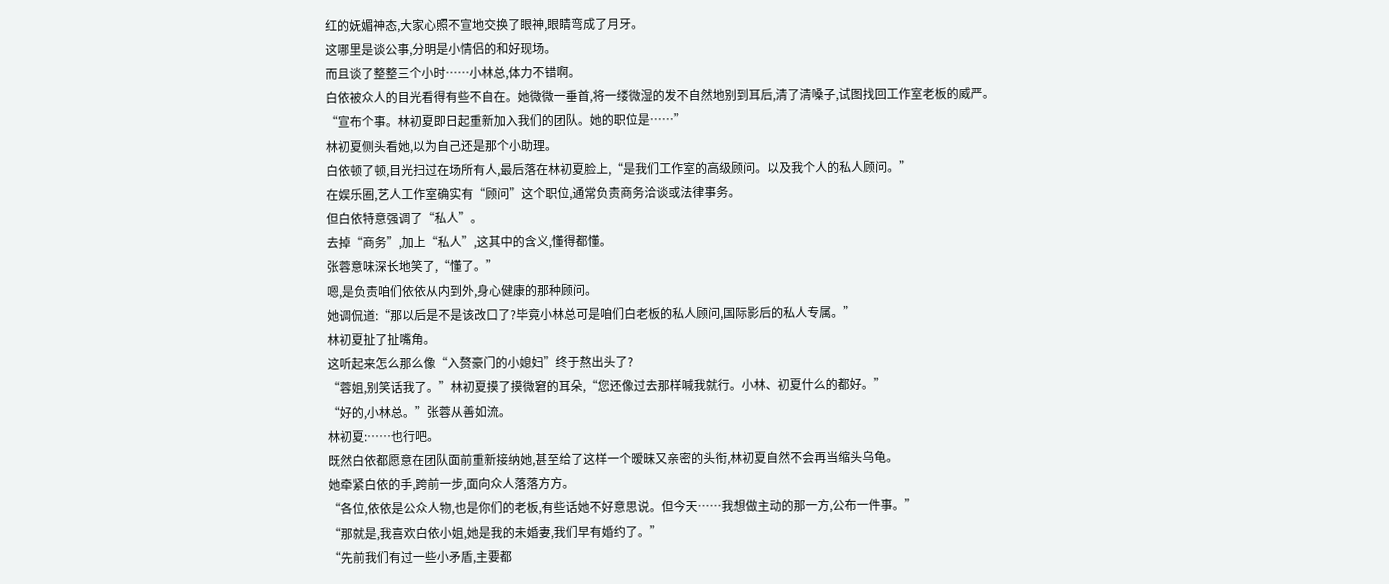红的妩媚神态,大家心照不宣地交换了眼神,眼睛弯成了月牙。
这哪里是谈公事,分明是小情侣的和好现场。
而且谈了整整三个小时……小林总,体力不错啊。
白依被众人的目光看得有些不自在。她微微一垂首,将一缕微湿的发不自然地别到耳后,清了清嗓子,试图找回工作室老板的威严。
“宣布个事。林初夏即日起重新加入我们的团队。她的职位是……”
林初夏侧头看她,以为自己还是那个小助理。
白依顿了顿,目光扫过在场所有人,最后落在林初夏脸上,“是我们工作室的高级顾问。以及我个人的私人顾问。”
在娱乐圈,艺人工作室确实有“顾问”这个职位,通常负责商务洽谈或法律事务。
但白依特意强调了“私人”。
去掉“商务”,加上“私人”,这其中的含义,懂得都懂。
张蓉意味深长地笑了,“懂了。”
嗯,是负责咱们依依从内到外,身心健康的那种顾问。
她调侃道:“那以后是不是该改口了?毕竟小林总可是咱们白老板的私人顾问,国际影后的私人专属。”
林初夏扯了扯嘴角。
这听起来怎么那么像“入赘豪门的小媳妇”终于熬出头了?
“蓉姐,别笑话我了。”林初夏摸了摸微窘的耳朵,“您还像过去那样喊我就行。小林、初夏什么的都好。”
“好的,小林总。”张蓉从善如流。
林初夏:……也行吧。
既然白依都愿意在团队面前重新接纳她,甚至给了这样一个暧昧又亲密的头衔,林初夏自然不会再当缩头乌龟。
她牵紧白依的手,跨前一步,面向众人落落方方。
“各位,依依是公众人物,也是你们的老板,有些话她不好意思说。但今天……我想做主动的那一方,公布一件事。”
“那就是,我喜欢白依小姐,她是我的未婚妻,我们早有婚约了。”
“先前我们有过一些小矛盾,主要都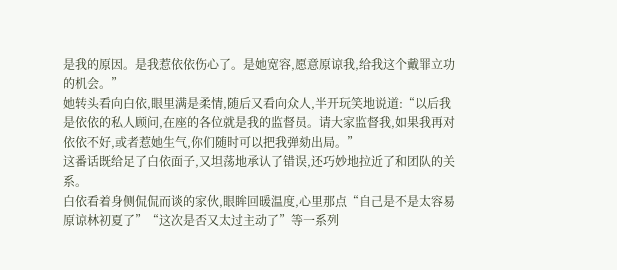是我的原因。是我惹依依伤心了。是她宽容,愿意原谅我,给我这个戴罪立功的机会。”
她转头看向白依,眼里满是柔情,随后又看向众人,半开玩笑地说道:“以后我是依依的私人顾问,在座的各位就是我的监督员。请大家监督我,如果我再对依依不好,或者惹她生气,你们随时可以把我弹劾出局。”
这番话既给足了白依面子,又坦荡地承认了错误,还巧妙地拉近了和团队的关系。
白依看着身侧侃侃而谈的家伙,眼眸回暖温度,心里那点“自己是不是太容易原谅林初夏了”“这次是否又太过主动了”等一系列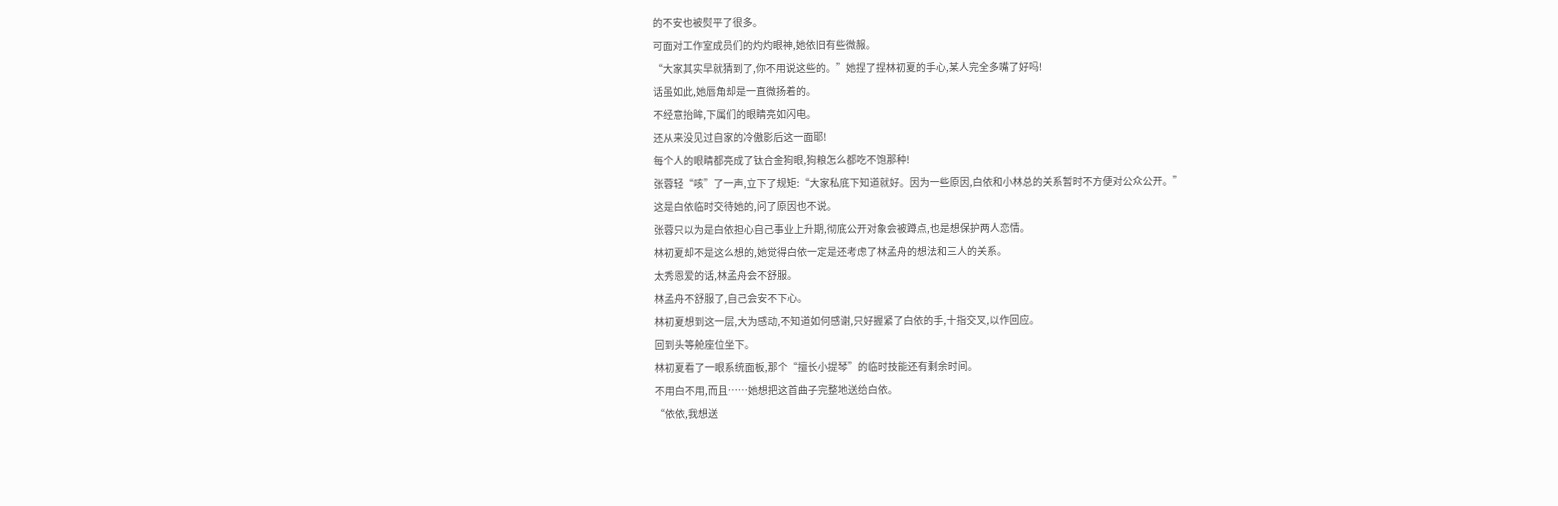的不安也被熨平了很多。
可面对工作室成员们的灼灼眼神,她依旧有些微赧。
“大家其实早就猜到了,你不用说这些的。”她捏了捏林初夏的手心,某人完全多嘴了好吗!
话虽如此,她唇角却是一直微扬着的。
不经意抬眸,下属们的眼睛亮如闪电。
还从来没见过自家的冷傲影后这一面耶!
每个人的眼睛都亮成了钛合金狗眼,狗粮怎么都吃不饱那种!
张蓉轻“咳”了一声,立下了规矩:“大家私底下知道就好。因为一些原因,白依和小林总的关系暂时不方便对公众公开。”
这是白依临时交待她的,问了原因也不说。
张蓉只以为是白依担心自己事业上升期,彻底公开对象会被蹲点,也是想保护两人恋情。
林初夏却不是这么想的,她觉得白依一定是还考虑了林孟舟的想法和三人的关系。
太秀恩爱的话,林孟舟会不舒服。
林孟舟不舒服了,自己会安不下心。
林初夏想到这一层,大为感动,不知道如何感谢,只好握紧了白依的手,十指交叉,以作回应。
回到头等舱座位坐下。
林初夏看了一眼系统面板,那个“擅长小提琴”的临时技能还有剩余时间。
不用白不用,而且……她想把这首曲子完整地送给白依。
“依依,我想送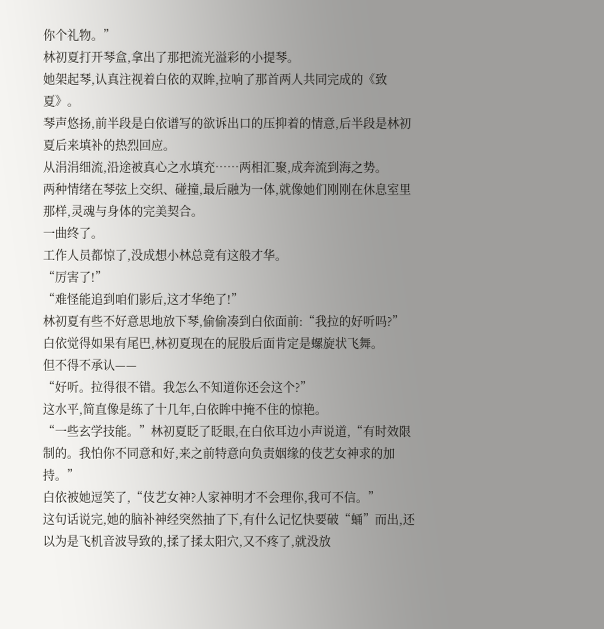你个礼物。”
林初夏打开琴盒,拿出了那把流光溢彩的小提琴。
她架起琴,认真注视着白依的双眸,拉响了那首两人共同完成的《致夏》。
琴声悠扬,前半段是白依谱写的欲诉出口的压抑着的情意,后半段是林初夏后来填补的热烈回应。
从涓涓细流,沿途被真心之水填充……两相汇聚,成奔流到海之势。
两种情绪在琴弦上交织、碰撞,最后融为一体,就像她们刚刚在休息室里那样,灵魂与身体的完美契合。
一曲终了。
工作人员都惊了,没成想小林总竟有这般才华。
“厉害了!”
“难怪能追到咱们影后,这才华绝了!”
林初夏有些不好意思地放下琴,偷偷凑到白依面前:“我拉的好听吗?”
白依觉得如果有尾巴,林初夏现在的屁股后面肯定是螺旋状飞舞。
但不得不承认——
“好听。拉得很不错。我怎么不知道你还会这个?”
这水平,简直像是练了十几年,白依眸中掩不住的惊艳。
“一些玄学技能。”林初夏眨了眨眼,在白依耳边小声说道,“有时效限制的。我怕你不同意和好,来之前特意向负责姻缘的伎艺女神求的加持。”
白依被她逗笑了,“伎艺女神?人家神明才不会理你,我可不信。”
这句话说完,她的脑补神经突然抽了下,有什么记忆快要破“蛹”而出,还以为是飞机音波导致的,揉了揉太阳穴,又不疼了,就没放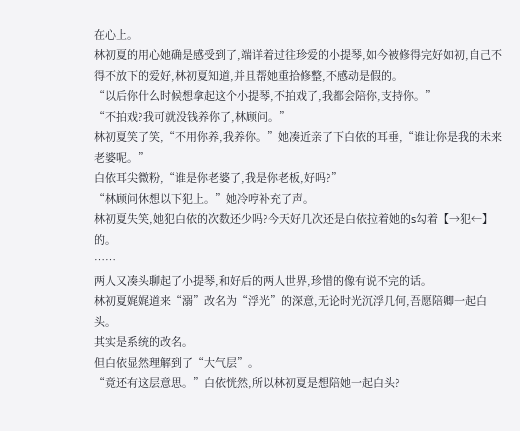在心上。
林初夏的用心她确是感受到了,端详着过往珍爱的小提琴,如今被修得完好如初,自己不得不放下的爱好,林初夏知道,并且帮她重拾修整,不感动是假的。
“以后你什么时候想拿起这个小提琴,不拍戏了,我都会陪你,支持你。”
“不拍戏?我可就没钱养你了,林顾问。”
林初夏笑了笑,“不用你养,我养你。”她凑近亲了下白依的耳垂,“谁让你是我的未来老婆呢。”
白依耳尖微粉,“谁是你老婆了,我是你老板,好吗?”
“林顾问休想以下犯上。”她冷哼补充了声。
林初夏失笑,她犯白依的次数还少吗?今天好几次还是白依拉着她的s勾着【→犯←】的。
……
两人又凑头聊起了小提琴,和好后的两人世界,珍惜的像有说不完的话。
林初夏娓娓道来“溺”改名为“浮光”的深意,无论时光沉浮几何,吾愿陪卿一起白头。
其实是系统的改名。
但白依显然理解到了“大气层”。
“竟还有这层意思。”白依恍然,所以林初夏是想陪她一起白头?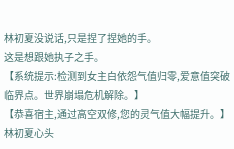林初夏没说话,只是捏了捏她的手。
这是想跟她执子之手。
【系统提示:检测到女主白依怨气值归零,爱意值突破临界点。世界崩塌危机解除。】
【恭喜宿主,通过高空双修,您的灵气值大幅提升。】
林初夏心头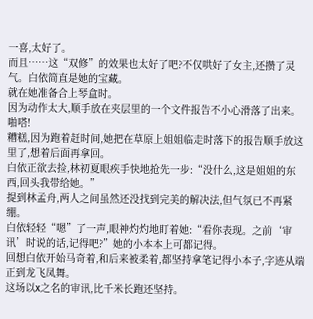一喜,太好了。
而且……这“双修”的效果也太好了吧?不仅哄好了女主,还攒了灵气。白依简直是她的宝藏。
就在她准备合上琴盒时。
因为动作太大,顺手放在夹层里的一个文件报告不小心滑落了出来。啪嗒!
糟糕,因为跑着赶时间,她把在草原上姐姐临走时落下的报告顺手放这里了,想着后面再拿回。
白依正欲去捡,林初夏眼疾手快地抢先一步:“没什么,这是姐姐的东西,回头我带给她。”
提到林孟舟,两人之间虽然还没找到完美的解决法,但气氛已不再紧绷。
白依轻轻“嗯”了一声,眼神灼灼地盯着她:“看你表现。之前‘审讯’时说的话,记得吧?”她的小本本上可都记得。
回想白依开始马奇着,和后来被柔着,都坚持拿笔记得小本子,字迹从端正到龙飞凤舞。
这场以x之名的审讯,比千米长跑还坚持。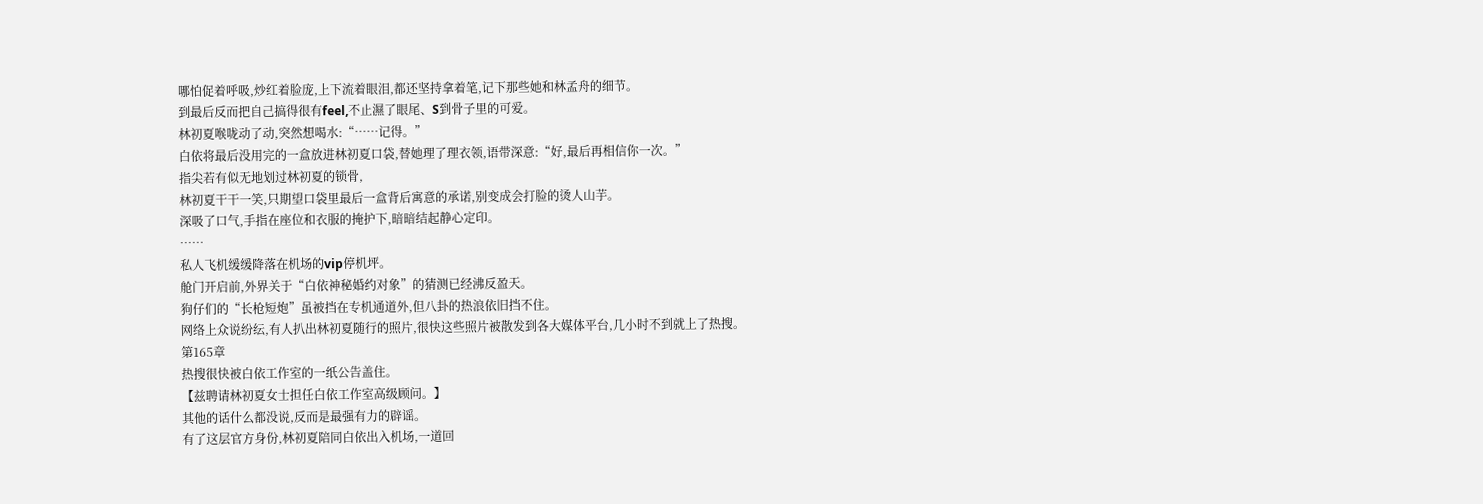哪怕促着呼吸,炒红着脸庞,上下流着眼泪,都还坚持拿着笔,记下那些她和林孟舟的细节。
到最后反而把自己搞得很有feel,不止濕了眼尾、S到骨子里的可爱。
林初夏喉咙动了动,突然想喝水:“……记得。”
白依将最后没用完的一盒放进林初夏口袋,替她理了理衣领,语带深意:“好,最后再相信你一次。”
指尖若有似无地划过林初夏的锁骨,
林初夏干干一笑,只期望口袋里最后一盒背后寓意的承诺,别变成会打脸的烫人山芋。
深吸了口气,手指在座位和衣服的掩护下,暗暗结起静心定印。
……
私人飞机缓缓降落在机场的vip停机坪。
舱门开启前,外界关于“白依神秘婚约对象”的猜测已经沸反盈天。
狗仔们的“长枪短炮”虽被挡在专机通道外,但八卦的热浪依旧挡不住。
网络上众说纷纭,有人扒出林初夏随行的照片,很快这些照片被散发到各大媒体平台,几小时不到就上了热搜。
第165章
热搜很快被白依工作室的一纸公告盖住。
【兹聘请林初夏女士担任白依工作室高级顾问。】
其他的话什么都没说,反而是最强有力的辟谣。
有了这层官方身份,林初夏陪同白依出入机场,一道回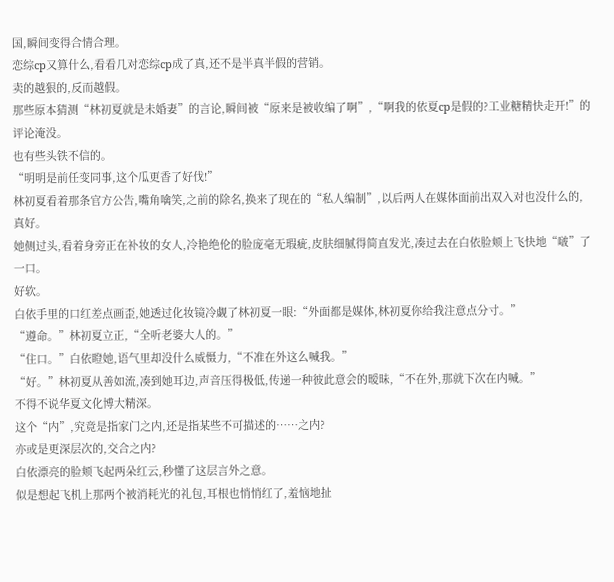国,瞬间变得合情合理。
恋综cp又算什么,看看几对恋综cp成了真,还不是半真半假的营销。
卖的越狠的,反而越假。
那些原本猜测“林初夏就是未婚妻”的言论,瞬间被“原来是被收编了啊”,“啊我的依夏cp是假的?工业糖精快走开!”的评论淹没。
也有些头铁不信的。
“明明是前任变同事,这个瓜更香了好伐!”
林初夏看着那条官方公告,嘴角噙笑,之前的除名,换来了现在的“私人编制”,以后两人在媒体面前出双入对也没什么的,真好。
她侧过头,看着身旁正在补妆的女人,冷艳绝伦的脸庞毫无瑕疵,皮肤细腻得简直发光,凑过去在白依脸颊上飞快地“啵”了一口。
好软。
白依手里的口红差点画歪,她透过化妆镜冷觑了林初夏一眼:“外面都是媒体,林初夏你给我注意点分寸。”
“遵命。”林初夏立正,“全听老婆大人的。”
“住口。”白依瞪她,语气里却没什么威慑力,“不准在外这么喊我。”
“好。”林初夏从善如流,凑到她耳边,声音压得极低,传递一种彼此意会的暧昧,“不在外,那就下次在内喊。”
不得不说华夏文化博大精深。
这个“内”,究竟是指家门之内,还是指某些不可描述的……之内?
亦或是更深层次的,交合之内?
白依漂亮的脸颊飞起两朵红云,秒懂了这层言外之意。
似是想起飞机上那两个被消耗光的礼包,耳根也悄悄红了,羞恼地扯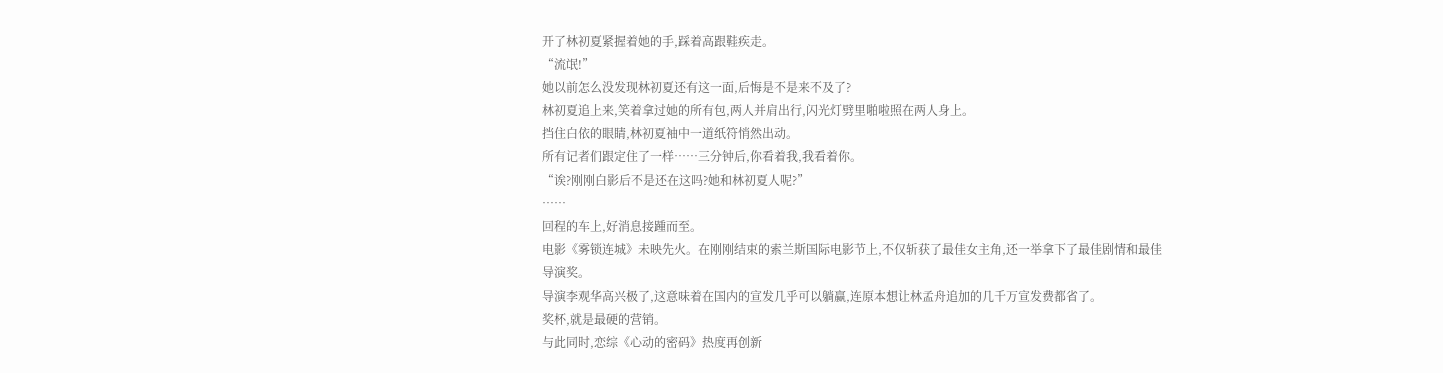开了林初夏紧握着她的手,踩着高跟鞋疾走。
“流氓!”
她以前怎么没发现林初夏还有这一面,后悔是不是来不及了?
林初夏追上来,笑着拿过她的所有包,两人并肩出行,闪光灯劈里啪啦照在两人身上。
挡住白依的眼睛,林初夏袖中一道纸符悄然出动。
所有记者们跟定住了一样……三分钟后,你看着我,我看着你。
“诶?刚刚白影后不是还在这吗?她和林初夏人呢?”
……
回程的车上,好消息接踵而至。
电影《雾锁连城》未映先火。在刚刚结束的索兰斯国际电影节上,不仅斩获了最佳女主角,还一举拿下了最佳剧情和最佳导演奖。
导演李观华高兴极了,这意味着在国内的宣发几乎可以躺赢,连原本想让林孟舟追加的几千万宣发费都省了。
奖杯,就是最硬的营销。
与此同时,恋综《心动的密码》热度再创新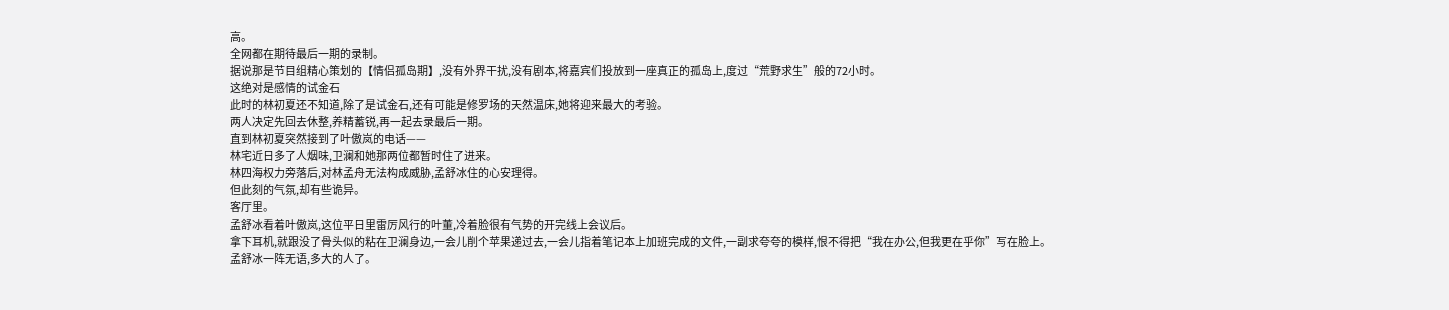高。
全网都在期待最后一期的录制。
据说那是节目组精心策划的【情侣孤岛期】,没有外界干扰,没有剧本,将嘉宾们投放到一座真正的孤岛上,度过“荒野求生”般的72小时。
这绝对是感情的试金石
此时的林初夏还不知道,除了是试金石,还有可能是修罗场的天然温床,她将迎来最大的考验。
两人决定先回去休整,养精蓄锐,再一起去录最后一期。
直到林初夏突然接到了叶傲岚的电话——
林宅近日多了人烟味,卫澜和她那两位都暂时住了进来。
林四海权力旁落后,对林孟舟无法构成威胁,孟舒冰住的心安理得。
但此刻的气氛,却有些诡异。
客厅里。
孟舒冰看着叶傲岚,这位平日里雷厉风行的叶董,冷着脸很有气势的开完线上会议后。
拿下耳机,就跟没了骨头似的粘在卫澜身边,一会儿削个苹果递过去,一会儿指着笔记本上加班完成的文件,一副求夸夸的模样,恨不得把“我在办公,但我更在乎你”写在脸上。
孟舒冰一阵无语,多大的人了。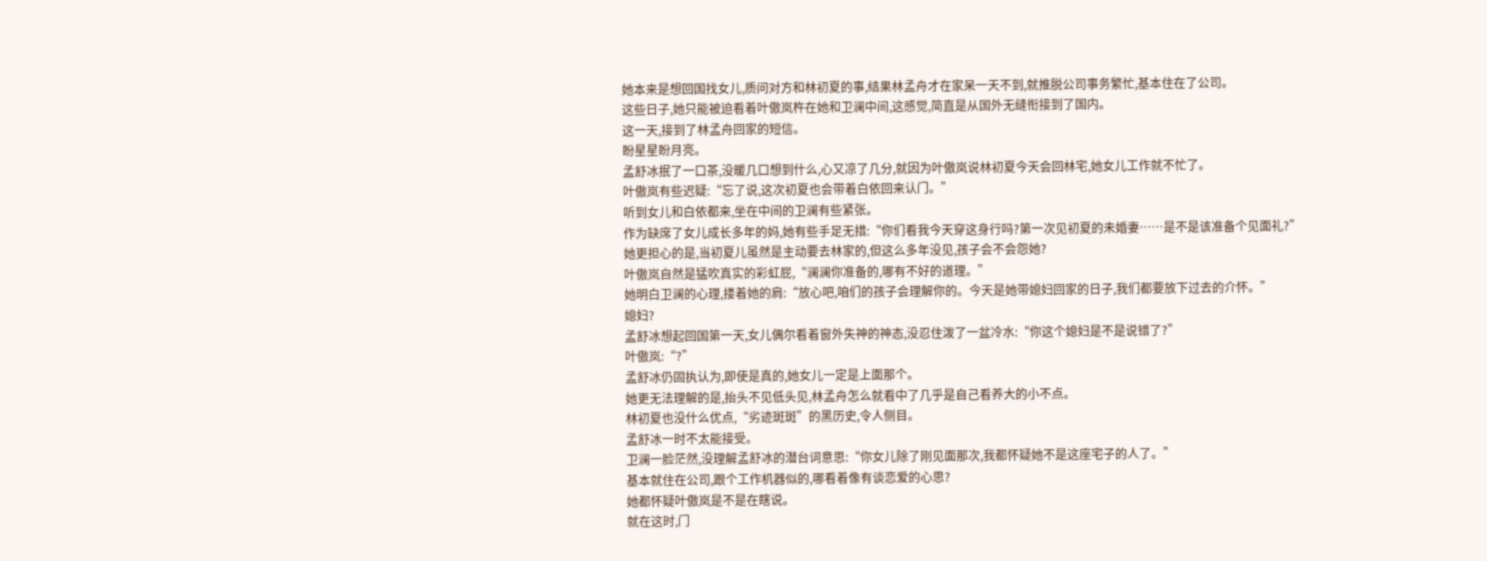她本来是想回国找女儿,质问对方和林初夏的事,结果林孟舟才在家呆一天不到,就推脱公司事务繁忙,基本住在了公司。
这些日子,她只能被迫看着叶傲岚杵在她和卫澜中间,这感觉,简直是从国外无缝衔接到了国内。
这一天,接到了林孟舟回家的短信。
盼星星盼月亮。
孟舒冰抿了一口茶,没暖几口想到什么,心又凉了几分,就因为叶傲岚说林初夏今天会回林宅,她女儿工作就不忙了。
叶傲岚有些迟疑:“忘了说,这次初夏也会带着白依回来认门。”
听到女儿和白依都来,坐在中间的卫澜有些紧张。
作为缺席了女儿成长多年的妈,她有些手足无措:“你们看我今天穿这身行吗?第一次见初夏的未婚妻……是不是该准备个见面礼?”
她更担心的是,当初夏儿虽然是主动要去林家的,但这么多年没见,孩子会不会怨她?
叶傲岚自然是猛吹真实的彩虹屁,“澜澜你准备的,哪有不好的道理。”
她明白卫澜的心理,搂着她的肩:“放心吧,咱们的孩子会理解你的。今天是她带媳妇回家的日子,我们都要放下过去的介怀。”
媳妇?
孟舒冰想起回国第一天,女儿偶尔看着窗外失神的神态,没忍住泼了一盆冷水:“你这个媳妇是不是说错了?”
叶傲岚:“?”
孟舒冰仍固执认为,即使是真的,她女儿一定是上面那个。
她更无法理解的是,抬头不见低头见,林孟舟怎么就看中了几乎是自己看养大的小不点。
林初夏也没什么优点,“劣迹斑斑”的黑历史,令人侧目。
孟舒冰一时不太能接受。
卫澜一脸茫然,没理解孟舒冰的潜台词意思:“你女儿除了刚见面那次,我都怀疑她不是这座宅子的人了。”
基本就住在公司,跟个工作机器似的,哪看着像有谈恋爱的心思?
她都怀疑叶傲岚是不是在瞎说。
就在这时,门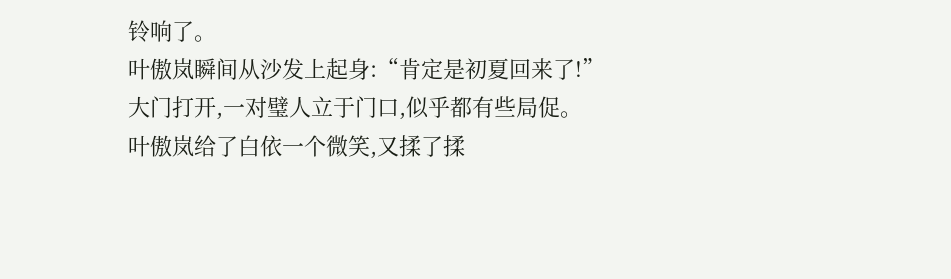铃响了。
叶傲岚瞬间从沙发上起身:“肯定是初夏回来了!”
大门打开,一对璧人立于门口,似乎都有些局促。
叶傲岚给了白依一个微笑,又揉了揉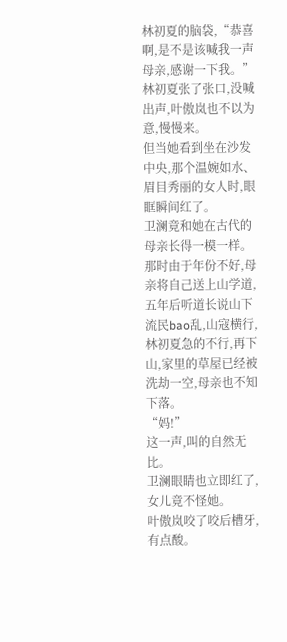林初夏的脑袋,“恭喜啊,是不是该喊我一声母亲,感谢一下我。”
林初夏张了张口,没喊出声,叶傲岚也不以为意,慢慢来。
但当她看到坐在沙发中央,那个温婉如水、眉目秀丽的女人时,眼眶瞬间红了。
卫澜竟和她在古代的母亲长得一模一样。
那时由于年份不好,母亲将自己送上山学道,五年后听道长说山下流民bao乱,山寇横行,林初夏急的不行,再下山,家里的草屋已经被洗劫一空,母亲也不知下落。
“妈!”
这一声,叫的自然无比。
卫澜眼睛也立即红了,女儿竟不怪她。
叶傲岚咬了咬后槽牙,有点酸。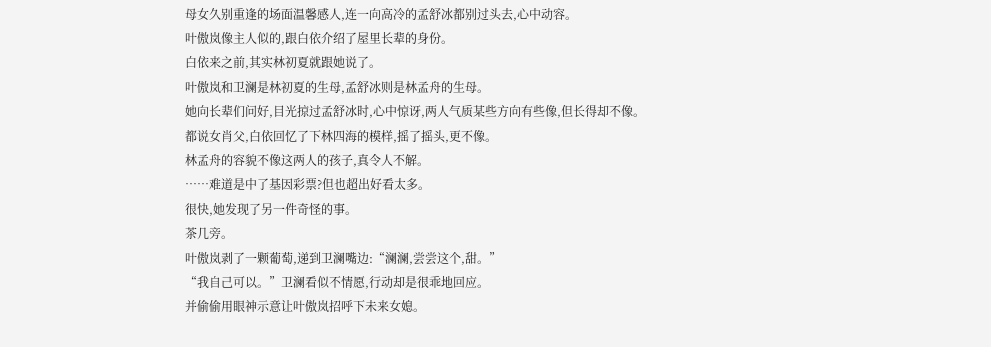母女久别重逢的场面温馨感人,连一向高冷的孟舒冰都别过头去,心中动容。
叶傲岚像主人似的,跟白依介绍了屋里长辈的身份。
白依来之前,其实林初夏就跟她说了。
叶傲岚和卫澜是林初夏的生母,孟舒冰则是林孟舟的生母。
她向长辈们问好,目光掠过孟舒冰时,心中惊讶,两人气质某些方向有些像,但长得却不像。
都说女肖父,白依回忆了下林四海的模样,摇了摇头,更不像。
林孟舟的容貌不像这两人的孩子,真令人不解。
……难道是中了基因彩票?但也超出好看太多。
很快,她发现了另一件奇怪的事。
茶几旁。
叶傲岚剥了一颗葡萄,递到卫澜嘴边:“澜澜,尝尝这个,甜。”
“我自己可以。”卫澜看似不情愿,行动却是很乖地回应。
并偷偷用眼神示意让叶傲岚招呼下未来女媳。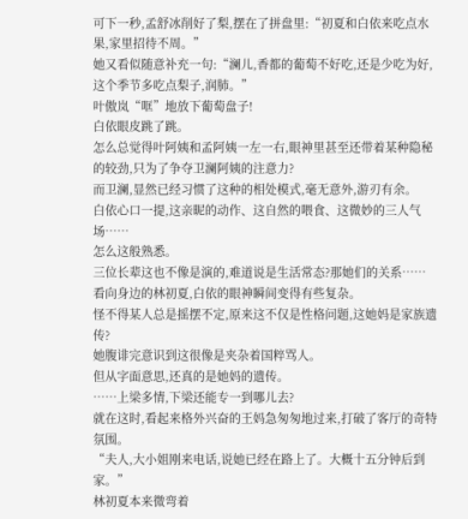可下一秒,孟舒冰削好了梨,摆在了拼盘里:“初夏和白依来吃点水果,家里招待不周。”
她又看似随意补充一句:“澜儿,香都的葡萄不好吃,还是少吃为好,这个季节多吃点梨子,润肺。”
叶傲岚“哐”地放下葡萄盘子!
白依眼皮跳了跳。
怎么总觉得叶阿姨和孟阿姨一左一右,眼神里甚至还带着某种隐秘的较劲,只为了争夺卫澜阿姨的注意力?
而卫澜,显然已经习惯了这种的相处模式,毫无意外,游刃有余。
白依心口一提,这亲昵的动作、这自然的喂食、这微妙的三人气场……
怎么这般熟悉。
三位长辈这也不像是演的,难道说是生活常态?那她们的关系……
看向身边的林初夏,白依的眼神瞬间变得有些复杂。
怪不得某人总是摇摆不定,原来这不仅是性格问题,这她妈是家族遗传?
她腹诽完意识到这很像是夹杂着国粹骂人。
但从字面意思,还真的是她妈的遗传。
……上梁多情,下梁还能专一到哪儿去?
就在这时,看起来格外兴奋的王妈急匆匆地过来,打破了客厅的奇特氛围。
“夫人,大小姐刚来电话,说她已经在路上了。大概十五分钟后到家。”
林初夏本来微弯着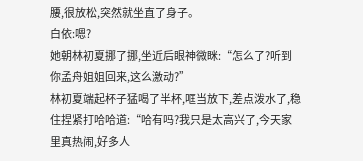腰,很放松,突然就坐直了身子。
白依:嗯?
她朝林初夏挪了挪,坐近后眼神微眯:“怎么了?听到你孟舟姐姐回来,这么激动?”
林初夏端起杯子猛喝了半杯,哐当放下,差点泼水了,稳住捏紧打哈哈道:“哈有吗?我只是太高兴了,今天家里真热闹,好多人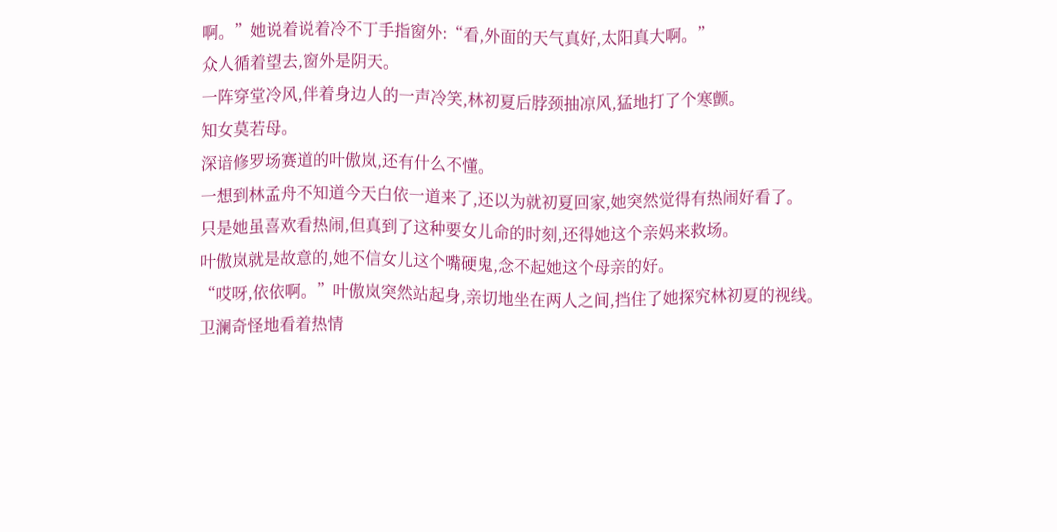啊。”她说着说着冷不丁手指窗外:“看,外面的天气真好,太阳真大啊。”
众人循着望去,窗外是阴天。
一阵穿堂冷风,伴着身边人的一声冷笑,林初夏后脖颈抽凉风,猛地打了个寒颤。
知女莫若母。
深谙修罗场赛道的叶傲岚,还有什么不懂。
一想到林孟舟不知道今天白依一道来了,还以为就初夏回家,她突然觉得有热闹好看了。
只是她虽喜欢看热闹,但真到了这种要女儿命的时刻,还得她这个亲妈来救场。
叶傲岚就是故意的,她不信女儿这个嘴硬鬼,念不起她这个母亲的好。
“哎呀,依依啊。”叶傲岚突然站起身,亲切地坐在两人之间,挡住了她探究林初夏的视线。
卫澜奇怪地看着热情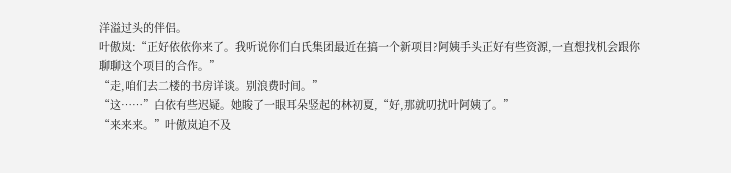洋溢过头的伴侣。
叶傲岚:“正好依依你来了。我听说你们白氏集团最近在搞一个新项目?阿姨手头正好有些资源,一直想找机会跟你聊聊这个项目的合作。”
“走,咱们去二楼的书房详谈。别浪费时间。”
“这……”白依有些迟疑。她睃了一眼耳朵竖起的林初夏,“好,那就叨扰叶阿姨了。”
“来来来。”叶傲岚迫不及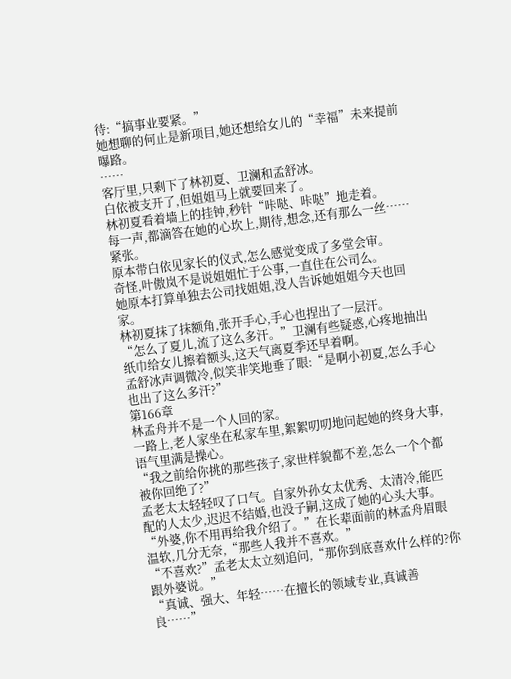待:“搞事业要紧。”
她想聊的何止是新项目,她还想给女儿的“幸福”未来提前曝路。
……
客厅里,只剩下了林初夏、卫澜和孟舒冰。
白依被支开了,但姐姐马上就要回来了。
林初夏看着墙上的挂钟,秒针“咔哒、咔哒”地走着。
每一声,都滴答在她的心坎上,期待,想念,还有那么一丝……紧张。
原本带白依见家长的仪式,怎么感觉变成了多堂会审。
奇怪,叶傲岚不是说姐姐忙于公事,一直住在公司么。
她原本打算单独去公司找姐姐,没人告诉她姐姐今天也回家。
林初夏抹了抹额角,张开手心,手心也捏出了一层汗。
“怎么了夏儿,流了这么多汗。”卫澜有些疑惑,心疼地抽出纸巾给女儿擦着额头,这天气离夏季还早着啊。
孟舒冰声调微冷,似笑非笑地垂了眼:“是啊小初夏,怎么手心也出了这么多汗?”
第166章
林孟舟并不是一个人回的家。
一路上,老人家坐在私家车里,絮絮叨叨地问起她的终身大事,语气里满是操心。
“我之前给你挑的那些孩子,家世样貌都不差,怎么一个个都被你回绝了?”
孟老太太轻轻叹了口气。自家外孙女太优秀、太清冷,能匹配的人太少,迟迟不结婚,也没子嗣,这成了她的心头大事。
“外婆,你不用再给我介绍了。”在长辈面前的林孟舟眉眼温软,几分无奈,“那些人我并不喜欢。”
“不喜欢?”孟老太太立刻追问,“那你到底喜欢什么样的?你跟外婆说。”
“真诚、强大、年轻……在擅长的领域专业,真诚善良……”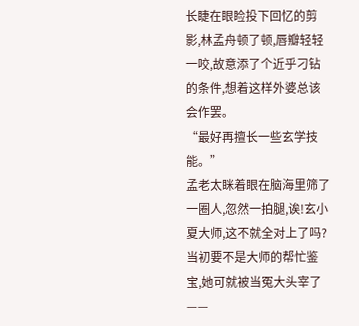长睫在眼睑投下回忆的剪影,林孟舟顿了顿,唇瓣轻轻一咬,故意添了个近乎刁钻的条件,想着这样外婆总该会作罢。
“最好再擅长一些玄学技能。”
孟老太眯着眼在脑海里筛了一圈人,忽然一拍腿,诶!玄小夏大师,这不就全对上了吗?
当初要不是大师的帮忙鉴宝,她可就被当冤大头宰了——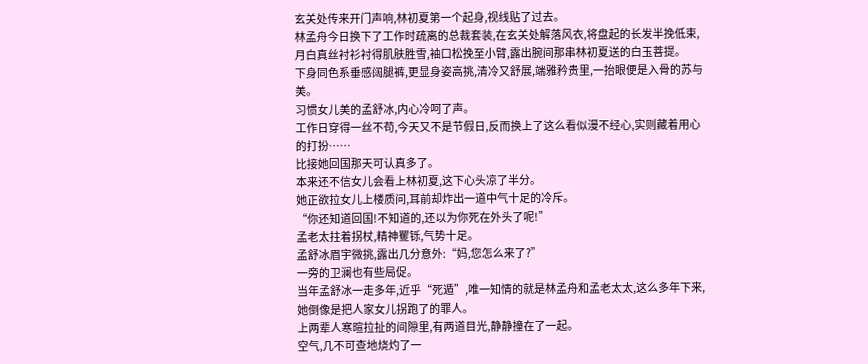玄关处传来开门声响,林初夏第一个起身,视线贴了过去。
林孟舟今日换下了工作时疏离的总裁套装,在玄关处解落风衣,将盘起的长发半挽低束,月白真丝衬衫衬得肌肤胜雪,袖口松挽至小臂,露出腕间那串林初夏送的白玉菩提。
下身同色系垂感阔腿裤,更显身姿高挑,清冷又舒展,端雅矜贵里,一抬眼便是入骨的苏与美。
习惯女儿美的孟舒冰,内心冷呵了声。
工作日穿得一丝不苟,今天又不是节假日,反而换上了这么看似漫不经心,实则藏着用心的打扮……
比接她回国那天可认真多了。
本来还不信女儿会看上林初夏,这下心头凉了半分。
她正欲拉女儿上楼质问,耳前却炸出一道中气十足的冷斥。
“你还知道回国!不知道的,还以为你死在外头了呢!”
孟老太拄着拐杖,精神矍铄,气势十足。
孟舒冰眉宇微挑,露出几分意外:“妈,您怎么来了?”
一旁的卫澜也有些局促。
当年孟舒冰一走多年,近乎“死遁”,唯一知情的就是林孟舟和孟老太太,这么多年下来,她倒像是把人家女儿拐跑了的罪人。
上两辈人寒暄拉扯的间隙里,有两道目光,静静撞在了一起。
空气,几不可查地烧灼了一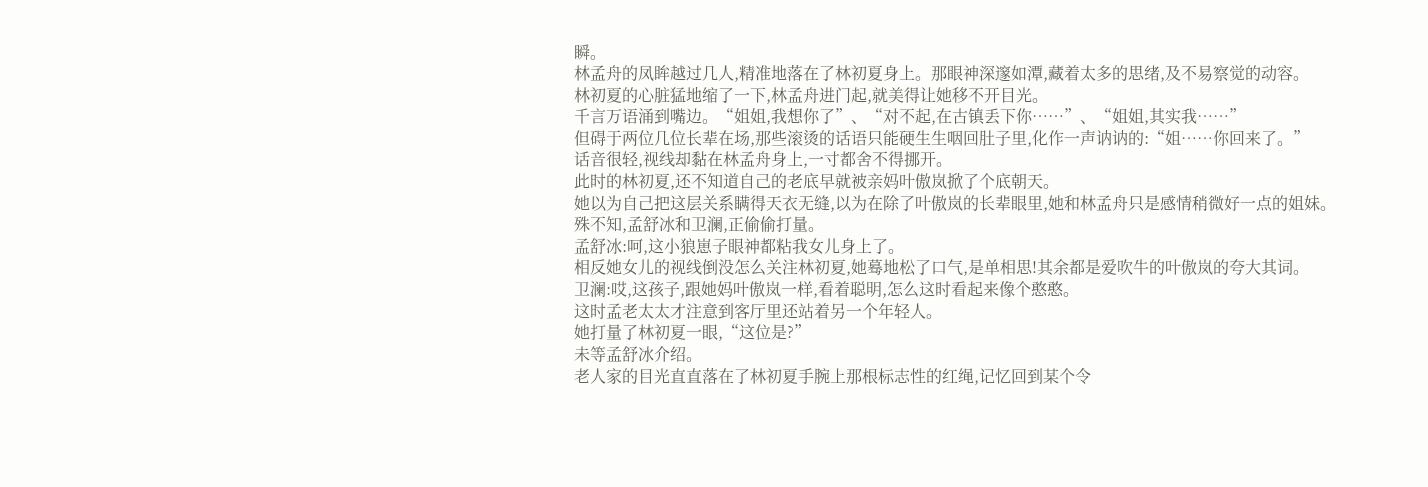瞬。
林孟舟的凤眸越过几人,精准地落在了林初夏身上。那眼神深邃如潭,藏着太多的思绪,及不易察觉的动容。
林初夏的心脏猛地缩了一下,林孟舟进门起,就美得让她移不开目光。
千言万语涌到嘴边。“姐姐,我想你了”、“对不起,在古镇丢下你……”、“姐姐,其实我……”
但碍于两位几位长辈在场,那些滚烫的话语只能硬生生咽回肚子里,化作一声讷讷的:“姐……你回来了。”
话音很轻,视线却黏在林孟舟身上,一寸都舍不得挪开。
此时的林初夏,还不知道自己的老底早就被亲妈叶傲岚掀了个底朝天。
她以为自己把这层关系瞒得天衣无缝,以为在除了叶傲岚的长辈眼里,她和林孟舟只是感情稍微好一点的姐妹。
殊不知,孟舒冰和卫澜,正偷偷打量。
孟舒冰:呵,这小狼崽子眼神都粘我女儿身上了。
相反她女儿的视线倒没怎么关注林初夏,她蓦地松了口气,是单相思!其余都是爱吹牛的叶傲岚的夸大其词。
卫澜:哎,这孩子,跟她妈叶傲岚一样,看着聪明,怎么这时看起来像个憨憨。
这时孟老太太才注意到客厅里还站着另一个年轻人。
她打量了林初夏一眼,“这位是?”
未等孟舒冰介绍。
老人家的目光直直落在了林初夏手腕上那根标志性的红绳,记忆回到某个令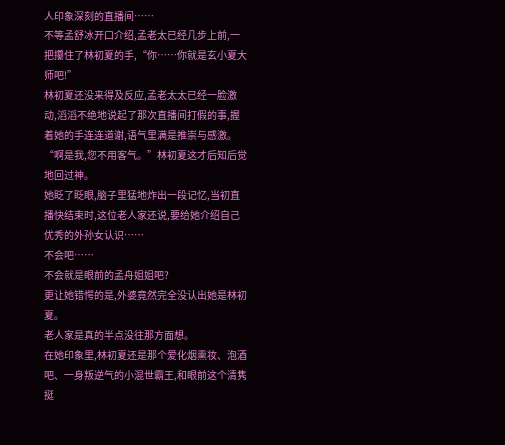人印象深刻的直播间……
不等孟舒冰开口介绍,孟老太已经几步上前,一把攥住了林初夏的手,“你……你就是玄小夏大师吧!”
林初夏还没来得及反应,孟老太太已经一脸激动,滔滔不绝地说起了那次直播间打假的事,握着她的手连连道谢,语气里满是推崇与感激。
“啊是我,您不用客气。”林初夏这才后知后觉地回过神。
她眨了眨眼,脑子里猛地炸出一段记忆,当初直播快结束时,这位老人家还说,要给她介绍自己优秀的外孙女认识……
不会吧……
不会就是眼前的孟舟姐姐吧?
更让她错愕的是,外婆竟然完全没认出她是林初夏。
老人家是真的半点没往那方面想。
在她印象里,林初夏还是那个爱化烟熏妆、泡酒吧、一身叛逆气的小混世霸王,和眼前这个清隽挺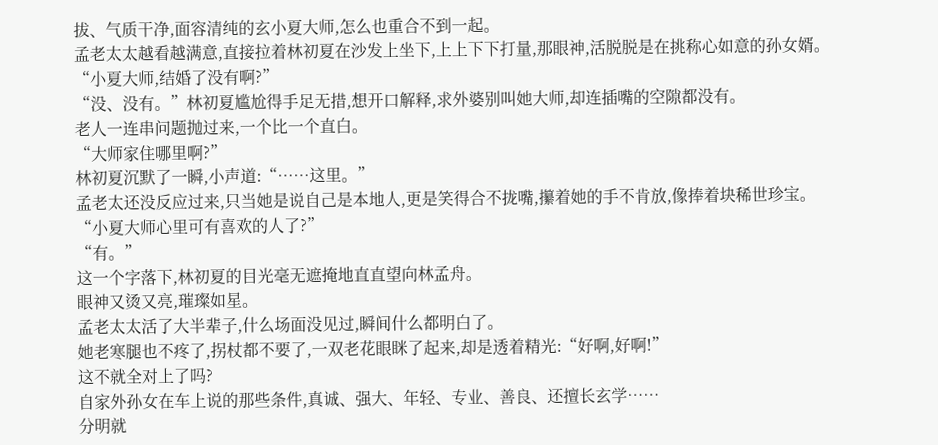拔、气质干净,面容清纯的玄小夏大师,怎么也重合不到一起。
孟老太太越看越满意,直接拉着林初夏在沙发上坐下,上上下下打量,那眼神,活脱脱是在挑称心如意的孙女婿。
“小夏大师,结婚了没有啊?”
“没、没有。”林初夏尴尬得手足无措,想开口解释,求外婆别叫她大师,却连插嘴的空隙都没有。
老人一连串问题抛过来,一个比一个直白。
“大师家住哪里啊?”
林初夏沉默了一瞬,小声道:“……这里。”
孟老太还没反应过来,只当她是说自己是本地人,更是笑得合不拢嘴,攥着她的手不肯放,像捧着块稀世珍宝。
“小夏大师心里可有喜欢的人了?”
“有。”
这一个字落下,林初夏的目光毫无遮掩地直直望向林孟舟。
眼神又烫又亮,璀璨如星。
孟老太太活了大半辈子,什么场面没见过,瞬间什么都明白了。
她老寒腿也不疼了,拐杖都不要了,一双老花眼眯了起来,却是透着精光:“好啊,好啊!”
这不就全对上了吗?
自家外孙女在车上说的那些条件,真诚、强大、年轻、专业、善良、还擅长玄学……
分明就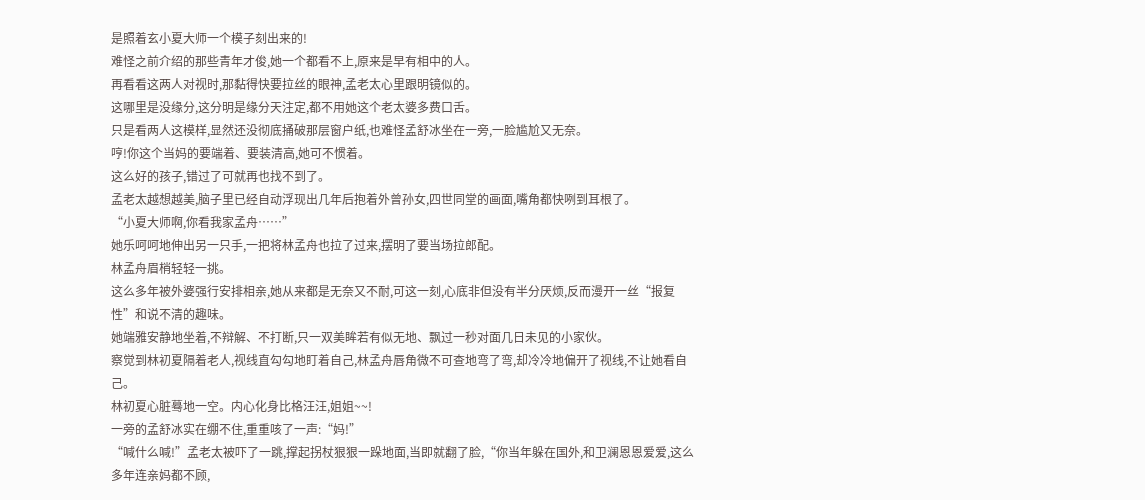是照着玄小夏大师一个模子刻出来的!
难怪之前介绍的那些青年才俊,她一个都看不上,原来是早有相中的人。
再看看这两人对视时,那黏得快要拉丝的眼神,孟老太心里跟明镜似的。
这哪里是没缘分,这分明是缘分天注定,都不用她这个老太婆多费口舌。
只是看两人这模样,显然还没彻底捅破那层窗户纸,也难怪孟舒冰坐在一旁,一脸尴尬又无奈。
哼!你这个当妈的要端着、要装清高,她可不惯着。
这么好的孩子,错过了可就再也找不到了。
孟老太越想越美,脑子里已经自动浮现出几年后抱着外曾孙女,四世同堂的画面,嘴角都快咧到耳根了。
“小夏大师啊,你看我家孟舟……”
她乐呵呵地伸出另一只手,一把将林孟舟也拉了过来,摆明了要当场拉郎配。
林孟舟眉梢轻轻一挑。
这么多年被外婆强行安排相亲,她从来都是无奈又不耐,可这一刻,心底非但没有半分厌烦,反而漫开一丝“报复性”和说不清的趣味。
她端雅安静地坐着,不辩解、不打断,只一双美眸若有似无地、飘过一秒对面几日未见的小家伙。
察觉到林初夏隔着老人,视线直勾勾地盯着自己,林孟舟唇角微不可查地弯了弯,却冷冷地偏开了视线,不让她看自己。
林初夏心脏蓦地一空。内心化身比格汪汪,姐姐~~!
一旁的孟舒冰实在绷不住,重重咳了一声:“妈!”
“喊什么喊!”孟老太被吓了一跳,撑起拐杖狠狠一跺地面,当即就翻了脸,“你当年躲在国外,和卫澜恩恩爱爱,这么多年连亲妈都不顾,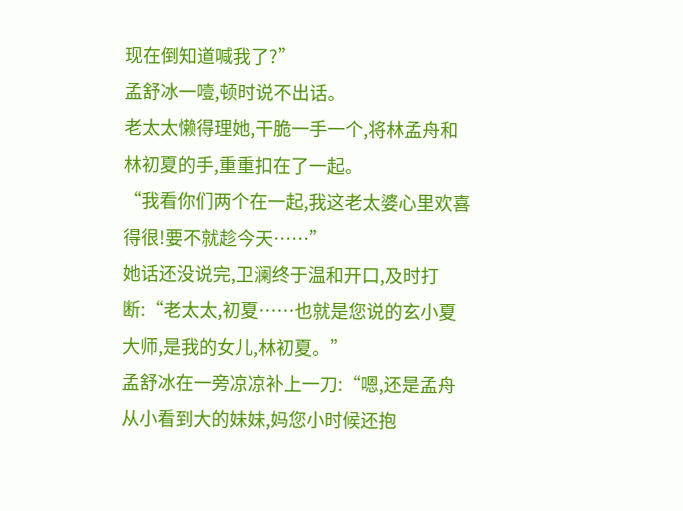现在倒知道喊我了?”
孟舒冰一噎,顿时说不出话。
老太太懒得理她,干脆一手一个,将林孟舟和林初夏的手,重重扣在了一起。
“我看你们两个在一起,我这老太婆心里欢喜得很!要不就趁今天……”
她话还没说完,卫澜终于温和开口,及时打断:“老太太,初夏……也就是您说的玄小夏大师,是我的女儿,林初夏。”
孟舒冰在一旁凉凉补上一刀:“嗯,还是孟舟从小看到大的妹妹,妈您小时候还抱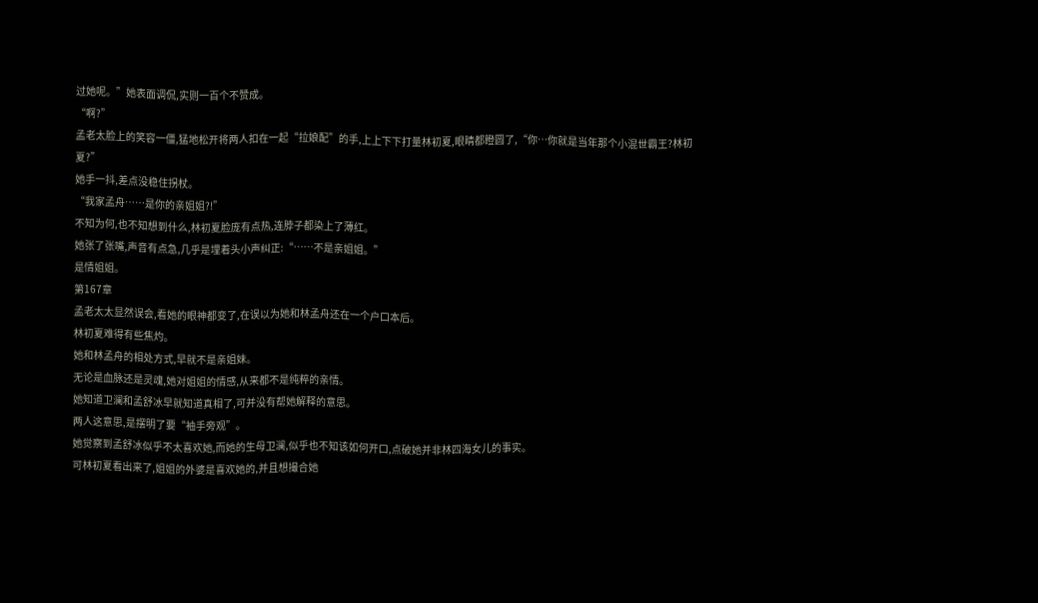过她呢。”她表面调侃,实则一百个不赞成。
“啊?”
孟老太脸上的笑容一僵,猛地松开将两人扣在一起“拉娘配”的手,上上下下打量林初夏,眼睛都瞪圆了,“你…你就是当年那个小混世霸王?林初夏?”
她手一抖,差点没稳住拐杖。
“我家孟舟……是你的亲姐姐?!”
不知为何,也不知想到什么,林初夏脸庞有点热,连脖子都染上了薄红。
她张了张嘴,声音有点急,几乎是埋着头小声纠正:“……不是亲姐姐。”
是情姐姐。
第167章
孟老太太显然误会,看她的眼神都变了,在误以为她和林孟舟还在一个户口本后。
林初夏难得有些焦灼。
她和林孟舟的相处方式,早就不是亲姐妹。
无论是血脉还是灵魂,她对姐姐的情感,从来都不是纯粹的亲情。
她知道卫澜和孟舒冰早就知道真相了,可并没有帮她解释的意思。
两人这意思,是摆明了要“袖手旁观”。
她觉察到孟舒冰似乎不太喜欢她,而她的生母卫澜,似乎也不知该如何开口,点破她并非林四海女儿的事实。
可林初夏看出来了,姐姐的外婆是喜欢她的,并且想撮合她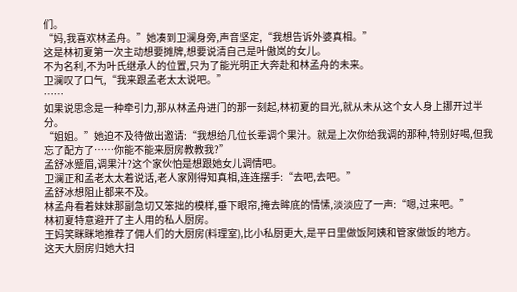们。
“妈,我喜欢林孟舟。”她凑到卫澜身旁,声音坚定,“我想告诉外婆真相。”
这是林初夏第一次主动想要摊牌,想要说清自己是叶傲岚的女儿。
不为名利,不为叶氏继承人的位置,只为了能光明正大奔赴和林孟舟的未来。
卫澜叹了口气,“我来跟孟老太太说吧。”
……
如果说思念是一种牵引力,那从林孟舟进门的那一刻起,林初夏的目光,就从未从这个女人身上挪开过半分。
“姐姐。”她迫不及待做出邀请:“我想给几位长辈调个果汁。就是上次你给我调的那种,特别好喝,但我忘了配方了……你能不能来厨房教教我?”
孟舒冰蹙眉,调果汁?这个家伙怕是想跟她女儿调情吧。
卫澜正和孟老太太着说话,老人家刚得知真相,连连摆手:“去吧,去吧。”
孟舒冰想阻止都来不及。
林孟舟看着妹妹那副急切又笨拙的模样,垂下眼帘,掩去眸底的情愫,淡淡应了一声:“嗯,过来吧。”
林初夏特意避开了主人用的私人厨房。
王妈笑眯眯地推荐了佣人们的大厨房(料理室),比小私厨更大,是平日里做饭阿姨和管家做饭的地方。
这天大厨房归她大扫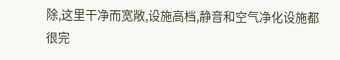除,这里干净而宽敞,设施高档,静音和空气净化设施都很完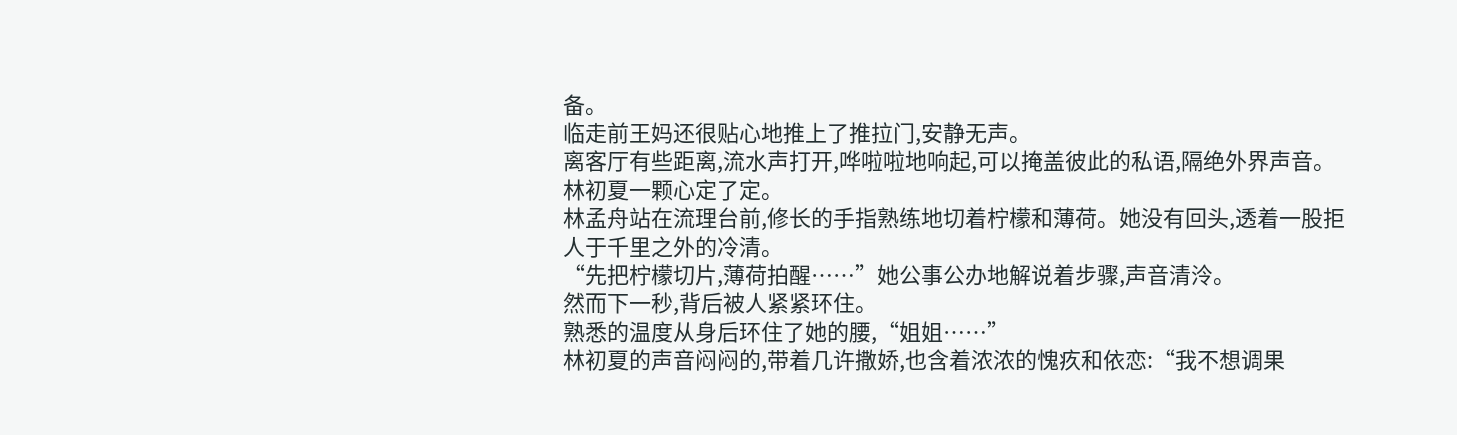备。
临走前王妈还很贴心地推上了推拉门,安静无声。
离客厅有些距离,流水声打开,哗啦啦地响起,可以掩盖彼此的私语,隔绝外界声音。
林初夏一颗心定了定。
林孟舟站在流理台前,修长的手指熟练地切着柠檬和薄荷。她没有回头,透着一股拒人于千里之外的冷清。
“先把柠檬切片,薄荷拍醒……”她公事公办地解说着步骤,声音清泠。
然而下一秒,背后被人紧紧环住。
熟悉的温度从身后环住了她的腰,“姐姐……”
林初夏的声音闷闷的,带着几许撒娇,也含着浓浓的愧疚和依恋:“我不想调果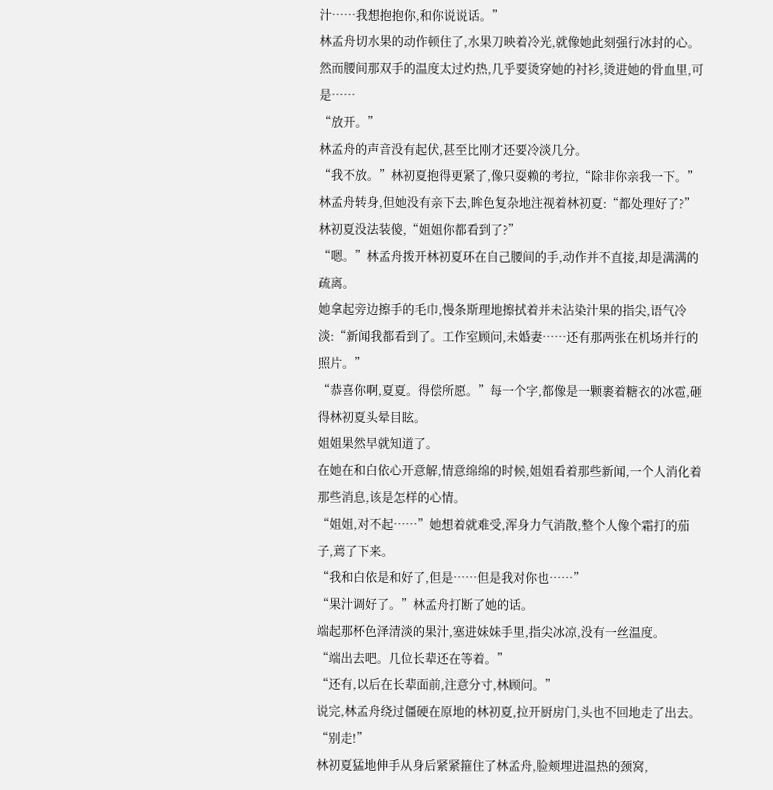汁……我想抱抱你,和你说说话。”
林孟舟切水果的动作顿住了,水果刀映着冷光,就像她此刻强行冰封的心。
然而腰间那双手的温度太过灼热,几乎要烫穿她的衬衫,烫进她的骨血里,可是……
“放开。”
林孟舟的声音没有起伏,甚至比刚才还要冷淡几分。
“我不放。”林初夏抱得更紧了,像只耍赖的考拉,“除非你亲我一下。”
林孟舟转身,但她没有亲下去,眸色复杂地注视着林初夏:“都处理好了?”
林初夏没法装傻,“姐姐你都看到了?”
“嗯。”林孟舟拨开林初夏环在自己腰间的手,动作并不直接,却是满满的疏离。
她拿起旁边擦手的毛巾,慢条斯理地擦拭着并未沾染汁果的指尖,语气冷淡:“新闻我都看到了。工作室顾问,未婚妻……还有那两张在机场并行的照片。”
“恭喜你啊,夏夏。得偿所愿。”每一个字,都像是一颗裹着糖衣的冰雹,砸得林初夏头晕目眩。
姐姐果然早就知道了。
在她在和白依心开意解,情意绵绵的时候,姐姐看着那些新闻,一个人消化着那些消息,该是怎样的心情。
“姐姐,对不起……”她想着就难受,浑身力气消散,整个人像个霜打的茄子,蔫了下来。
“我和白依是和好了,但是……但是我对你也……”
“果汁调好了。”林孟舟打断了她的话。
端起那杯色泽清淡的果汁,塞进妹妹手里,指尖冰凉,没有一丝温度。
“端出去吧。几位长辈还在等着。”
“还有,以后在长辈面前,注意分寸,林顾问。”
说完,林孟舟绕过僵硬在原地的林初夏,拉开厨房门,头也不回地走了出去。
“别走!”
林初夏猛地伸手从身后紧紧箍住了林孟舟,脸颊埋进温热的颈窝,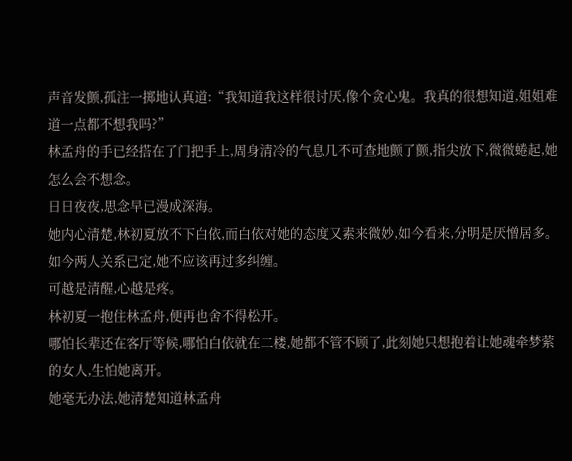声音发颤,孤注一掷地认真道:“我知道我这样很讨厌,像个贪心鬼。我真的很想知道,姐姐难道一点都不想我吗?”
林孟舟的手已经搭在了门把手上,周身清冷的气息几不可查地颤了颤,指尖放下,微微蜷起,她怎么会不想念。
日日夜夜,思念早已漫成深海。
她内心清楚,林初夏放不下白依,而白依对她的态度又素来微妙,如今看来,分明是厌憎居多。
如今两人关系已定,她不应该再过多纠缠。
可越是清醒,心越是疼。
林初夏一抱住林孟舟,便再也舍不得松开。
哪怕长辈还在客厅等候,哪怕白依就在二楼,她都不管不顾了,此刻她只想抱着让她魂牵梦萦的女人,生怕她离开。
她毫无办法,她清楚知道林孟舟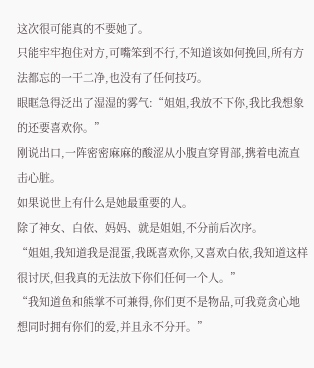这次很可能真的不要她了。
只能牢牢抱住对方,可嘴笨到不行,不知道该如何挽回,所有方法都忘的一干二净,也没有了任何技巧。
眼眶急得泛出了湿湿的雾气:“姐姐,我放不下你,我比我想象的还要喜欢你。”
刚说出口,一阵密密麻麻的酸涩从小腹直穿胃部,携着电流直击心脏。
如果说世上有什么是她最重要的人。
除了神女、白依、妈妈、就是姐姐,不分前后次序。
“姐姐,我知道我是混蛋,我既喜欢你,又喜欢白依,我知道这样很讨厌,但我真的无法放下你们任何一个人。”
“我知道鱼和熊掌不可兼得,你们更不是物品,可我竟贪心地想同时拥有你们的爱,并且永不分开。”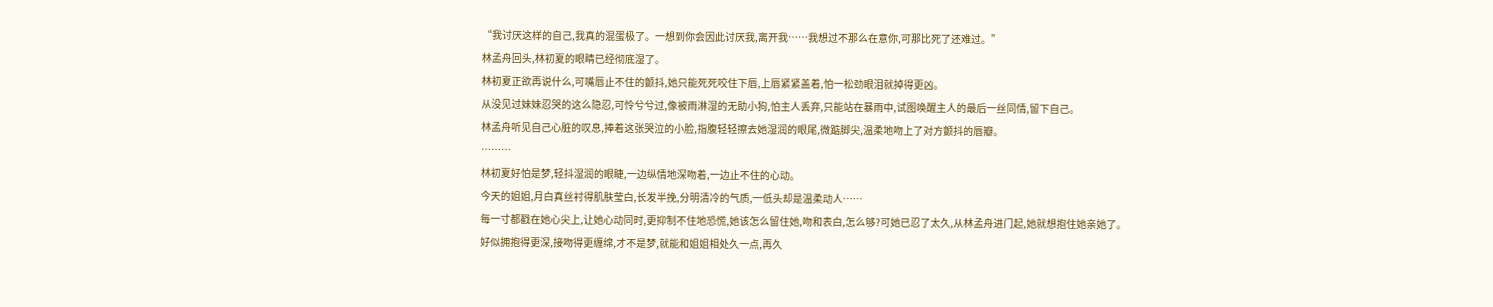“我讨厌这样的自己,我真的混蛋极了。一想到你会因此讨厌我,离开我……我想过不那么在意你,可那比死了还难过。”
林孟舟回头,林初夏的眼睛已经彻底湿了。
林初夏正欲再说什么,可嘴唇止不住的颤抖,她只能死死咬住下唇,上唇紧紧盖着,怕一松劲眼泪就掉得更凶。
从没见过妹妹忍哭的这么隐忍,可怜兮兮过,像被雨淋湿的无助小狗,怕主人丢弃,只能站在暴雨中,试图唤醒主人的最后一丝同情,留下自己。
林孟舟听见自己心脏的叹息,捧着这张哭泣的小脸,指腹轻轻擦去她湿润的眼尾,微踮脚尖,温柔地吻上了对方颤抖的唇瓣。
………
林初夏好怕是梦,轻抖湿润的眼睫,一边纵情地深吻着,一边止不住的心动。
今天的姐姐,月白真丝衬得肌肤莹白,长发半挽,分明清冷的气质,一低头却是温柔动人……
每一寸都戳在她心尖上,让她心动同时,更抑制不住地恐慌,她该怎么留住她,吻和表白,怎么够?可她已忍了太久,从林孟舟进门起,她就想抱住她亲她了。
好似拥抱得更深,接吻得更缠绵,才不是梦,就能和姐姐相处久一点,再久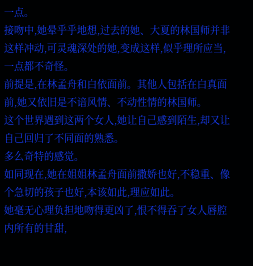一点。
接吻中,她晕乎乎地想,过去的她、大夏的林国师并非这样冲动,可灵魂深处的她,变成这样,似乎理所应当,一点都不奇怪。
前提是,在林孟舟和白依面前。其他人包括在白真面前,她又依旧是不谙风情、不动性情的林国师。
这个世界遇到这两个女人,她让自己感到陌生,却又让自己回归了不同面的熟悉。
多么奇特的感觉。
如同现在,她在姐姐林孟舟面前撒娇也好,不稳重、像个急切的孩子也好,本该如此,理应如此。
她毫无心理负担地吻得更凶了,恨不得吞了女人唇腔内所有的甘甜,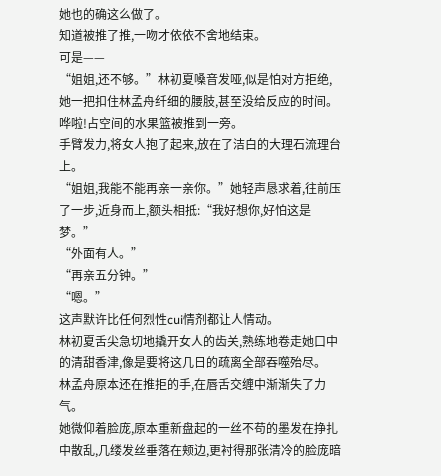她也的确这么做了。
知道被推了推,一吻才依依不舍地结束。
可是——
“姐姐,还不够。”林初夏嗓音发哑,似是怕对方拒绝,她一把扣住林孟舟纤细的腰肢,甚至没给反应的时间。
哗啦!占空间的水果篮被推到一旁。
手臂发力,将女人抱了起来,放在了洁白的大理石流理台上。
“姐姐,我能不能再亲一亲你。”她轻声恳求着,往前压了一步,近身而上,额头相抵:“我好想你,好怕这是梦。”
“外面有人。”
“再亲五分钟。”
“嗯。”
这声默许比任何烈性cui情剂都让人情动。
林初夏舌尖急切地撬开女人的齿关,熟练地卷走她口中的清甜香津,像是要将这几日的疏离全部吞噬殆尽。
林孟舟原本还在推拒的手,在唇舌交缠中渐渐失了力气。
她微仰着脸庞,原本重新盘起的一丝不苟的墨发在挣扎中散乱,几缕发丝垂落在颊边,更衬得那张清冷的脸庞暗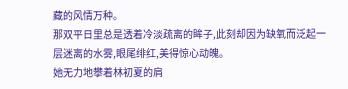藏的风情万种。
那双平日里总是透着冷淡疏离的眸子,此刻却因为缺氧而泛起一层迷离的水雾,眼尾绯红,美得惊心动魄。
她无力地攀着林初夏的肩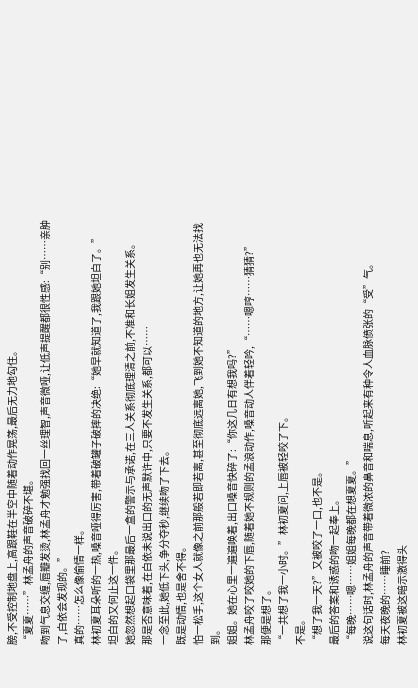膀,不受控制地盘上,高跟鞋在半空中随着动作晃荡,最后无力地勾住。
“夏夏……”林孟舟的声音破碎不堪。
吻到气息交缠,唇瓣发烫,林孟舟才勉强找回一丝理智,声音微哑,让低声提醒都很性感:“别……亲肿了,白依会发现的。”
真的……怎么像偷情一样。
林初夏耳朵听的一热,嗓音哑得厉害,带着破罐子破摔的决绝:“她早就知道了,我跟她坦白了。”
坦白的又何止这一件。
她忽然想起口袋里那最后一盒的警示与承诺,在三人关系彻底理清之前,不准和长姐发生关系。
那是否意味着,在白依未说出口的无声默许中,只要不发生关系,都可以……
一念至此,她低下头,争分夺秒,继续吻了下去。
既是动情,也是舍不得。
怕一松手,这个女人就像之前那般若即若离,甚至彻底远离她,飞到她不知道的地方,让她再也无法找到。
姐姐。她在心里一遍遍唤着,出口嗓音快碎了:“你这几日有想我吗?”
林孟舟咬了咬她的下唇,随着她不规则的孟浪动作,嗓音动人伴着轻吟,“……嗯哼……猜猜?”
那便是想了。
“一共想了我一小时。”林初夏问,上唇被轻咬了下。
不是。
“想了我一天?”又被咬了一口,也不是。
最后的答案和诱惑的吻一起奉上。
“每晚……嗯……姐姐每晚都在想夏夏。”
说这句话时,林孟舟的声音带着微浓的鼻音和喘息,听起来有种令人血脉偾张的“受”气。
每天夜晚的……睡前?
林初夏被这暗示激得头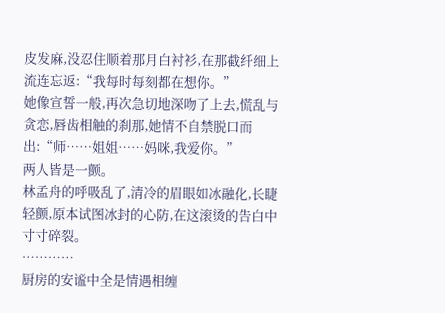皮发麻,没忍住顺着那月白衬衫,在那截纤细上流连忘返:“我每时每刻都在想你。”
她像宣誓一般,再次急切地深吻了上去,慌乱与贪恋,唇齿相触的刹那,她情不自禁脱口而出:“师……姐姐……妈咪,我爱你。”
两人皆是一颤。
林孟舟的呼吸乱了,清冷的眉眼如冰融化,长睫轻颤,原本试图冰封的心防,在这滚烫的告白中寸寸碎裂。
…………
厨房的安谧中全是情遇相缠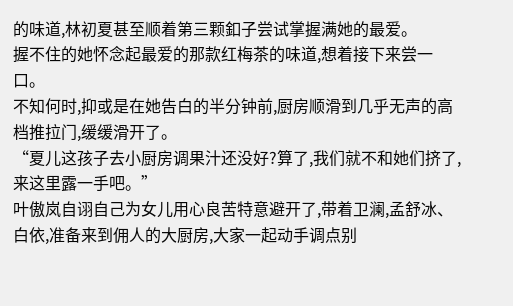的味道,林初夏甚至顺着第三颗釦子尝试掌握满她的最爱。
握不住的她怀念起最爱的那款红梅茶的味道,想着接下来尝一口。
不知何时,抑或是在她告白的半分钟前,厨房顺滑到几乎无声的高档推拉门,缓缓滑开了。
“夏儿这孩子去小厨房调果汁还没好?算了,我们就不和她们挤了,来这里露一手吧。”
叶傲岚自诩自己为女儿用心良苦特意避开了,带着卫澜,孟舒冰、白依,准备来到佣人的大厨房,大家一起动手调点别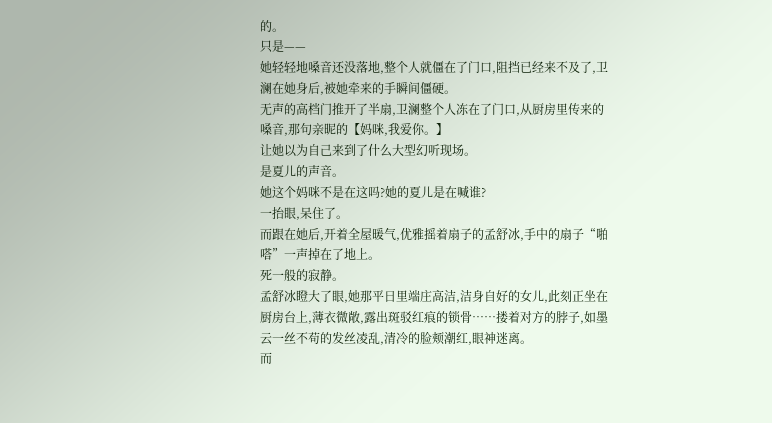的。
只是——
她轻轻地嗓音还没落地,整个人就僵在了门口,阻挡已经来不及了,卫澜在她身后,被她牵来的手瞬间僵硬。
无声的高档门推开了半扇,卫澜整个人冻在了门口,从厨房里传来的嗓音,那句亲昵的【妈咪,我爱你。】
让她以为自己来到了什么大型幻听现场。
是夏儿的声音。
她这个妈咪不是在这吗?她的夏儿是在喊谁?
一抬眼,呆住了。
而跟在她后,开着全屋暖气,优雅摇着扇子的孟舒冰,手中的扇子“啪嗒”一声掉在了地上。
死一般的寂静。
孟舒冰瞪大了眼,她那平日里端庄高洁,洁身自好的女儿,此刻正坐在厨房台上,薄衣微敞,露出斑驳红痕的锁骨……搂着对方的脖子,如墨云一丝不苟的发丝凌乱,清冷的脸颊潮红,眼神迷离。
而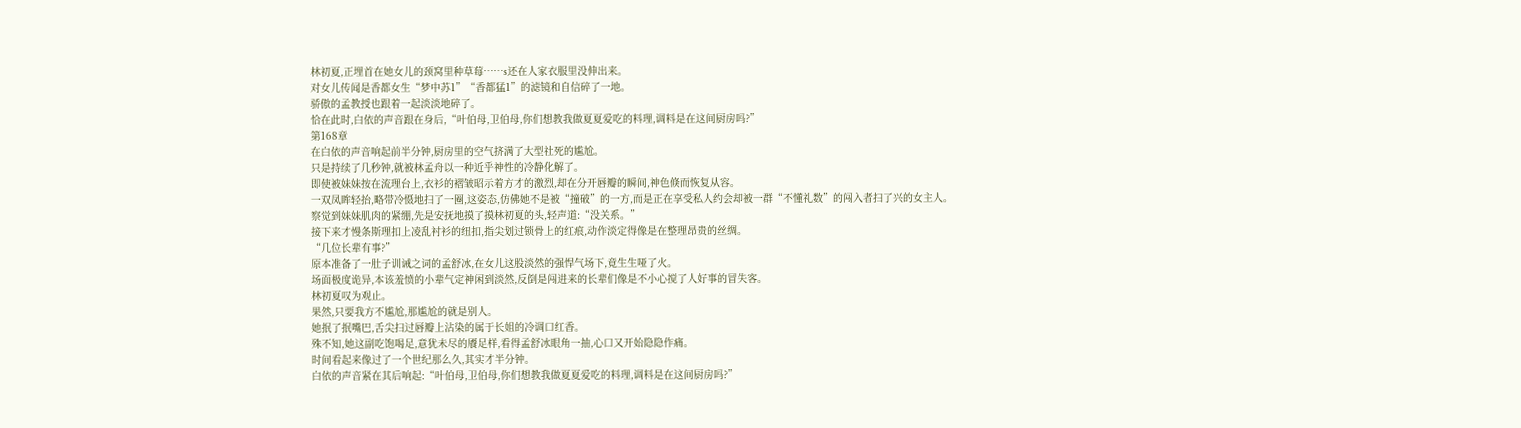林初夏,正埋首在她女儿的颈窝里种草莓……s还在人家衣服里没伸出来。
对女儿传闻是香都女生“梦中苏1”“香都猛1”的滤镜和自信碎了一地。
骄傲的孟教授也跟着一起淡淡地碎了。
恰在此时,白依的声音跟在身后,“叶伯母,卫伯母,你们想教我做夏夏爱吃的料理,调料是在这间厨房吗?”
第168章
在白依的声音响起前半分钟,厨房里的空气挤满了大型社死的尴尬。
只是持续了几秒钟,就被林孟舟以一种近乎神性的冷静化解了。
即使被妹妹按在流理台上,衣衫的褶皱昭示着方才的激烈,却在分开唇瓣的瞬间,神色倏而恢复从容。
一双凤眸轻抬,略带冷慑地扫了一圈,这姿态,仿佛她不是被“撞破”的一方,而是正在享受私人约会却被一群“不懂礼数”的闯入者扫了兴的女主人。
察觉到妹妹肌肉的紧绷,先是安抚地摸了摸林初夏的头,轻声道:“没关系。”
接下来才慢条斯理扣上凌乱衬衫的纽扣,指尖划过锁骨上的红痕,动作淡定得像是在整理昂贵的丝绸。
“几位长辈有事?”
原本准备了一肚子训诫之词的孟舒冰,在女儿这股淡然的强悍气场下,竟生生哑了火。
场面极度诡异,本该羞愤的小辈气定神闲到淡然,反倒是闯进来的长辈们像是不小心搅了人好事的冒失客。
林初夏叹为观止。
果然,只要我方不尴尬,那尴尬的就是别人。
她抿了抿嘴巴,舌尖扫过唇瓣上沾染的属于长姐的冷调口红香。
殊不知,她这副吃饱喝足,意犹未尽的餍足样,看得孟舒冰眼角一抽,心口又开始隐隐作痛。
时间看起来像过了一个世纪那么久,其实才半分钟。
白依的声音紧在其后响起:“叶伯母,卫伯母,你们想教我做夏夏爱吃的料理,调料是在这间厨房吗?”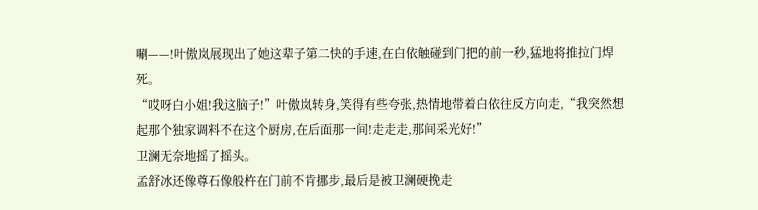唰——!叶傲岚展现出了她这辈子第二快的手速,在白依触碰到门把的前一秒,猛地将推拉门焊死。
“哎呀白小姐!我这脑子!”叶傲岚转身,笑得有些夸张,热情地带着白依往反方向走,“我突然想起那个独家调料不在这个厨房,在后面那一间!走走走,那间采光好!”
卫澜无奈地摇了摇头。
孟舒冰还像尊石像般杵在门前不肯挪步,最后是被卫澜硬挽走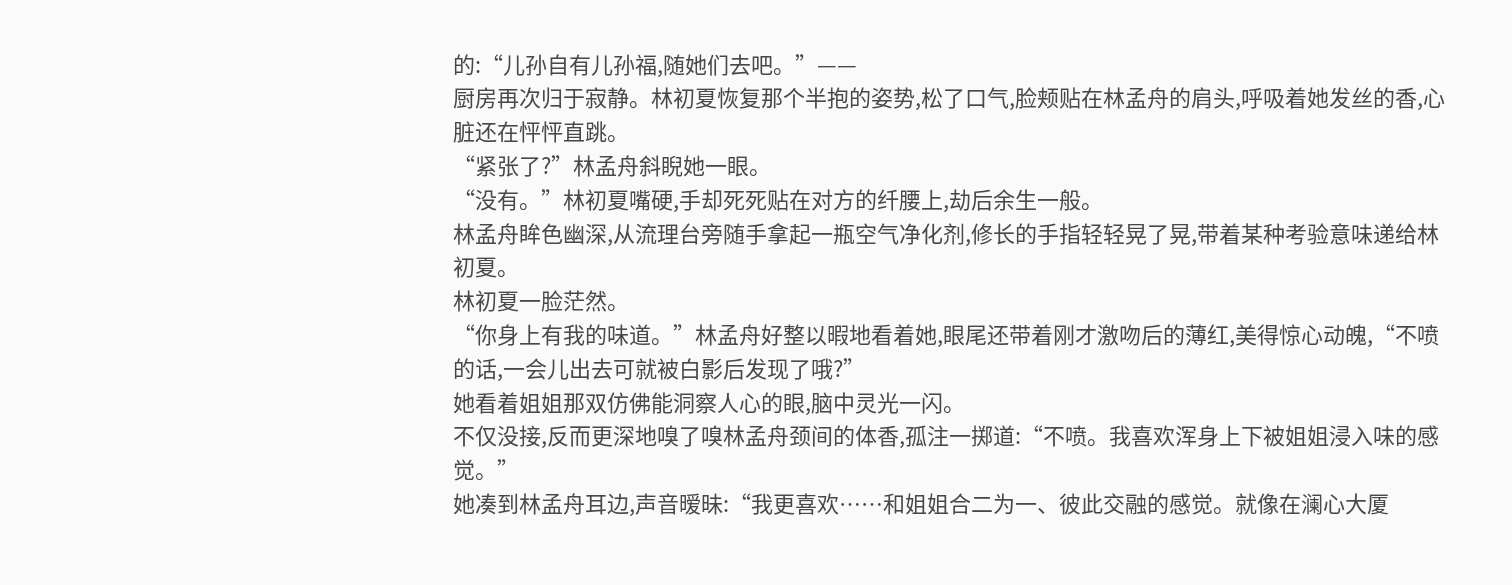的:“儿孙自有儿孙福,随她们去吧。”——
厨房再次归于寂静。林初夏恢复那个半抱的姿势,松了口气,脸颊贴在林孟舟的肩头,呼吸着她发丝的香,心脏还在怦怦直跳。
“紧张了?”林孟舟斜睨她一眼。
“没有。”林初夏嘴硬,手却死死贴在对方的纤腰上,劫后余生一般。
林孟舟眸色幽深,从流理台旁随手拿起一瓶空气净化剂,修长的手指轻轻晃了晃,带着某种考验意味递给林初夏。
林初夏一脸茫然。
“你身上有我的味道。”林孟舟好整以暇地看着她,眼尾还带着刚才激吻后的薄红,美得惊心动魄,“不喷的话,一会儿出去可就被白影后发现了哦?”
她看着姐姐那双仿佛能洞察人心的眼,脑中灵光一闪。
不仅没接,反而更深地嗅了嗅林孟舟颈间的体香,孤注一掷道:“不喷。我喜欢浑身上下被姐姐浸入味的感觉。”
她凑到林孟舟耳边,声音暧昧:“我更喜欢……和姐姐合二为一、彼此交融的感觉。就像在澜心大厦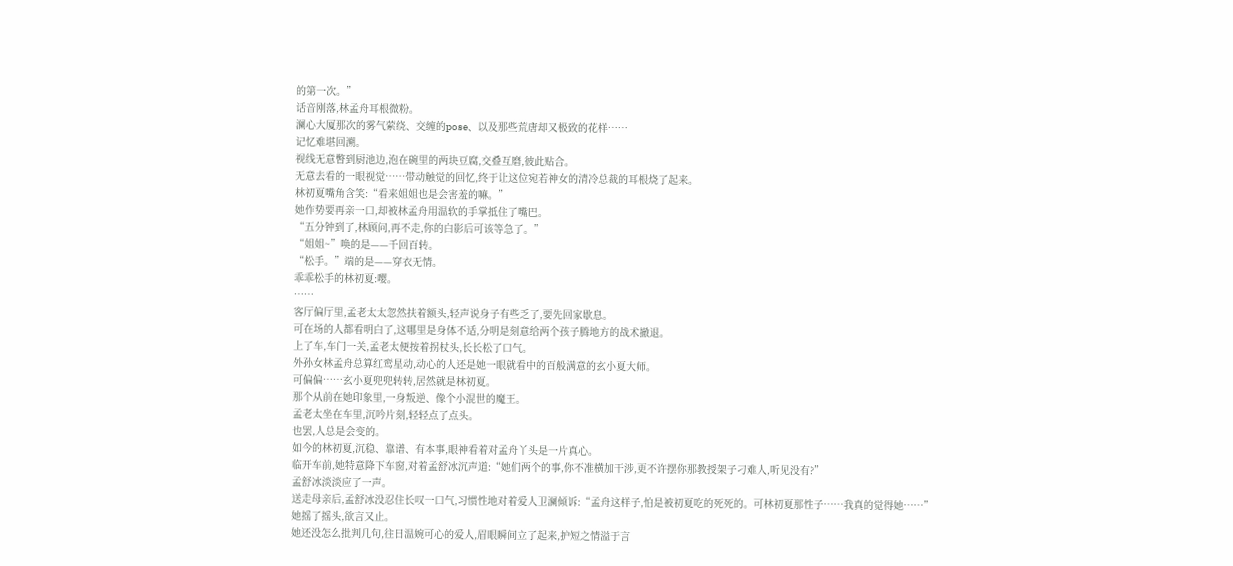的第一次。”
话音刚落,林孟舟耳根微粉。
澜心大厦那次的雾气萦绕、交缠的pose、以及那些荒唐却又极致的花样……
记忆难堪回溯。
视线无意瞥到厨池边,泡在碗里的两块豆腐,交叠互磨,彼此贴合。
无意去看的一眼视觉……带动触觉的回忆,终于让这位宛若神女的清冷总裁的耳根烧了起来。
林初夏嘴角含笑:“看来姐姐也是会害羞的嘛。”
她作势要再亲一口,却被林孟舟用温软的手掌抵住了嘴巴。
“五分钟到了,林顾问,再不走,你的白影后可该等急了。”
“姐姐~”唤的是——千回百转。
“松手。”端的是——穿衣无情。
乖乖松手的林初夏:嘤。
……
客厅偏厅里,孟老太太忽然扶着额头,轻声说身子有些乏了,要先回家歇息。
可在场的人都看明白了,这哪里是身体不适,分明是刻意给两个孩子腾地方的战术撤退。
上了车,车门一关,孟老太便按着拐杖头,长长松了口气。
外孙女林孟舟总算红鸾星动,动心的人还是她一眼就看中的百般满意的玄小夏大师。
可偏偏……玄小夏兜兜转转,居然就是林初夏。
那个从前在她印象里,一身叛逆、像个小混世的魔王。
孟老太坐在车里,沉吟片刻,轻轻点了点头。
也罢,人总是会变的。
如今的林初夏,沉稳、靠谱、有本事,眼神看着对孟舟丫头是一片真心。
临开车前,她特意降下车窗,对着孟舒冰沉声道:“她们两个的事,你不准横加干涉,更不许摆你那教授架子刁难人,听见没有?”
孟舒冰淡淡应了一声。
送走母亲后,孟舒冰没忍住长叹一口气,习惯性地对着爱人卫澜倾诉:“孟舟这样子,怕是被初夏吃的死死的。可林初夏那性子……我真的觉得她……”
她摇了摇头,欲言又止。
她还没怎么批判几句,往日温婉可心的爱人,眉眼瞬间立了起来,护短之情溢于言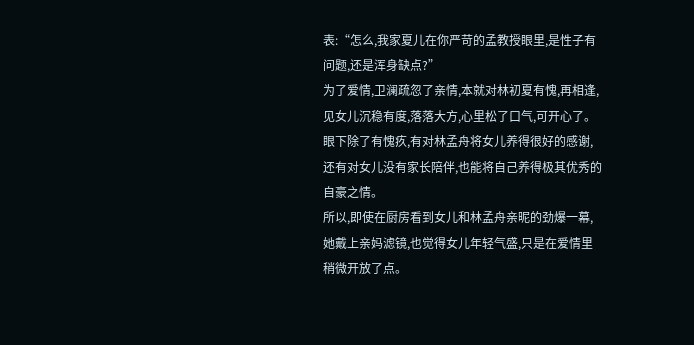表:“怎么,我家夏儿在你严苛的孟教授眼里,是性子有问题,还是浑身缺点?”
为了爱情,卫澜疏忽了亲情,本就对林初夏有愧,再相逢,见女儿沉稳有度,落落大方,心里松了口气,可开心了。
眼下除了有愧疚,有对林孟舟将女儿养得很好的感谢,还有对女儿没有家长陪伴,也能将自己养得极其优秀的自豪之情。
所以,即使在厨房看到女儿和林孟舟亲昵的劲爆一幕,她戴上亲妈滤镜,也觉得女儿年轻气盛,只是在爱情里稍微开放了点。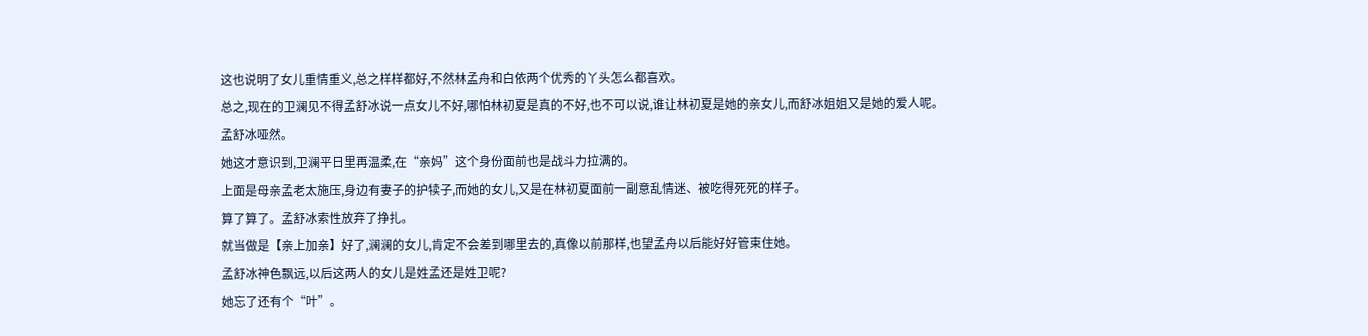这也说明了女儿重情重义,总之样样都好,不然林孟舟和白依两个优秀的丫头怎么都喜欢。
总之,现在的卫澜见不得孟舒冰说一点女儿不好,哪怕林初夏是真的不好,也不可以说,谁让林初夏是她的亲女儿,而舒冰姐姐又是她的爱人呢。
孟舒冰哑然。
她这才意识到,卫澜平日里再温柔,在“亲妈”这个身份面前也是战斗力拉满的。
上面是母亲孟老太施压,身边有妻子的护犊子,而她的女儿,又是在林初夏面前一副意乱情迷、被吃得死死的样子。
算了算了。孟舒冰索性放弃了挣扎。
就当做是【亲上加亲】好了,澜澜的女儿,肯定不会差到哪里去的,真像以前那样,也望孟舟以后能好好管束住她。
孟舒冰神色飘远,以后这两人的女儿是姓孟还是姓卫呢?
她忘了还有个“叶”。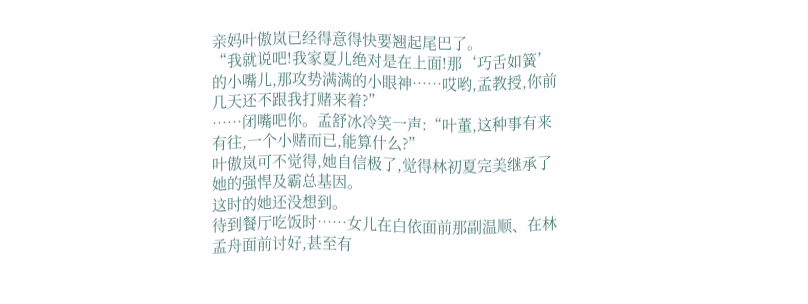亲妈叶傲岚已经得意得快要翘起尾巴了。
“我就说吧!我家夏儿绝对是在上面!那‘巧舌如簧’的小嘴儿,那攻势满满的小眼神……哎哟,孟教授,你前几天还不跟我打赌来着?”
……闭嘴吧你。孟舒冰冷笑一声:“叶董,这种事有来有往,一个小赌而已,能算什么?”
叶傲岚可不觉得,她自信极了,觉得林初夏完美继承了她的强悍及霸总基因。
这时的她还没想到。
待到餐厅吃饭时……女儿在白依面前那副温顺、在林孟舟面前讨好,甚至有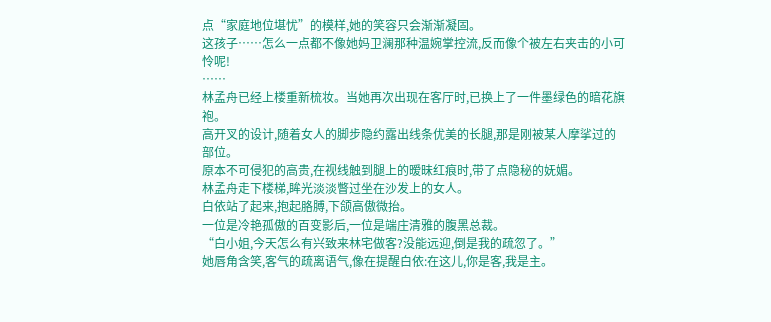点“家庭地位堪忧”的模样,她的笑容只会渐渐凝固。
这孩子……怎么一点都不像她妈卫澜那种温婉掌控流,反而像个被左右夹击的小可怜呢!
……
林孟舟已经上楼重新梳妆。当她再次出现在客厅时,已换上了一件墨绿色的暗花旗袍。
高开叉的设计,随着女人的脚步隐约露出线条优美的长腿,那是刚被某人摩挲过的部位。
原本不可侵犯的高贵,在视线触到腿上的暧昧红痕时,带了点隐秘的妩媚。
林孟舟走下楼梯,眸光淡淡瞥过坐在沙发上的女人。
白依站了起来,抱起胳膊,下颌高傲微抬。
一位是冷艳孤傲的百变影后,一位是端庄清雅的腹黑总裁。
“白小姐,今天怎么有兴致来林宅做客?没能远迎,倒是我的疏忽了。”
她唇角含笑,客气的疏离语气,像在提醒白依:在这儿,你是客,我是主。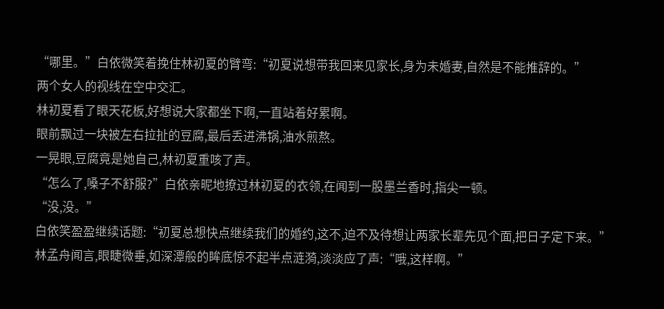“哪里。”白依微笑着挽住林初夏的臂弯:“初夏说想带我回来见家长,身为未婚妻,自然是不能推辞的。”
两个女人的视线在空中交汇。
林初夏看了眼天花板,好想说大家都坐下啊,一直站着好累啊。
眼前飘过一块被左右拉扯的豆腐,最后丢进沸锅,油水煎熬。
一晃眼,豆腐竟是她自己,林初夏重咳了声。
“怎么了,嗓子不舒服?”白依亲昵地撩过林初夏的衣领,在闻到一股墨兰香时,指尖一顿。
“没,没。”
白依笑盈盈继续话题:“初夏总想快点继续我们的婚约,这不,迫不及待想让两家长辈先见个面,把日子定下来。”
林孟舟闻言,眼睫微垂,如深潭般的眸底惊不起半点涟漪,淡淡应了声:“哦,这样啊。”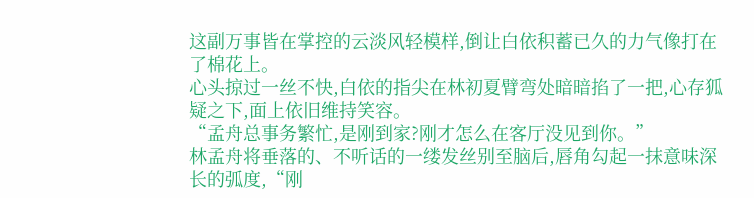这副万事皆在掌控的云淡风轻模样,倒让白依积蓄已久的力气像打在了棉花上。
心头掠过一丝不快,白依的指尖在林初夏臂弯处暗暗掐了一把,心存狐疑之下,面上依旧维持笑容。
“孟舟总事务繁忙,是刚到家?刚才怎么在客厅没见到你。”
林孟舟将垂落的、不听话的一缕发丝别至脑后,唇角勾起一抹意味深长的弧度,“刚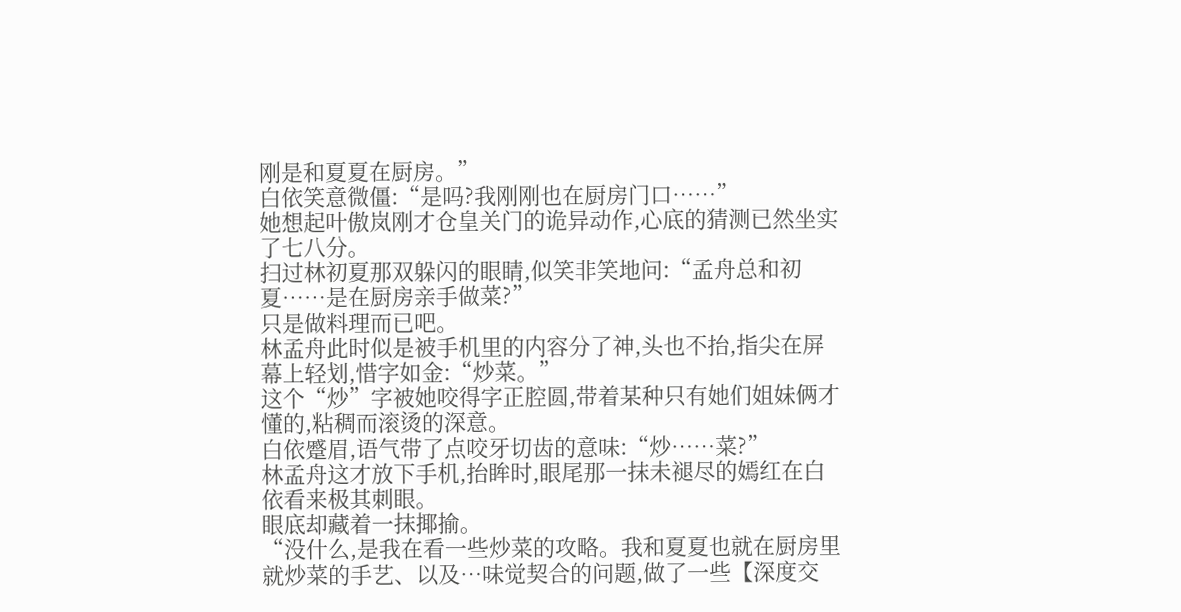刚是和夏夏在厨房。”
白依笑意微僵:“是吗?我刚刚也在厨房门口……”
她想起叶傲岚刚才仓皇关门的诡异动作,心底的猜测已然坐实了七八分。
扫过林初夏那双躲闪的眼睛,似笑非笑地问:“孟舟总和初夏……是在厨房亲手做菜?”
只是做料理而已吧。
林孟舟此时似是被手机里的内容分了神,头也不抬,指尖在屏幕上轻划,惜字如金:“炒菜。”
这个“炒”字被她咬得字正腔圆,带着某种只有她们姐妹俩才懂的,粘稠而滚烫的深意。
白依蹙眉,语气带了点咬牙切齿的意味:“炒……菜?”
林孟舟这才放下手机,抬眸时,眼尾那一抹未褪尽的嫣红在白依看来极其刺眼。
眼底却藏着一抹揶揄。
“没什么,是我在看一些炒菜的攻略。我和夏夏也就在厨房里就炒菜的手艺、以及…味觉契合的问题,做了一些【深度交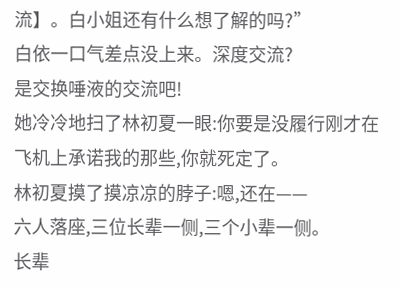流】。白小姐还有什么想了解的吗?”
白依一口气差点没上来。深度交流?
是交换唾液的交流吧!
她冷冷地扫了林初夏一眼:你要是没履行刚才在飞机上承诺我的那些,你就死定了。
林初夏摸了摸凉凉的脖子:嗯,还在——
六人落座,三位长辈一侧,三个小辈一侧。
长辈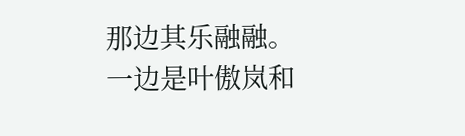那边其乐融融。
一边是叶傲岚和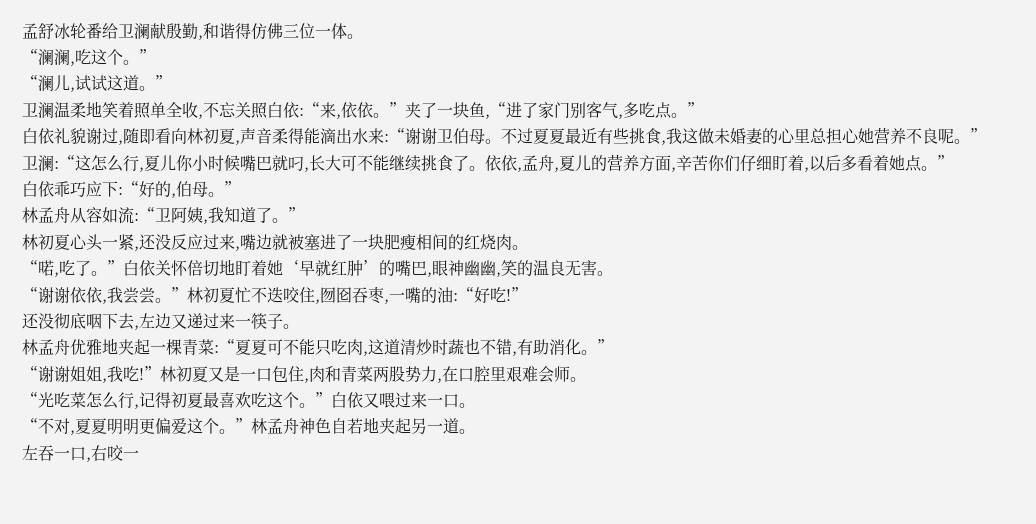孟舒冰轮番给卫澜献殷勤,和谐得仿佛三位一体。
“澜澜,吃这个。”
“澜儿,试试这道。”
卫澜温柔地笑着照单全收,不忘关照白依:“来,依依。”夹了一块鱼,“进了家门别客气,多吃点。”
白依礼貌谢过,随即看向林初夏,声音柔得能滴出水来:“谢谢卫伯母。不过夏夏最近有些挑食,我这做未婚妻的心里总担心她营养不良呢。”
卫澜:“这怎么行,夏儿你小时候嘴巴就叼,长大可不能继续挑食了。依依,孟舟,夏儿的营养方面,辛苦你们仔细盯着,以后多看着她点。”
白依乖巧应下:“好的,伯母。”
林孟舟从容如流:“卫阿姨,我知道了。”
林初夏心头一紧,还没反应过来,嘴边就被塞进了一块肥瘦相间的红烧肉。
“喏,吃了。”白依关怀倍切地盯着她‘早就红肿’的嘴巴,眼神幽幽,笑的温良无害。
“谢谢依依,我尝尝。”林初夏忙不迭咬住,囫囵吞枣,一嘴的油:“好吃!”
还没彻底咽下去,左边又递过来一筷子。
林孟舟优雅地夹起一棵青菜:“夏夏可不能只吃肉,这道清炒时蔬也不错,有助消化。”
“谢谢姐姐,我吃!”林初夏又是一口包住,肉和青菜两股势力,在口腔里艰难会师。
“光吃菜怎么行,记得初夏最喜欢吃这个。”白依又喂过来一口。
“不对,夏夏明明更偏爱这个。”林孟舟神色自若地夹起另一道。
左吞一口,右咬一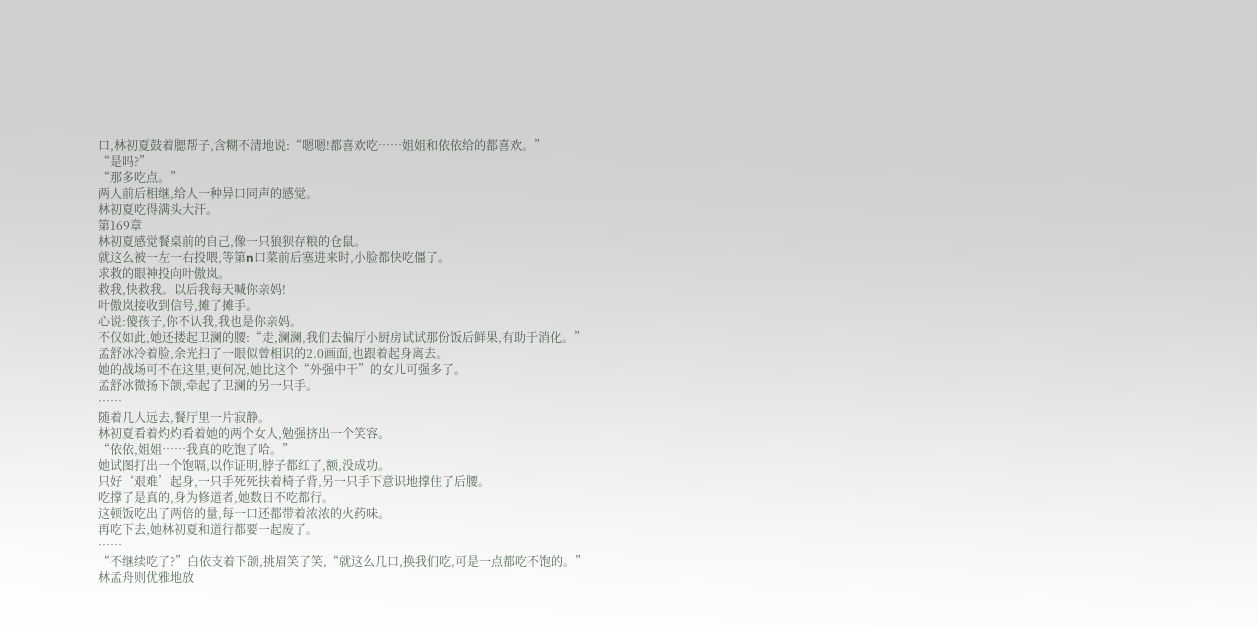口,林初夏鼓着腮帮子,含糊不清地说:“嗯嗯!都喜欢吃……姐姐和依依给的都喜欢。”
“是吗?”
“那多吃点。”
两人前后相继,给人一种异口同声的感觉。
林初夏吃得满头大汗。
第169章
林初夏感觉餐桌前的自己,像一只狼狈存粮的仓鼠。
就这么被一左一右投喂,等第n口菜前后塞进来时,小脸都快吃僵了。
求救的眼神投向叶傲岚。
救我,快救我。以后我每天喊你亲妈!
叶傲岚接收到信号,摊了摊手。
心说:傻孩子,你不认我,我也是你亲妈。
不仅如此,她还搂起卫澜的腰:“走,澜澜,我们去偏厅小厨房试试那份饭后鲜果,有助于消化。”
孟舒冰冷着脸,余光扫了一眼似曾相识的2.0画面,也跟着起身离去。
她的战场可不在这里,更何况,她比这个“外强中干”的女儿可强多了。
孟舒冰微扬下颌,牵起了卫澜的另一只手。
……
随着几人远去,餐厅里一片寂静。
林初夏看着灼灼看着她的两个女人,勉强挤出一个笑容。
“依依,姐姐……我真的吃饱了哈。”
她试图打出一个饱嗝,以作证明,脖子都红了,额,没成功。
只好‘艰难’起身,一只手死死扶着椅子背,另一只手下意识地撑住了后腰。
吃撑了是真的,身为修道者,她数日不吃都行。
这顿饭吃出了两倍的量,每一口还都带着浓浓的火药味。
再吃下去,她林初夏和道行都要一起废了。
……
“不继续吃了?”白依支着下颌,挑眉笑了笑,“就这么几口,换我们吃,可是一点都吃不饱的。”
林孟舟则优雅地放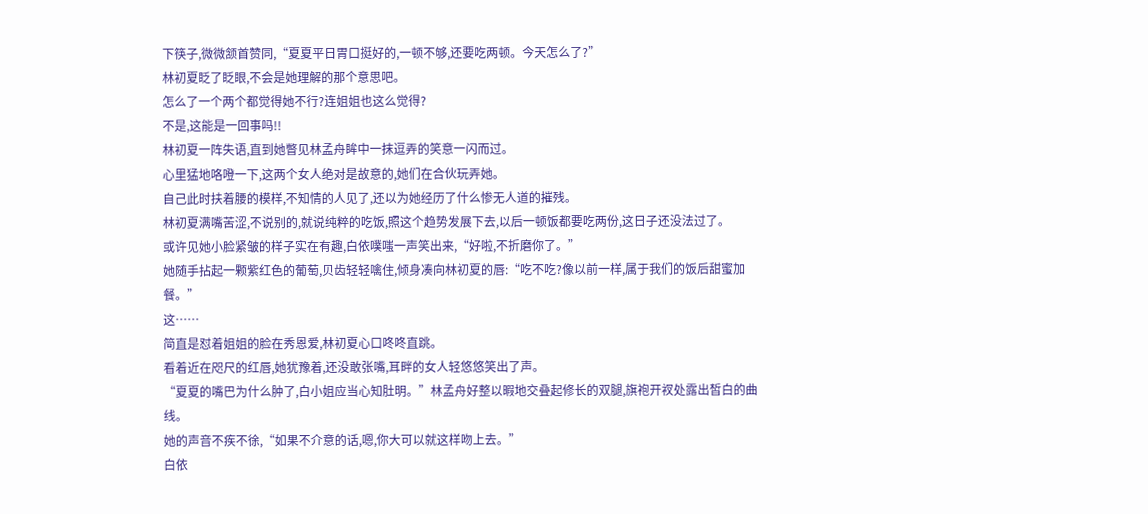下筷子,微微颔首赞同,“夏夏平日胃口挺好的,一顿不够,还要吃两顿。今天怎么了?”
林初夏眨了眨眼,不会是她理解的那个意思吧。
怎么了一个两个都觉得她不行?连姐姐也这么觉得?
不是,这能是一回事吗!!
林初夏一阵失语,直到她瞥见林孟舟眸中一抹逗弄的笑意一闪而过。
心里猛地咯噔一下,这两个女人绝对是故意的,她们在合伙玩弄她。
自己此时扶着腰的模样,不知情的人见了,还以为她经历了什么惨无人道的摧残。
林初夏满嘴苦涩,不说别的,就说纯粹的吃饭,照这个趋势发展下去,以后一顿饭都要吃两份,这日子还没法过了。
或许见她小脸紧皱的样子实在有趣,白依噗嗤一声笑出来,“好啦,不折磨你了。”
她随手拈起一颗紫红色的葡萄,贝齿轻轻噙住,倾身凑向林初夏的唇:“吃不吃?像以前一样,属于我们的饭后甜蜜加餐。”
这……
简直是怼着姐姐的脸在秀恩爱,林初夏心口咚咚直跳。
看着近在咫尺的红唇,她犹豫着,还没敢张嘴,耳畔的女人轻悠悠笑出了声。
“夏夏的嘴巴为什么肿了,白小姐应当心知肚明。”林孟舟好整以暇地交叠起修长的双腿,旗袍开衩处露出皙白的曲线。
她的声音不疾不徐,“如果不介意的话,嗯,你大可以就这样吻上去。”
白依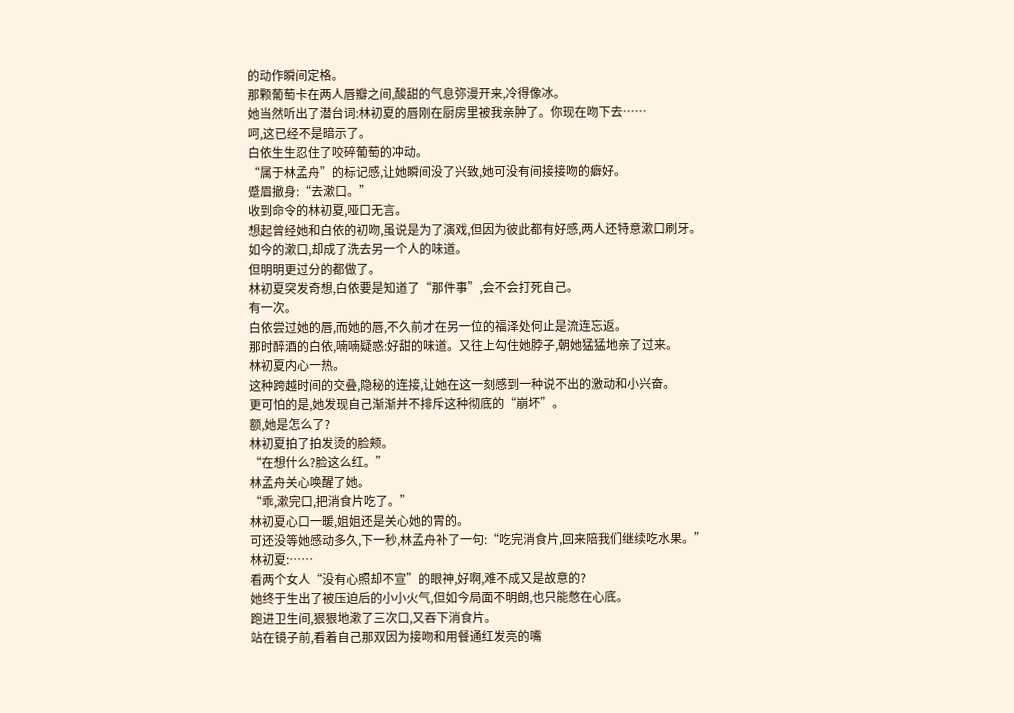的动作瞬间定格。
那颗葡萄卡在两人唇瓣之间,酸甜的气息弥漫开来,冷得像冰。
她当然听出了潜台词:林初夏的唇刚在厨房里被我亲肿了。你现在吻下去……
呵,这已经不是暗示了。
白依生生忍住了咬碎葡萄的冲动。
“属于林孟舟”的标记感,让她瞬间没了兴致,她可没有间接接吻的癖好。
蹙眉撤身:“去漱口。”
收到命令的林初夏,哑口无言。
想起曾经她和白依的初吻,虽说是为了演戏,但因为彼此都有好感,两人还特意漱口刷牙。
如今的漱口,却成了洗去另一个人的味道。
但明明更过分的都做了。
林初夏突发奇想,白依要是知道了“那件事”,会不会打死自己。
有一次。
白依尝过她的唇,而她的唇,不久前才在另一位的福泽处何止是流连忘返。
那时醉酒的白依,喃喃疑惑:好甜的味道。又往上勾住她脖子,朝她猛猛地亲了过来。
林初夏内心一热。
这种跨越时间的交叠,隐秘的连接,让她在这一刻感到一种说不出的激动和小兴奋。
更可怕的是,她发现自己渐渐并不排斥这种彻底的“崩坏”。
额,她是怎么了?
林初夏拍了拍发烫的脸颊。
“在想什么?脸这么红。”
林孟舟关心唤醒了她。
“乖,漱完口,把消食片吃了。”
林初夏心口一暖,姐姐还是关心她的胃的。
可还没等她感动多久,下一秒,林孟舟补了一句:“吃完消食片,回来陪我们继续吃水果。”
林初夏:……
看两个女人“没有心照却不宣”的眼神,好啊,难不成又是故意的?
她终于生出了被压迫后的小小火气,但如今局面不明朗,也只能憋在心底。
跑进卫生间,狠狠地漱了三次口,又吞下消食片。
站在镜子前,看着自己那双因为接吻和用餐通红发亮的嘴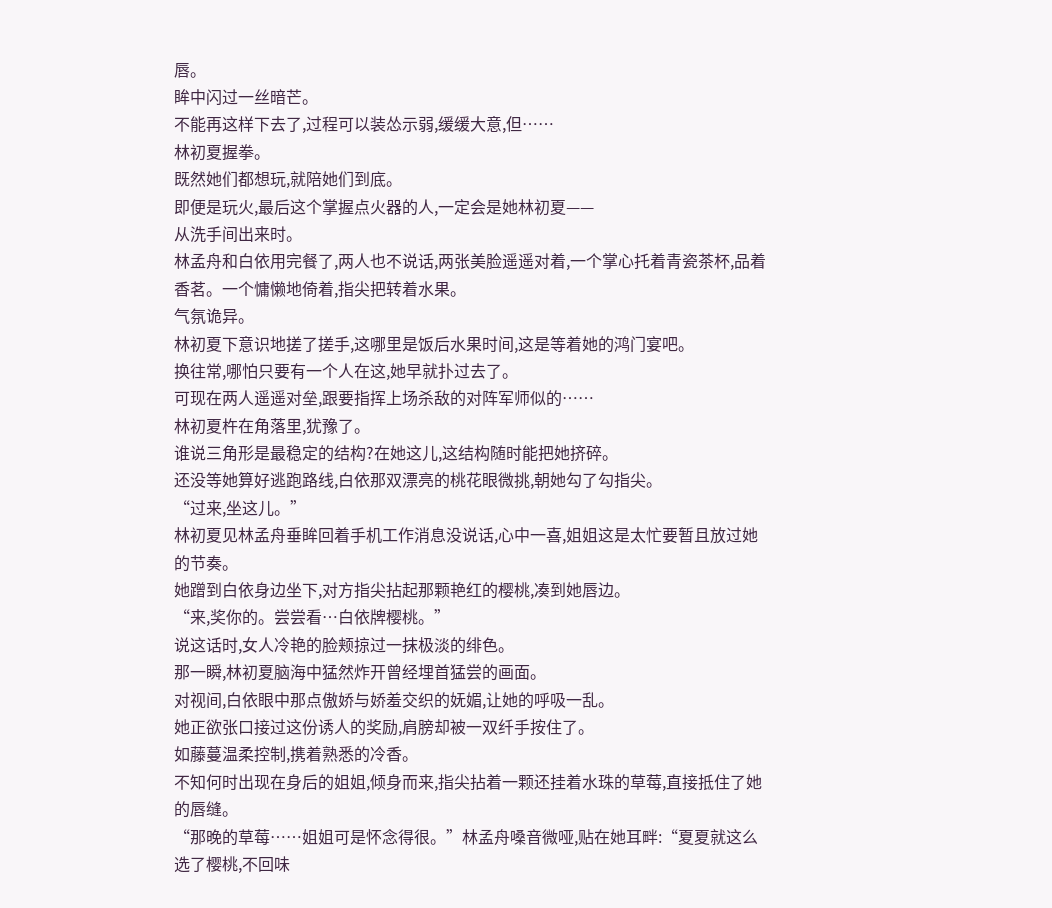唇。
眸中闪过一丝暗芒。
不能再这样下去了,过程可以装怂示弱,缓缓大意,但……
林初夏握拳。
既然她们都想玩,就陪她们到底。
即便是玩火,最后这个掌握点火器的人,一定会是她林初夏——
从洗手间出来时。
林孟舟和白依用完餐了,两人也不说话,两张美脸遥遥对着,一个掌心托着青瓷茶杯,品着香茗。一个慵懒地倚着,指尖把转着水果。
气氛诡异。
林初夏下意识地搓了搓手,这哪里是饭后水果时间,这是等着她的鸿门宴吧。
换往常,哪怕只要有一个人在这,她早就扑过去了。
可现在两人遥遥对垒,跟要指挥上场杀敌的对阵军师似的……
林初夏杵在角落里,犹豫了。
谁说三角形是最稳定的结构?在她这儿,这结构随时能把她挤碎。
还没等她算好逃跑路线,白依那双漂亮的桃花眼微挑,朝她勾了勾指尖。
“过来,坐这儿。”
林初夏见林孟舟垂眸回着手机工作消息没说话,心中一喜,姐姐这是太忙要暂且放过她的节奏。
她蹭到白依身边坐下,对方指尖拈起那颗艳红的樱桃,凑到她唇边。
“来,奖你的。尝尝看…白依牌樱桃。”
说这话时,女人冷艳的脸颊掠过一抹极淡的绯色。
那一瞬,林初夏脑海中猛然炸开曾经埋首猛尝的画面。
对视间,白依眼中那点傲娇与娇羞交织的妩媚,让她的呼吸一乱。
她正欲张口接过这份诱人的奖励,肩膀却被一双纤手按住了。
如藤蔓温柔控制,携着熟悉的冷香。
不知何时出现在身后的姐姐,倾身而来,指尖拈着一颗还挂着水珠的草莓,直接抵住了她的唇缝。
“那晚的草莓……姐姐可是怀念得很。”林孟舟嗓音微哑,贴在她耳畔:“夏夏就这么选了樱桃,不回味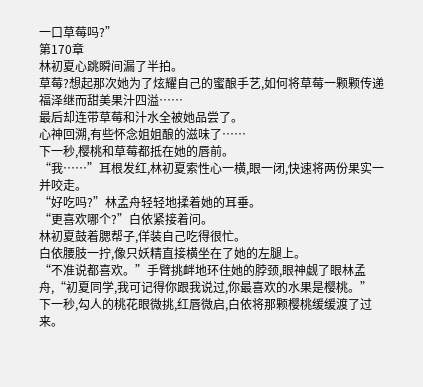一口草莓吗?”
第170章
林初夏心跳瞬间漏了半拍。
草莓?想起那次她为了炫耀自己的蜜酿手艺,如何将草莓一颗颗传递福泽继而甜美果汁四溢……
最后却连带草莓和汁水全被她品尝了。
心神回溯,有些怀念姐姐酿的滋味了……
下一秒,樱桃和草莓都抵在她的唇前。
“我……”耳根发红,林初夏索性心一横,眼一闭,快速将两份果实一并咬走。
“好吃吗?”林孟舟轻轻地揉着她的耳垂。
“更喜欢哪个?”白依紧接着问。
林初夏鼓着腮帮子,佯装自己吃得很忙。
白依腰肢一拧,像只妖精直接横坐在了她的左腿上。
“不准说都喜欢。”手臂挑衅地环住她的脖颈,眼神觑了眼林孟舟,“初夏同学,我可记得你跟我说过,你最喜欢的水果是樱桃。”
下一秒,勾人的桃花眼微挑,红唇微启,白依将那颗樱桃缓缓渡了过来。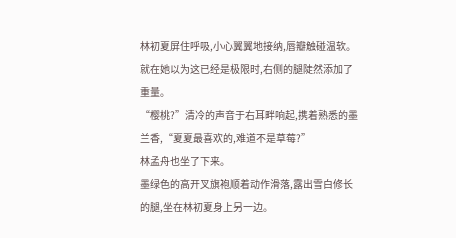林初夏屏住呼吸,小心翼翼地接纳,唇瓣触碰温软。
就在她以为这已经是极限时,右侧的腿陡然添加了重量。
“樱桃?”清冷的声音于右耳畔响起,携着熟悉的墨兰香,“夏夏最喜欢的,难道不是草莓?”
林孟舟也坐了下来。
墨绿色的高开叉旗袍顺着动作滑落,露出雪白修长的腿,坐在林初夏身上另一边。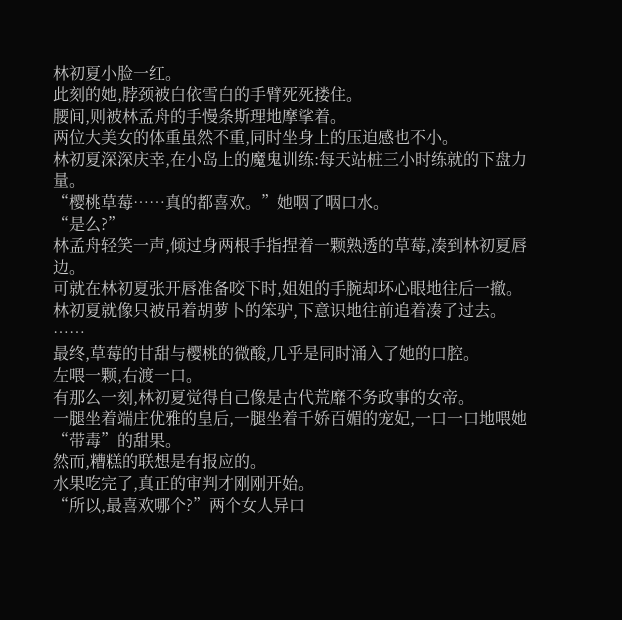林初夏小脸一红。
此刻的她,脖颈被白依雪白的手臂死死搂住。
腰间,则被林孟舟的手慢条斯理地摩挲着。
两位大美女的体重虽然不重,同时坐身上的压迫感也不小。
林初夏深深庆幸,在小岛上的魔鬼训练:每天站桩三小时练就的下盘力量。
“樱桃草莓……真的都喜欢。”她咽了咽口水。
“是么?”
林孟舟轻笑一声,倾过身两根手指捏着一颗熟透的草莓,凑到林初夏唇边。
可就在林初夏张开唇准备咬下时,姐姐的手腕却坏心眼地往后一撤。
林初夏就像只被吊着胡萝卜的笨驴,下意识地往前追着凑了过去。
……
最终,草莓的甘甜与樱桃的微酸,几乎是同时涌入了她的口腔。
左喂一颗,右渡一口。
有那么一刻,林初夏觉得自己像是古代荒靡不务政事的女帝。
一腿坐着端庄优雅的皇后,一腿坐着千娇百媚的宠妃,一口一口地喂她“带毒”的甜果。
然而,糟糕的联想是有报应的。
水果吃完了,真正的审判才刚刚开始。
“所以,最喜欢哪个?”两个女人异口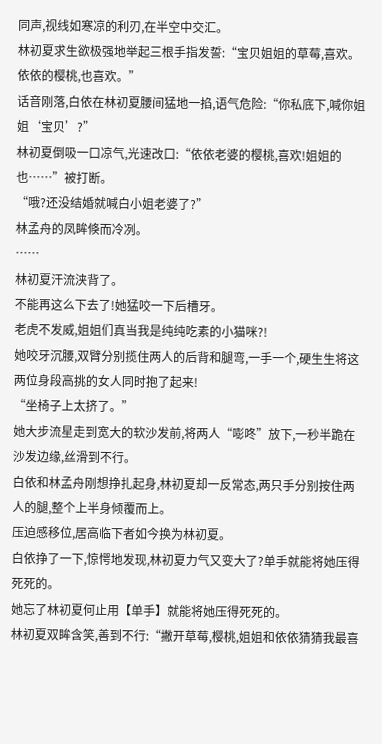同声,视线如寒凉的利刃,在半空中交汇。
林初夏求生欲极强地举起三根手指发誓:“宝贝姐姐的草莓,喜欢。依依的樱桃,也喜欢。”
话音刚落,白依在林初夏腰间猛地一掐,语气危险:“你私底下,喊你姐姐‘宝贝’?”
林初夏倒吸一口凉气,光速改口:“依依老婆的樱桃,喜欢!姐姐的也……”被打断。
“哦?还没结婚就喊白小姐老婆了?”
林孟舟的凤眸倏而冷冽。
……
林初夏汗流浃背了。
不能再这么下去了!她猛咬一下后槽牙。
老虎不发威,姐姐们真当我是纯纯吃素的小猫咪?!
她咬牙沉腰,双臂分别揽住两人的后背和腿弯,一手一个,硬生生将这两位身段高挑的女人同时抱了起来!
“坐椅子上太挤了。”
她大步流星走到宽大的软沙发前,将两人“嘭咚”放下,一秒半跪在沙发边缘,丝滑到不行。
白依和林孟舟刚想挣扎起身,林初夏却一反常态,两只手分别按住两人的腿,整个上半身倾覆而上。
压迫感移位,居高临下者如今换为林初夏。
白依挣了一下,惊愕地发现,林初夏力气又变大了?单手就能将她压得死死的。
她忘了林初夏何止用【单手】就能将她压得死死的。
林初夏双眸含笑,善到不行:“撇开草莓,樱桃,姐姐和依依猜猜我最喜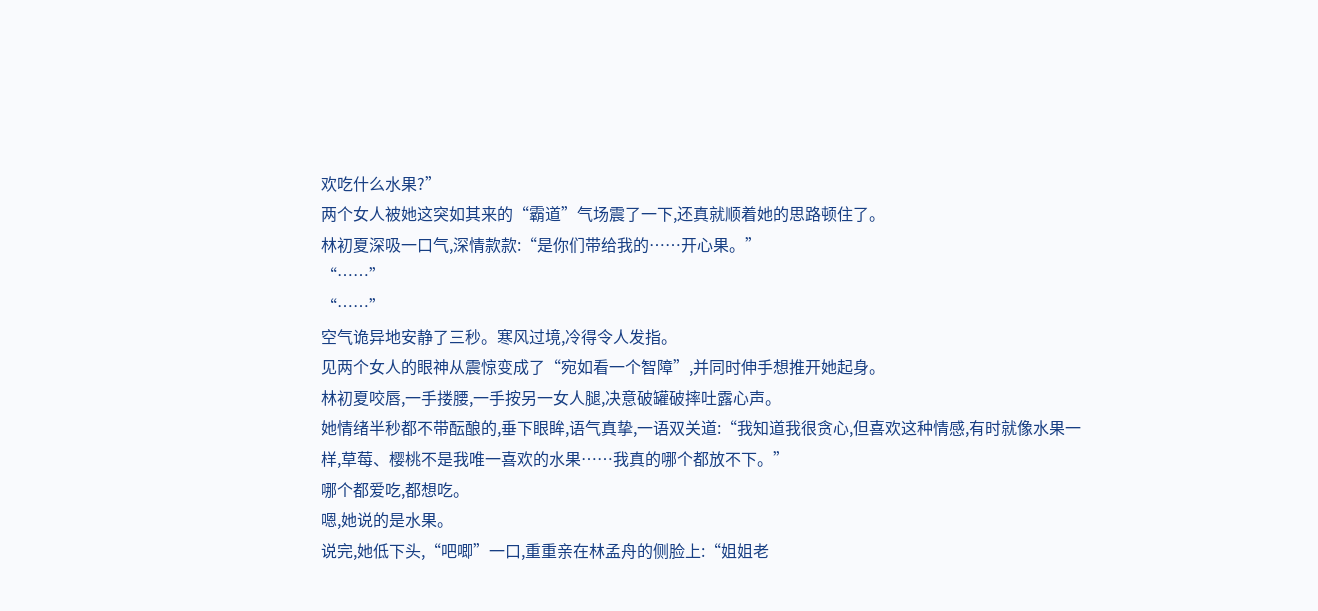欢吃什么水果?”
两个女人被她这突如其来的“霸道”气场震了一下,还真就顺着她的思路顿住了。
林初夏深吸一口气,深情款款:“是你们带给我的……开心果。”
“……”
“……”
空气诡异地安静了三秒。寒风过境,冷得令人发指。
见两个女人的眼神从震惊变成了“宛如看一个智障”,并同时伸手想推开她起身。
林初夏咬唇,一手搂腰,一手按另一女人腿,决意破罐破摔吐露心声。
她情绪半秒都不带酝酿的,垂下眼眸,语气真挚,一语双关道:“我知道我很贪心,但喜欢这种情感,有时就像水果一样,草莓、樱桃不是我唯一喜欢的水果……我真的哪个都放不下。”
哪个都爱吃,都想吃。
嗯,她说的是水果。
说完,她低下头,“吧唧”一口,重重亲在林孟舟的侧脸上:“姐姐老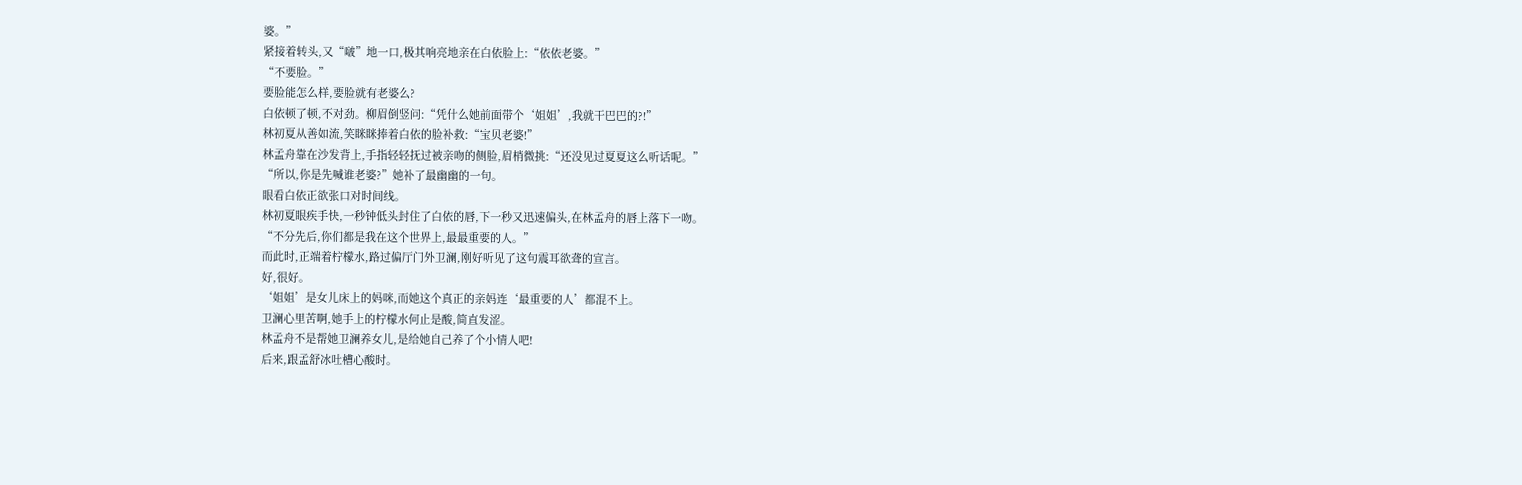婆。”
紧接着转头,又“啵”地一口,极其响亮地亲在白依脸上:“依依老婆。”
“不要脸。”
要脸能怎么样,要脸就有老婆么?
白依顿了顿,不对劲。柳眉倒竖问:“凭什么她前面带个‘姐姐’,我就干巴巴的?!”
林初夏从善如流,笑眯眯捧着白依的脸补救:“宝贝老婆!”
林孟舟靠在沙发背上,手指轻轻抚过被亲吻的侧脸,眉梢微挑:“还没见过夏夏这么听话呢。”
“所以,你是先喊谁老婆?”她补了最幽幽的一句。
眼看白依正欲张口对时间线。
林初夏眼疾手快,一秒钟低头封住了白依的唇,下一秒又迅速偏头,在林孟舟的唇上落下一吻。
“不分先后,你们都是我在这个世界上,最最重要的人。”
而此时,正端着柠檬水,路过偏厅门外卫澜,刚好听见了这句震耳欲聋的宣言。
好,很好。
‘姐姐’是女儿床上的妈咪,而她这个真正的亲妈连‘最重要的人’都混不上。
卫澜心里苦啊,她手上的柠檬水何止是酸,简直发涩。
林孟舟不是帮她卫澜养女儿,是给她自己养了个小情人吧!
后来,跟孟舒冰吐槽心酸时。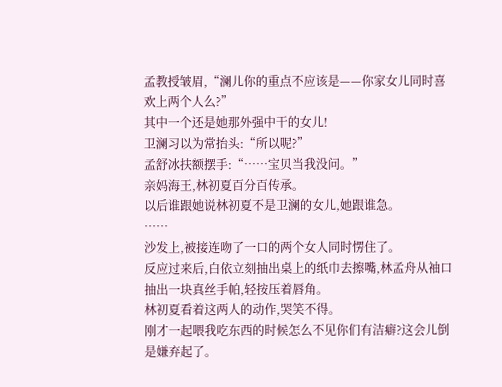孟教授皱眉,“澜儿你的重点不应该是——你家女儿同时喜欢上两个人么?”
其中一个还是她那外强中干的女儿!
卫澜习以为常抬头:“所以呢?”
孟舒冰扶额摆手:“……宝贝当我没问。”
亲妈海王,林初夏百分百传承。
以后谁跟她说林初夏不是卫澜的女儿,她跟谁急。
……
沙发上,被接连吻了一口的两个女人同时愣住了。
反应过来后,白依立刻抽出桌上的纸巾去擦嘴,林孟舟从袖口抽出一块真丝手帕,轻按压着唇角。
林初夏看着这两人的动作,哭笑不得。
刚才一起喂我吃东西的时候怎么不见你们有洁癖?这会儿倒是嫌弃起了。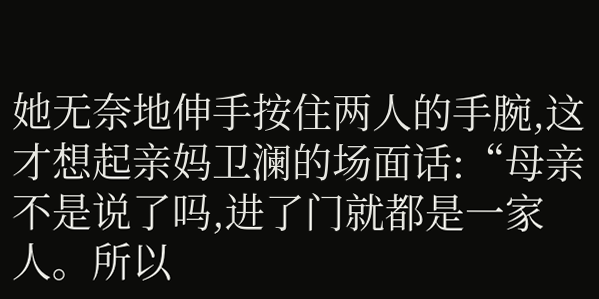她无奈地伸手按住两人的手腕,这才想起亲妈卫澜的场面话:“母亲不是说了吗,进了门就都是一家人。所以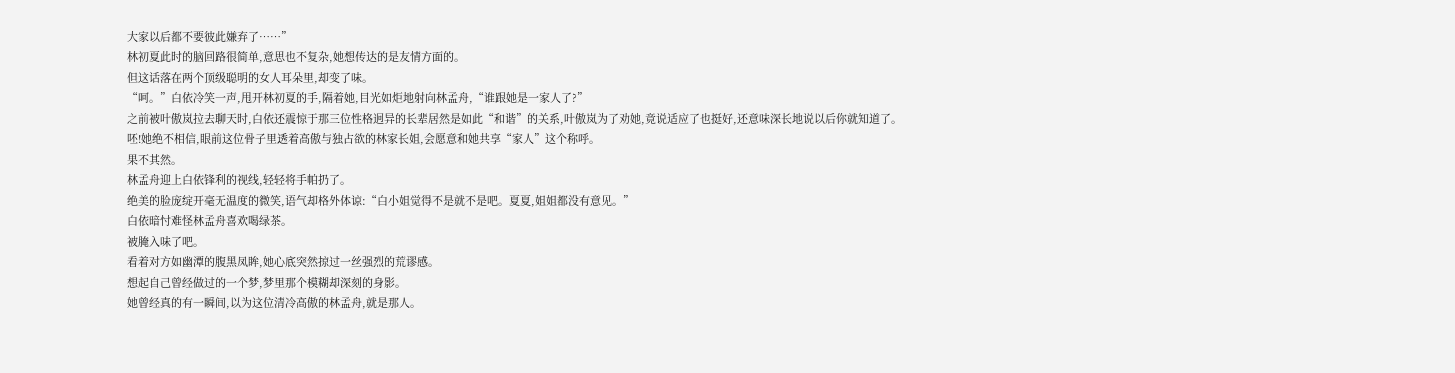大家以后都不要彼此嫌弃了……”
林初夏此时的脑回路很简单,意思也不复杂,她想传达的是友情方面的。
但这话落在两个顶级聪明的女人耳朵里,却变了味。
“呵。”白依冷笑一声,甩开林初夏的手,隔着她,目光如炬地射向林孟舟,“谁跟她是一家人了?”
之前被叶傲岚拉去聊天时,白依还震惊于那三位性格迥异的长辈居然是如此“和谐”的关系,叶傲岚为了劝她,竟说适应了也挺好,还意味深长地说以后你就知道了。
呸!她绝不相信,眼前这位骨子里透着高傲与独占欲的林家长姐,会愿意和她共享“家人”这个称呼。
果不其然。
林孟舟迎上白依锋利的视线,轻轻将手帕扔了。
绝美的脸庞绽开毫无温度的微笑,语气却格外体谅:“白小姐觉得不是就不是吧。夏夏,姐姐都没有意见。”
白依暗忖难怪林孟舟喜欢喝绿茶。
被腌入味了吧。
看着对方如幽潭的腹黑凤眸,她心底突然掠过一丝强烈的荒谬感。
想起自己曾经做过的一个梦,梦里那个模糊却深刻的身影。
她曾经真的有一瞬间,以为这位清冷高傲的林孟舟,就是那人。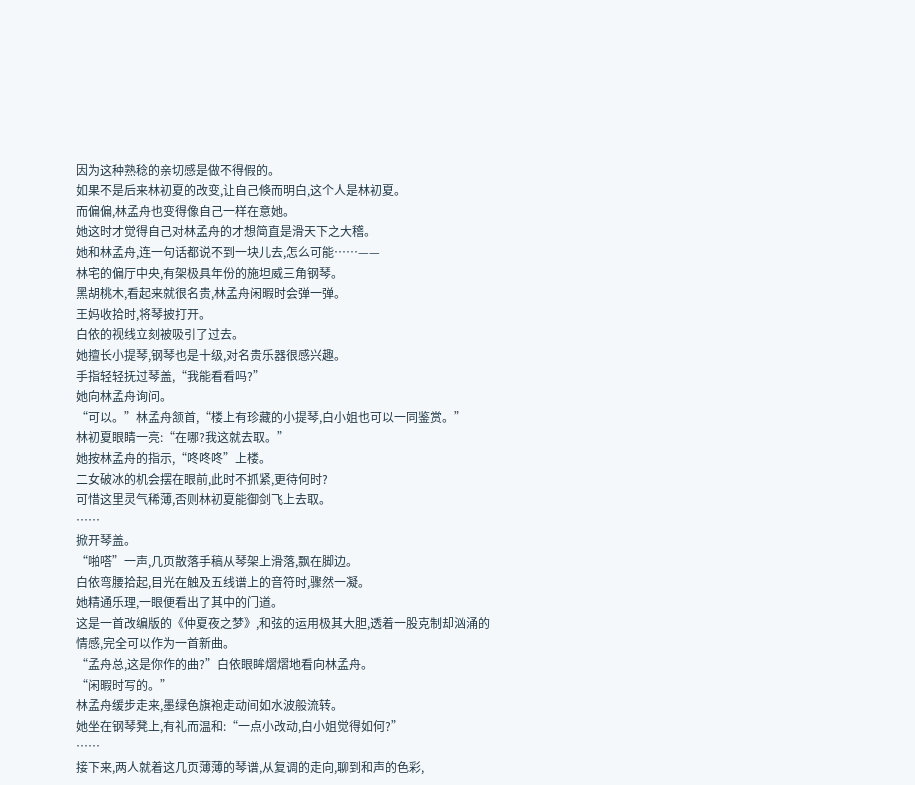因为这种熟稔的亲切感是做不得假的。
如果不是后来林初夏的改变,让自己倏而明白,这个人是林初夏。
而偏偏,林孟舟也变得像自己一样在意她。
她这时才觉得自己对林孟舟的才想简直是滑天下之大稽。
她和林孟舟,连一句话都说不到一块儿去,怎么可能……——
林宅的偏厅中央,有架极具年份的施坦威三角钢琴。
黑胡桃木,看起来就很名贵,林孟舟闲暇时会弹一弹。
王妈收拾时,将琴披打开。
白依的视线立刻被吸引了过去。
她擅长小提琴,钢琴也是十级,对名贵乐器很感兴趣。
手指轻轻抚过琴盖,“我能看看吗?”
她向林孟舟询问。
“可以。”林孟舟颔首,“楼上有珍藏的小提琴,白小姐也可以一同鉴赏。”
林初夏眼睛一亮:“在哪?我这就去取。”
她按林孟舟的指示,“咚咚咚”上楼。
二女破冰的机会摆在眼前,此时不抓紧,更待何时?
可惜这里灵气稀薄,否则林初夏能御剑飞上去取。
……
掀开琴盖。
“啪嗒”一声,几页散落手稿从琴架上滑落,飘在脚边。
白依弯腰拾起,目光在触及五线谱上的音符时,骤然一凝。
她精通乐理,一眼便看出了其中的门道。
这是一首改编版的《仲夏夜之梦》,和弦的运用极其大胆,透着一股克制却汹涌的情感,完全可以作为一首新曲。
“孟舟总,这是你作的曲?”白依眼眸熠熠地看向林孟舟。
“闲暇时写的。”
林孟舟缓步走来,墨绿色旗袍走动间如水波般流转。
她坐在钢琴凳上,有礼而温和:“一点小改动,白小姐觉得如何?”
……
接下来,两人就着这几页薄薄的琴谱,从复调的走向,聊到和声的色彩,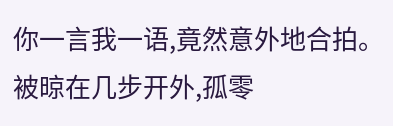你一言我一语,竟然意外地合拍。
被晾在几步开外,孤零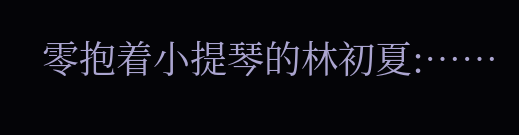零抱着小提琴的林初夏:……